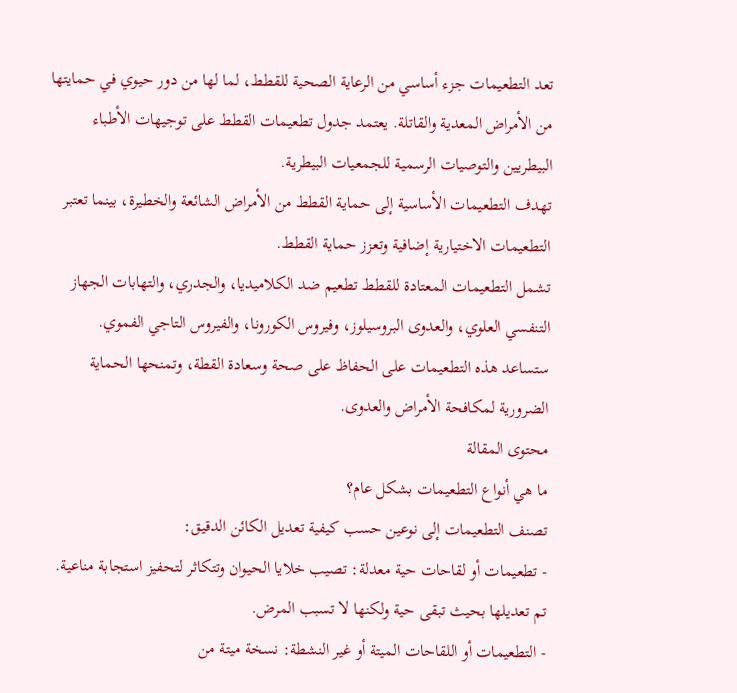تعد التطعيمات جزء أساسي من الرعاية الصحية للقطط، لما لها من دور حيوي في حمايتها من الأمراض المعدية والقاتلة. يعتمد جدول تطعيمات القطط على توجيهات الأطباء البيطريين والتوصيات الرسمية للجمعيات البيطرية.
تهدف التطعيمات الأساسية إلى حماية القطط من الأمراض الشائعة والخطيرة، بينما تعتبر التطعيمات الاختيارية إضافية وتعزز حماية القطط.
تشمل التطعيمات المعتادة للقطط تطعيم ضد الكلاميديا، والجدري، والتهابات الجهاز التنفسي العلوي، والعدوى البروسيلوز، وفيروس الكورونا، والفيروس التاجي الفموي.
ستساعد هذه التطعيمات على الحفاظ على صحة وسعادة القطة، وتمنحها الحماية الضرورية لمكافحة الأمراض والعدوى.
محتوى المقالة
ما هي أنواع التطعيمات بشكل عام؟
تصنف التطعيمات إلى نوعين حسب كيفية تعديل الكائن الدقيق:
- تطعيمات أو لقاحات حية معدلة: تصيب خلايا الحيوان وتتكاثر لتحفيز استجابة مناعية. تم تعديلها بحيث تبقى حية ولكنها لا تسبب المرض.
- التطعيمات أو اللقاحات الميتة أو غير النشطة: نسخة ميتة من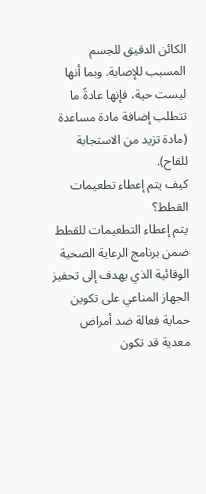الكائن الدقيق للجسم المسبب للإصابة. وبما أنها ليست حية، فإنها عادةً ما تتطلب إضافة مادة مساعدة (مادة تزيد من الاستجابة للقاح).
كيف يتم إعطاء تطعيمات القطط؟
يتم إعطاء التطعيمات للقطط ضمن برنامج الرعاية الصحية الوقائية الذي يهدف إلى تحفيز الجهاز المناعي على تكوين حماية فعالة ضد أمراض معدية قد تكون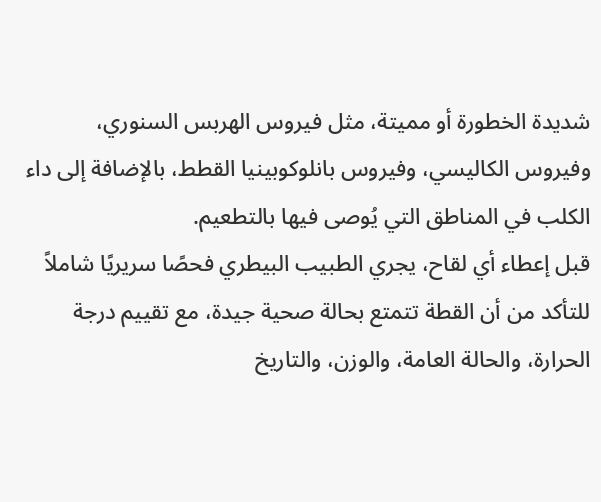شديدة الخطورة أو مميتة، مثل فيروس الهربس السنوري، وفيروس الكاليسي، وفيروس بانلوكوبينيا القطط، بالإضافة إلى داء الكلب في المناطق التي يُوصى فيها بالتطعيم.
قبل إعطاء أي لقاح، يجري الطبيب البيطري فحصًا سريريًا شاملاً للتأكد من أن القطة تتمتع بحالة صحية جيدة، مع تقييم درجة الحرارة، والحالة العامة، والوزن، والتاريخ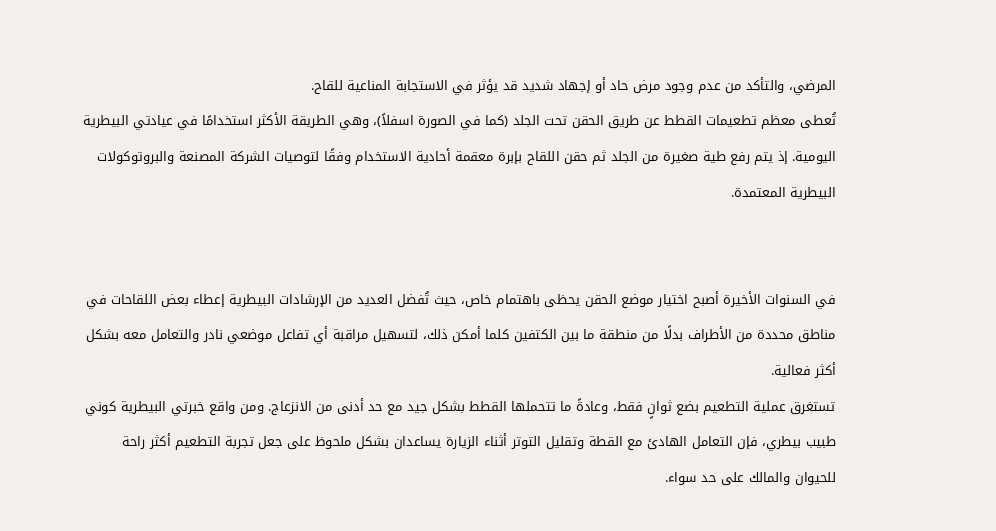المرضي، والتأكد من عدم وجود مرض حاد أو إجهاد شديد قد يؤثر في الاستجابة المناعية للقاح.
تُعطى معظم تطعيمات القطط عن طريق الحقن تحت الجلد (كما في الصورة اسفلاً)، وهي الطريقة الأكثر استخدامًا في عيادتي البيطرية اليومية. إذ يتم رفع طية صغيرة من الجلد ثم حقن اللقاح بإبرة معقمة أحادية الاستخدام وفقًا لتوصيات الشركة المصنعة والبروتوكولات البيطرية المعتمدة.


في السنوات الأخيرة أصبح اختيار موضع الحقن يحظى باهتمام خاص، حيث تُفضل العديد من الإرشادات البيطرية إعطاء بعض اللقاحات في مناطق محددة من الأطراف بدلًا من منطقة ما بين الكتفين كلما أمكن ذلك، لتسهيل مراقبة أي تفاعل موضعي نادر والتعامل معه بشكل أكثر فعالية.
تستغرق عملية التطعيم بضع ثوانٍ فقط، وعادةً ما تتحملها القطط بشكل جيد مع حد أدنى من الانزعاج. ومن واقع خبرتي البيطرية كوني طبيب بيطري، فإن التعامل الهادئ مع القطة وتقليل التوتر أثناء الزيارة يساعدان بشكل ملحوظ على جعل تجربة التطعيم أكثر راحة للحيوان والمالك على حد سواء.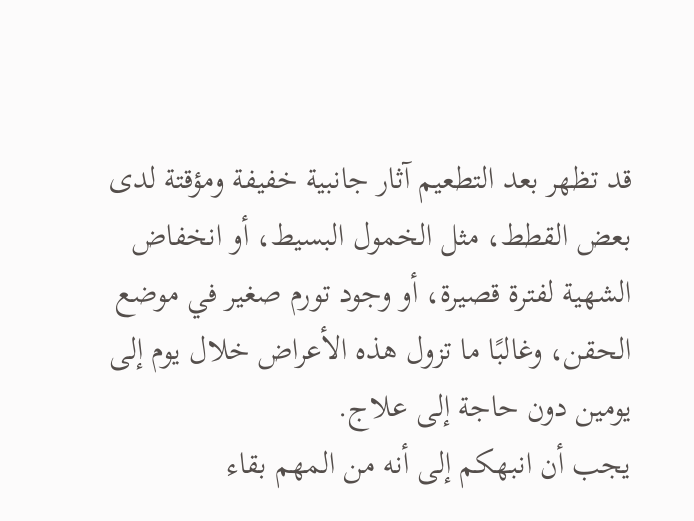قد تظهر بعد التطعيم آثار جانبية خفيفة ومؤقتة لدى بعض القطط، مثل الخمول البسيط، أو انخفاض الشهية لفترة قصيرة، أو وجود تورم صغير في موضع الحقن، وغالبًا ما تزول هذه الأعراض خلال يوم إلى يومين دون حاجة إلى علاج.
يجب أن انبهكم إلى أنه من المهم بقاء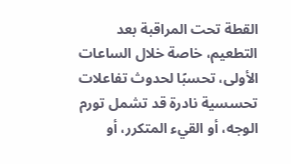القطة تحت المراقبة بعد التطعيم، خاصة خلال الساعات الأولى، تحسبًا لحدوث تفاعلات تحسسية نادرة قد تشمل تورم الوجه، أو القيء المتكرر، أو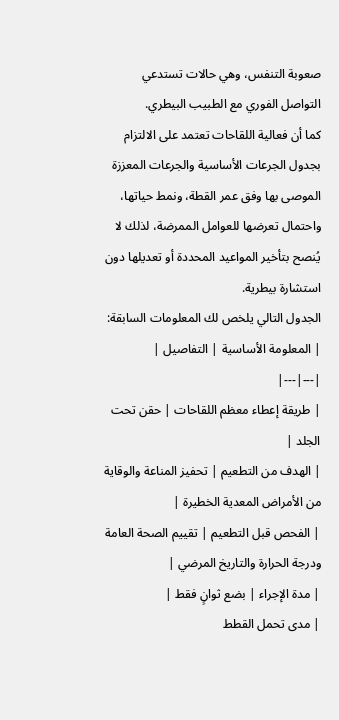صعوبة التنفس، وهي حالات تستدعي التواصل الفوري مع الطبيب البيطري.
كما أن فعالية اللقاحات تعتمد على الالتزام بجدول الجرعات الأساسية والجرعات المعززة الموصى بها وفق عمر القطة، ونمط حياتها، واحتمال تعرضها للعوامل الممرضة، لذلك لا يُنصح بتأخير المواعيد المحددة أو تعديلها دون استشارة بيطرية.
الجدول التالي يلخص لك المعلومات السابقة:
| المعلومة الأساسية | التفاصيل |
|---|---|
| طريقة إعطاء معظم اللقاحات | حقن تحت الجلد |
| الهدف من التطعيم | تحفيز المناعة والوقاية من الأمراض المعدية الخطيرة |
| الفحص قبل التطعيم | تقييم الصحة العامة ودرجة الحرارة والتاريخ المرضي |
| مدة الإجراء | بضع ثوانٍ فقط |
| مدى تحمل القطط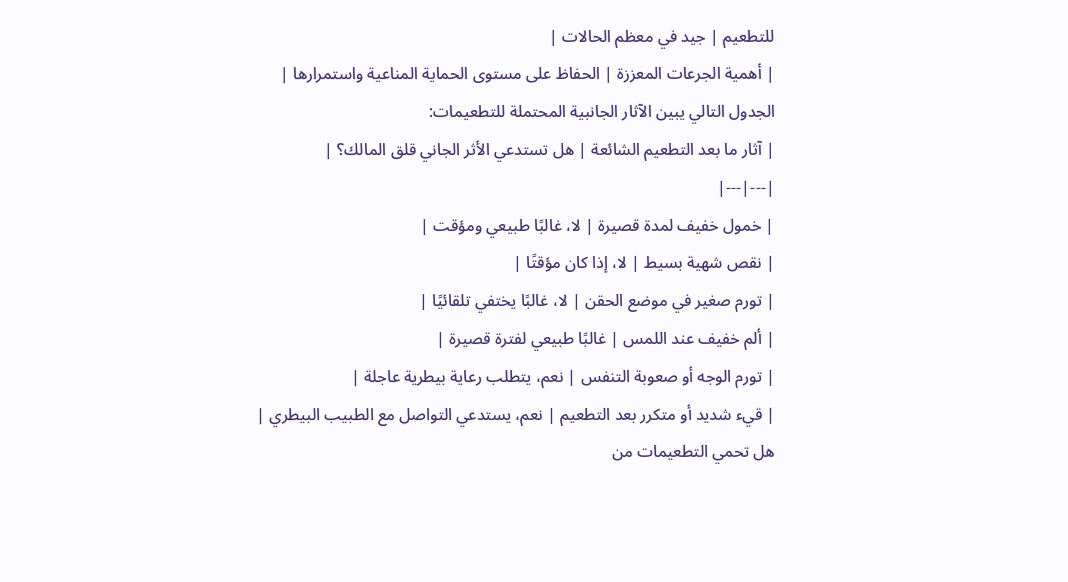للتطعيم | جيد في معظم الحالات |
| أهمية الجرعات المعززة | الحفاظ على مستوى الحماية المناعية واستمرارها |
الجدول التالي يبين الآثار الجانبية المحتملة للتطعيمات:
| آثار ما بعد التطعيم الشائعة | هل تستدعي الأثر الجاني قلق المالك؟ |
|---|---|
| خمول خفيف لمدة قصيرة | لا، غالبًا طبيعي ومؤقت |
| نقص شهية بسيط | لا، إذا كان مؤقتًا |
| تورم صغير في موضع الحقن | لا، غالبًا يختفي تلقائيًا |
| ألم خفيف عند اللمس | غالبًا طبيعي لفترة قصيرة |
| تورم الوجه أو صعوبة التنفس | نعم، يتطلب رعاية بيطرية عاجلة |
| قيء شديد أو متكرر بعد التطعيم | نعم، يستدعي التواصل مع الطبيب البيطري |
هل تحمي التطعيمات من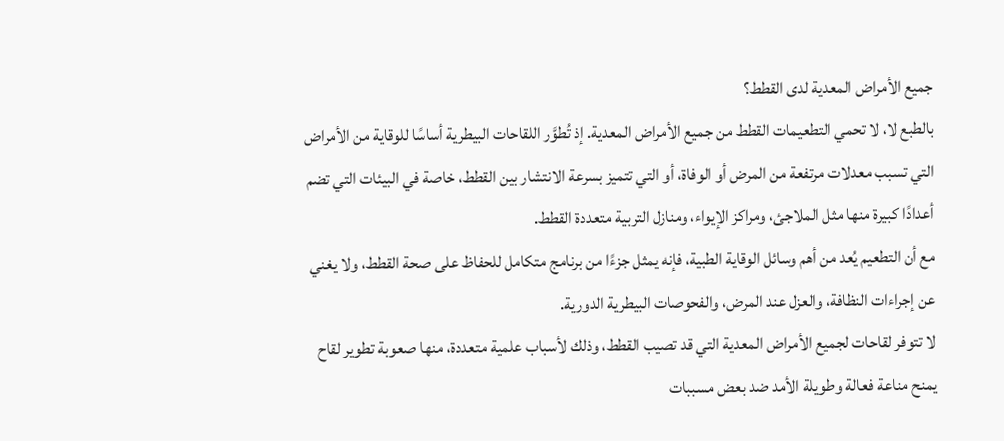جميع الأمراض المعدية لدى القطط؟
بالطبع لا، لا تحمي التطعيمات القطط من جميع الأمراض المعدية. إذ تُطوَّر اللقاحات البيطرية أساسًا للوقاية من الأمراض التي تسبب معدلات مرتفعة من المرض أو الوفاة، أو التي تتميز بسرعة الانتشار بين القطط، خاصة في البيئات التي تضم أعدادًا كبيرة منها مثل الملاجئ، ومراكز الإيواء، ومنازل التربية متعددة القطط.
مع أن التطعيم يُعد من أهم وسائل الوقاية الطبية، فإنه يمثل جزءًا من برنامج متكامل للحفاظ على صحة القطط، ولا يغني عن إجراءات النظافة، والعزل عند المرض، والفحوصات البيطرية الدورية.
لا تتوفر لقاحات لجميع الأمراض المعدية التي قد تصيب القطط، وذلك لأسباب علمية متعددة، منها صعوبة تطوير لقاح يمنح مناعة فعالة وطويلة الأمد ضد بعض مسببات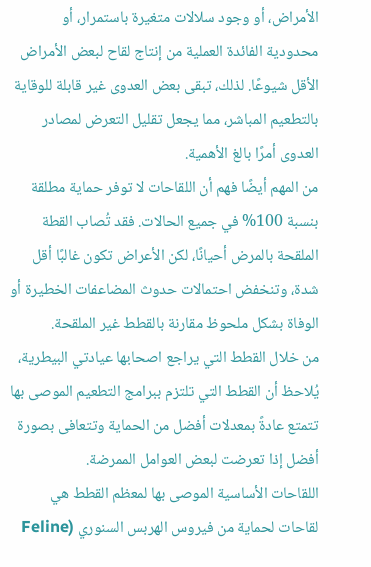الأمراض، أو وجود سلالات متغيرة باستمرار، أو محدودية الفائدة العملية من إنتاج لقاح لبعض الأمراض الأقل شيوعًا. لذلك، تبقى بعض العدوى غير قابلة للوقاية بالتطعيم المباشر، مما يجعل تقليل التعرض لمصادر العدوى أمرًا بالغ الأهمية.
من المهم أيضًا فهم أن اللقاحات لا توفر حماية مطلقة بنسبة 100% في جميع الحالات. فقد تُصاب القطة الملقحة بالمرض أحيانًا، لكن الأعراض تكون غالبًا أقل شدة، وتنخفض احتمالات حدوث المضاعفات الخطيرة أو الوفاة بشكل ملحوظ مقارنة بالقطط غير الملقحة.
من خلال القطط التي يراجع اصحابها عيادتي البيطرية، يُلاحظ أن القطط التي تلتزم ببرامج التطعيم الموصى بها تتمتع عادةً بمعدلات أفضل من الحماية وتتعافى بصورة أفضل إذا تعرضت لبعض العوامل الممرضة.
اللقاحات الأساسية الموصى بها لمعظم القطط هي لقاحات لحماية من فيروس الهربس السنوري (Feline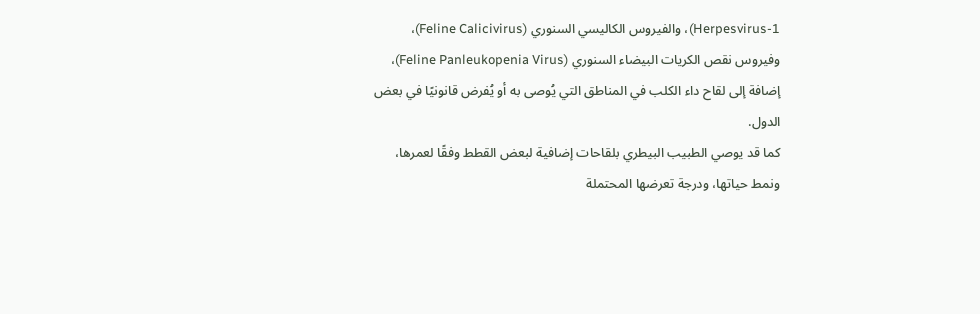Herpesvirus-1)، والفيروس الكاليسي السنوري (Feline Calicivirus)، وفيروس نقص الكريات البيضاء السنوري (Feline Panleukopenia Virus)، إضافة إلى لقاح داء الكلب في المناطق التي يُوصى به أو يُفرض قانونيًا في بعض الدول.
كما قد يوصي الطبيب البيطري بلقاحات إضافية لبعض القطط وفقًا لعمرها، ونمط حياتها، ودرجة تعرضها المحتملة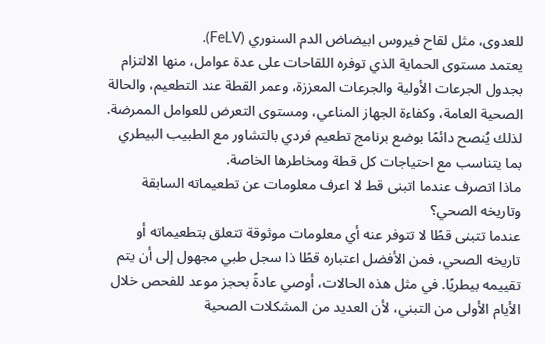للعدوى، مثل لقاح فيروس ابيضاض الدم السنوري (FeLV).
يعتمد مستوى الحماية الذي توفره اللقاحات على عدة عوامل، منها الالتزام بجدول الجرعات الأولية والجرعات المعززة، وعمر القطة عند التطعيم، والحالة الصحية العامة، وكفاءة الجهاز المناعي، ومستوى التعرض للعوامل الممرضة. لذلك يُنصح دائمًا بوضع برنامج تطعيم فردي بالتشاور مع الطبيب البيطري بما يتناسب مع احتياجات كل قطة ومخاطرها الخاصة.
ماذا اتصرف عندما اتبنى قط لا اعرف معلومات عن تطعيماته السابقة وتاريخه الصحي؟
عندما تتبنى قطًا لا تتوفر عنه أي معلومات موثوقة تتعلق بتطعيماته أو تاريخه الصحي، فمن الأفضل اعتباره قطًا ذا سجل طبي مجهول إلى أن يتم تقييمه بيطريًا. في مثل هذه الحالات، أوصي عادةً بحجز موعد للفحص خلال الأيام الأولى من التبني، لأن العديد من المشكلات الصحية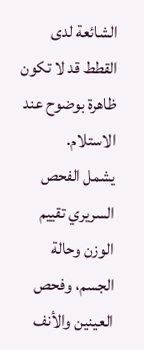الشائعة لدى القطط قد لا تكون ظاهرة بوضوح عند الاستلام.
يشمل الفحص السريري تقييم الوزن وحالة الجسم، وفحص العينين والأنف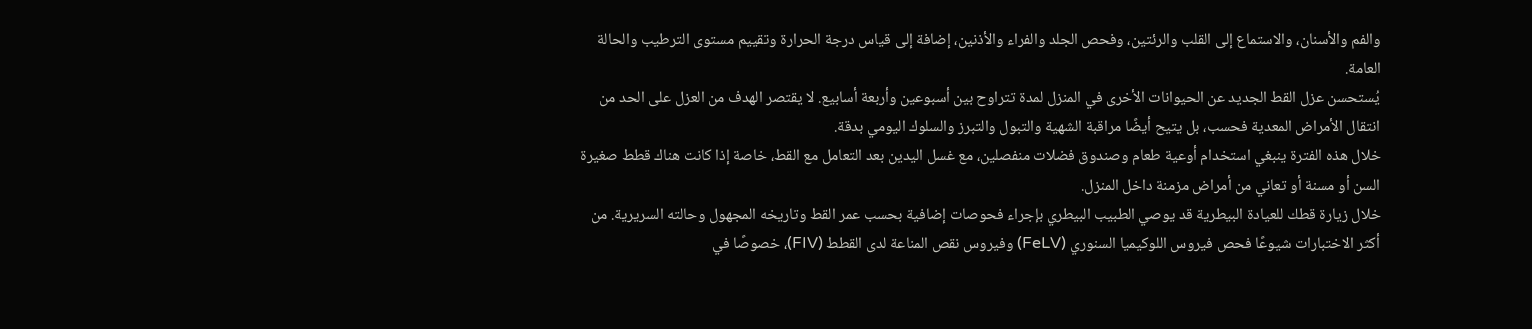والفم والأسنان، والاستماع إلى القلب والرئتين، وفحص الجلد والفراء والأذنين، إضافة إلى قياس درجة الحرارة وتقييم مستوى الترطيب والحالة العامة.
يُستحسن عزل القط الجديد عن الحيوانات الأخرى في المنزل لمدة تتراوح بين أسبوعين وأربعة أسابيع. لا يقتصر الهدف من العزل على الحد من انتقال الأمراض المعدية فحسب، بل يتيح أيضًا مراقبة الشهية والتبول والتبرز والسلوك اليومي بدقة.
خلال هذه الفترة ينبغي استخدام أوعية طعام وصندوق فضلات منفصلين، مع غسل اليدين بعد التعامل مع القط، خاصة إذا كانت هناك قطط صغيرة السن أو مسنة أو تعاني من أمراض مزمنة داخل المنزل.
خلال زيارة قطك للعيادة البيطرية قد يوصي الطبيب البيطري بإجراء فحوصات إضافية بحسب عمر القط وتاريخه المجهول وحالته السريرية. من أكثر الاختبارات شيوعًا فحص فيروس اللوكيميا السنوري (FeLV) وفيروس نقص المناعة لدى القطط (FIV)، خصوصًا في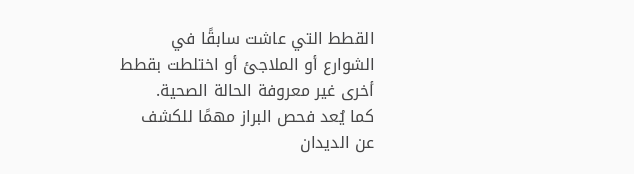القطط التي عاشت سابقًا في الشوارع أو الملاجئ أو اختلطت بقطط أخرى غير معروفة الحالة الصحية.
كما يُعد فحص البراز مهمًا للكشف عن الديدان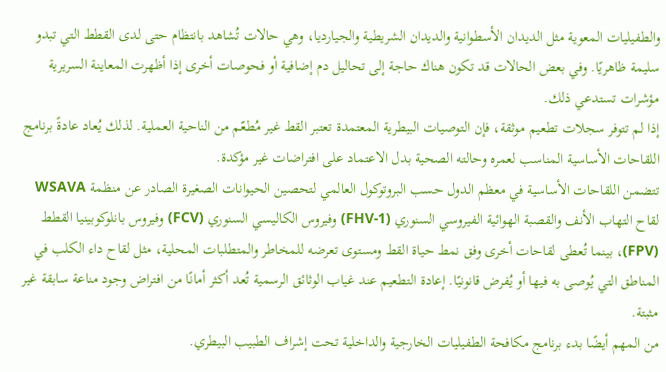والطفيليات المعوية مثل الديدان الأسطوانية والديدان الشريطية والجيارديا، وهي حالات تُشاهد بانتظام حتى لدى القطط التي تبدو سليمة ظاهريًا. وفي بعض الحالات قد تكون هناك حاجة إلى تحاليل دم إضافية أو فحوصات أخرى إذا أظهرت المعاينة السريرية مؤشرات تستدعي ذلك.
إذا لم تتوفر سجلات تطعيم موثقة، فإن التوصيات البيطرية المعتمدة تعتبر القط غير مُطعّم من الناحية العملية. لذلك يُعاد عادةً برنامج اللقاحات الأساسية المناسب لعمره وحالته الصحية بدل الاعتماد على افتراضات غير مؤكدة.
تتضمن اللقاحات الأساسية في معظم الدول حسب البروتوكول العالمي لتحصين الحيوانات الصغيرة الصادر عن منظمة WSAVA لقاح التهاب الأنف والقصبة الهوائية الفيروسي السنوري (FHV-1) وفيروس الكاليسي السنوري (FCV) وفيروس بانلوكوبينيا القطط (FPV)، بينما تُعطى لقاحات أخرى وفق نمط حياة القط ومستوى تعرضه للمخاطر والمتطلبات المحلية، مثل لقاح داء الكلب في المناطق التي يُوصى به فيها أو يُفرض قانونيًا. إعادة التطعيم عند غياب الوثائق الرسمية تُعد أكثر أمانًا من افتراض وجود مناعة سابقة غير مثبتة.
من المهم أيضًا بدء برنامج مكافحة الطفيليات الخارجية والداخلية تحت إشراف الطبيب البيطري.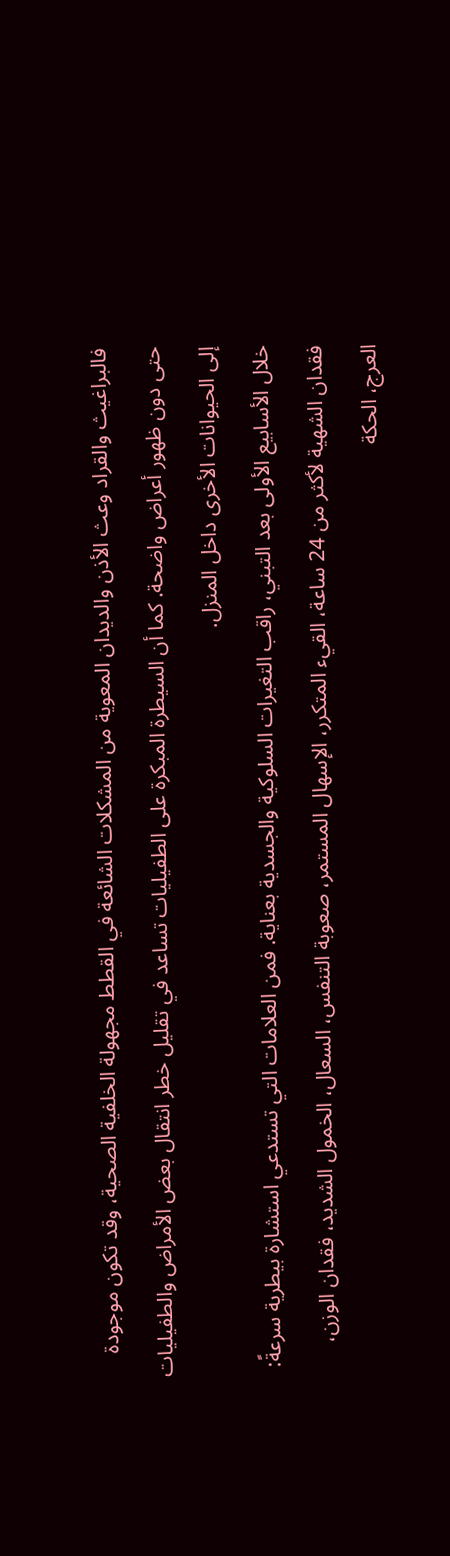فالبراغيث والقراد وعث الأذن والديدان المعوية من المشكلات الشائعة في القطط مجهولة الخلفية الصحية، وقد تكون موجودة حتى دون ظهور أعراض واضحة. كما أن السيطرة المبكرة على الطفيليات تساعد في تقليل خطر انتقال بعض الأمراض والطفيليات إلى الحيوانات الأخرى داخل المنزل.
خلال الأسابيع الأولى بعد التبني، راقب التغيرات السلوكية والجسدية بعناية. فمن العلامات التي تستدعي استشارة بيطرية سرعةً: فقدان الشهية لأكثر من 24 ساعة، القيء المتكرر، الإسهال المستمر، صعوبة التنفس، السعال، الخمول الشديد، فقدان الوزن، العرج، الحكة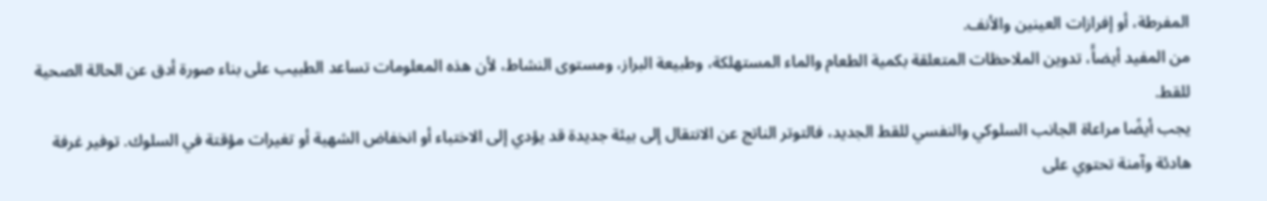المفرطة، أو إفرازات العينين والأنف.
من المفيد أيضاًَ، تدوين الملاحظات المتعلقة بكمية الطعام والماء المستهلكة، وطبيعة البراز، ومستوى النشاط، لأن هذه المعلومات تساعد الطبيب على بناء صورة أدق عن الحالة الصحية للقط.
يجب أيضًا مراعاة الجانب السلوكي والنفسي للقط الجديد، فالتوتر الناتج عن الانتقال إلى بيئة جديدة قد يؤدي إلى الاختباء أو انخفاض الشهية أو تغيرات مؤقتة في السلوك. توفير غرفة هادئة وآمنة تحتوي على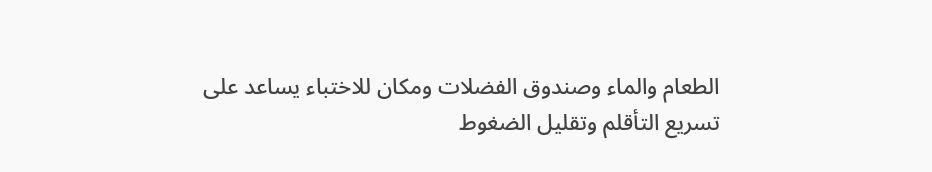الطعام والماء وصندوق الفضلات ومكان للاختباء يساعد على تسريع التأقلم وتقليل الضغوط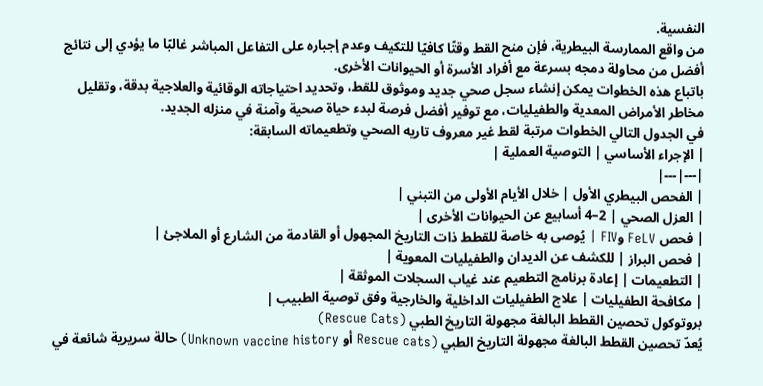النفسية.
من واقع الممارسة البيطرية، فإن منح القط وقتًا كافيًا للتكيف وعدم إجباره على التفاعل المباشر غالبًا ما يؤدي إلى نتائج أفضل من محاولة دمجه بسرعة مع أفراد الأسرة أو الحيوانات الأخرى.
باتباع هذه الخطوات يمكن إنشاء سجل صحي جديد وموثوق للقط، وتحديد احتياجاته الوقائية والعلاجية بدقة، وتقليل مخاطر الأمراض المعدية والطفيليات، مع توفير أفضل فرصة لبدء حياة صحية وآمنة في منزله الجديد.
في الجدول التالي الخطوات مرتبة لقط غير معروف تاريه الصحي وتطعيماته السابقة:
| الإجراء الأساسي | التوصية العملية |
|---|---|
| الفحص البيطري الأول | خلال الأيام الأولى من التبني |
| العزل الصحي | 2–4 أسابيع عن الحيوانات الأخرى |
| فحص FeLV وFIV | يُوصى به خاصة للقطط ذات التاريخ المجهول أو القادمة من الشارع أو الملاجئ |
| فحص البراز | للكشف عن الديدان والطفيليات المعوية |
| التطعيمات | إعادة برنامج التطعيم عند غياب السجلات الموثقة |
| مكافحة الطفيليات | علاج الطفيليات الداخلية والخارجية وفق توصية الطبيب |
بروتوكول تحصين القطط البالغة مجهولة التاريخ الطبي (Rescue Cats)
يُعدّ تحصين القطط البالغة مجهولة التاريخ الطبي (Rescue cats أو Unknown vaccine history) حالة سريرية شائعة في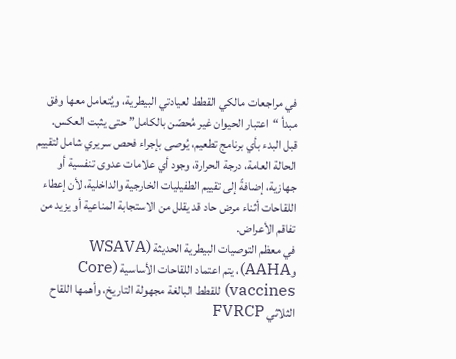في مراجعات مالكي القطط لعيادتي البيطرية، ويُتعامل معها وفق مبدأ “اعتبار الحيوان غير مُحصّن بالكامل” حتى يثبت العكس.
قبل البدء بأي برنامج تطعيم، يُوصى بإجراء فحص سريري شامل لتقييم الحالة العامة، درجة الحرارة، وجود أي علامات عدوى تنفسية أو جهازية، إضافةً إلى تقييم الطفيليات الخارجية والداخلية، لأن إعطاء اللقاحات أثناء مرض حاد قد يقلل من الاستجابة المناعية أو يزيد من تفاقم الأعراض.
في معظم التوصيات البيطرية الحديثة (WSAVA وAAHA)، يتم اعتماد اللقاحات الأساسية (Core vaccines) للقطط البالغة مجهولة التاريخ، وأهمها اللقاح الثلاثي FVRCP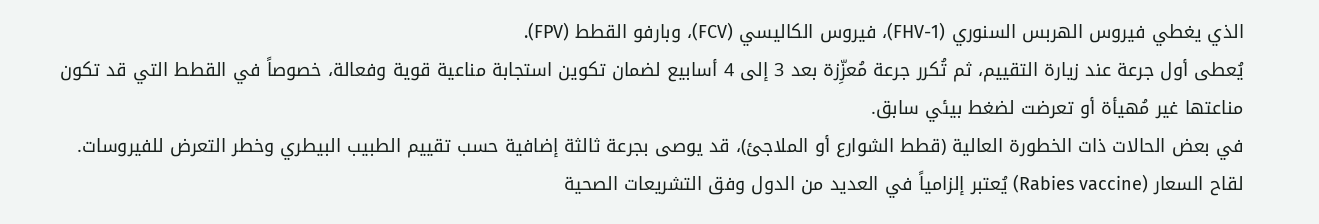الذي يغطي فيروس الهربس السنوري (FHV-1)، فيروس الكاليسي (FCV)، وبارفو القطط (FPV).
يُعطى أول جرعة عند زيارة التقييم، ثم تُكرر جرعة مُعزِّزة بعد 3 إلى 4 أسابيع لضمان تكوين استجابة مناعية قوية وفعالة، خصوصاً في القطط التي قد تكون مناعتها غير مُهيأة أو تعرضت لضغط بيئي سابق.
في بعض الحالات ذات الخطورة العالية (قطط الشوارع أو الملاجئ)، قد يوصى بجرعة ثالثة إضافية حسب تقييم الطبيب البيطري وخطر التعرض للفيروسات.
لقاح السعار (Rabies vaccine) يُعتبر إلزامياً في العديد من الدول وفق التشريعات الصحية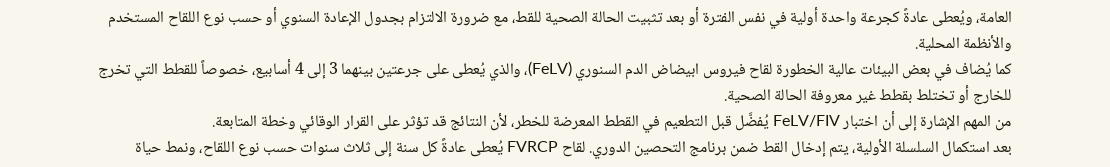العامة، ويُعطى عادةً كجرعة واحدة أولية في نفس الفترة أو بعد تثبيت الحالة الصحية للقط، مع ضرورة الالتزام بجدول الإعادة السنوي أو حسب نوع اللقاح المستخدم والأنظمة المحلية.
كما يُضاف في بعض البيئات عالية الخطورة لقاح فيروس ابيضاض الدم السنوري (FeLV)، والذي يُعطى على جرعتين بينهما 3 إلى 4 أسابيع، خصوصاً للقطط التي تخرج للخارج أو تختلط بقطط غير معروفة الحالة الصحية.
من المهم الإشارة إلى أن اختبار FeLV/FIV يُفضَّل قبل التطعيم في القطط المعرضة للخطر، لأن النتائج قد تؤثر على القرار الوقائي وخطة المتابعة.
بعد استكمال السلسلة الأولية، يتم إدخال القط ضمن برنامج التحصين الدوري. لقاح FVRCP يُعطى عادةً كل سنة إلى ثلاث سنوات حسب نوع اللقاح، ونمط حياة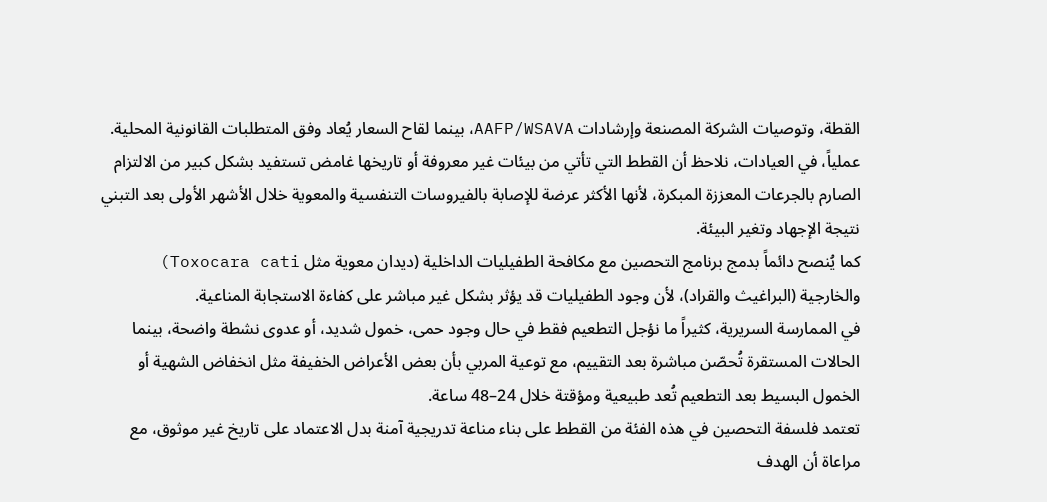القطة، وتوصيات الشركة المصنعة وإرشادات AAFP/WSAVA، بينما لقاح السعار يُعاد وفق المتطلبات القانونية المحلية.
عملياً، في العيادات، نلاحظ أن القطط التي تأتي من بيئات غير معروفة أو تاريخها غامض تستفيد بشكل كبير من الالتزام الصارم بالجرعات المعززة المبكرة، لأنها الأكثر عرضة للإصابة بالفيروسات التنفسية والمعوية خلال الأشهر الأولى بعد التبني نتيجة الإجهاد وتغير البيئة.
كما يُنصح دائماً بدمج برنامج التحصين مع مكافحة الطفيليات الداخلية (ديدان معوية مثل Toxocara cati) والخارجية (البراغيث والقراد)، لأن وجود الطفيليات قد يؤثر بشكل غير مباشر على كفاءة الاستجابة المناعية.
في الممارسة السريرية، كثيراً ما نؤجل التطعيم فقط في حال وجود حمى، خمول شديد، أو عدوى نشطة واضحة، بينما الحالات المستقرة تُحصّن مباشرة بعد التقييم، مع توعية المربي بأن بعض الأعراض الخفيفة مثل انخفاض الشهية أو الخمول البسيط بعد التطعيم تُعد طبيعية ومؤقتة خلال 24–48 ساعة.
تعتمد فلسفة التحصين في هذه الفئة من القطط على بناء مناعة تدريجية آمنة بدل الاعتماد على تاريخ غير موثوق، مع مراعاة أن الهدف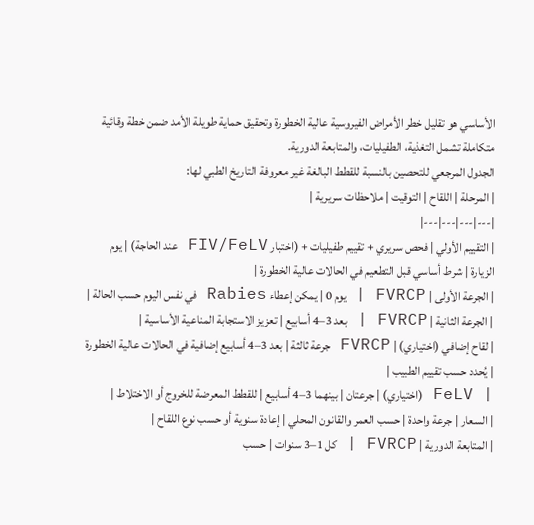الأساسي هو تقليل خطر الأمراض الفيروسية عالية الخطورة وتحقيق حماية طويلة الأمد ضمن خطة وقائية متكاملة تشمل التغذية، الطفيليات، والمتابعة الدورية.
الجدول المرجعي للتحصين بالنسبة للقطط البالغة غير معروفة التاريخ الطبي لها:
| المرحلة | اللقاح | التوقيت | ملاحظات سريرية |
|---|---|---|---|
| التقييم الأولي | فحص سريري + تقييم طفيليات + (اختبار FIV/FeLV عند الحاجة) | يوم الزيارة | شرط أساسي قبل التطعيم في الحالات عالية الخطورة |
| الجرعة الأولى | FVRCP | يوم 0 | يمكن إعطاء Rabies في نفس اليوم حسب الحالة |
| الجرعة الثانية | FVRCP | بعد 3–4 أسابيع | تعزيز الاستجابة المناعية الأساسية |
| لقاح إضافي (اختياري) | FVRCP جرعة ثالثة | بعد 3–4 أسابيع إضافية في الحالات عالية الخطورة | يُحدد حسب تقييم الطبيب |
| FeLV (اختياري) | جرعتان | بينهما 3–4 أسابيع | للقطط المعرضة للخروج أو الاختلاط |
| السعار | جرعة واحدة | حسب العمر والقانون المحلي | إعادة سنوية أو حسب نوع اللقاح |
| المتابعة الدورية | FVRCP | كل 1–3 سنوات | حسب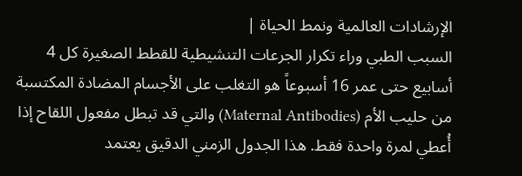الإرشادات العالمية ونمط الحياة |
السبب الطبي وراء تكرار الجرعات التنشيطية للقطط الصغيرة كل 4 أسابيع حتى عمر 16 أسبوعاً هو التغلب على الأجسام المضادة المكتسبة من حليب الأم (Maternal Antibodies) والتي قد تبطل مفعول اللقاح إذا أُعطي لمرة واحدة فقط. هذا الجدول الزمني الدقيق يعتمد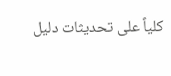كلياً على تحديثات دليل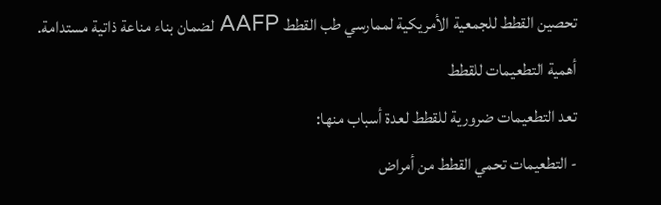تحصين القطط للجمعية الأمريكية لممارسي طب القطط AAFP لضمان بناء مناعة ذاتية مستدامة.
أهمية التطعيمات للقطط
تعد التطعيمات ضرورية للقطط لعدة أسباب منها:
- التطعيمات تحمي القطط من أمراض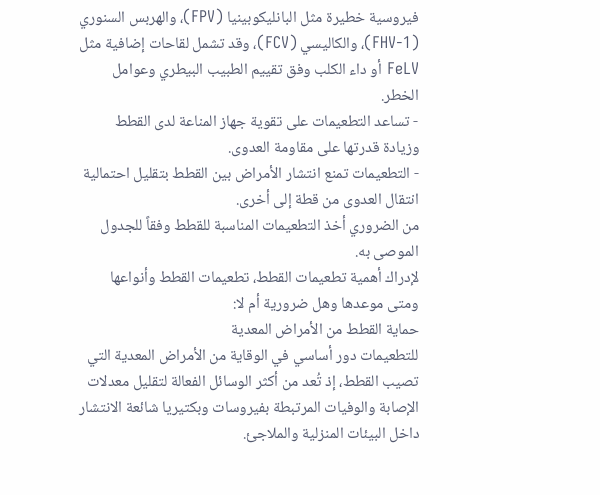فيروسية خطيرة مثل البانليكوبينيا (FPV)، والهربس السنوري (FHV-1)، والكاليسي (FCV)، وقد تشمل لقاحات إضافية مثل FeLV أو داء الكلب وفق تقييم الطبيب البيطري وعوامل الخطر.
- تساعد التطعيمات على تقوية جهاز المناعة لدى القطط وزيادة قدرتها على مقاومة العدوى.
- التطعيمات تمنع انتشار الأمراض بين القطط بتقليل احتمالية انتقال العدوى من قطة إلى أخرى.
من الضروري أخذ التطعيمات المناسبة للقطط وفقاً للجدول الموصى به.
لإدراك أهمية تطعيمات القطط، تطعيمات القطط وأنواعها ومتى موعدها وهل ضرورية أم لا:
حماية القطط من الأمراض المعدية
للتطعيمات دور أساسي في الوقاية من الأمراض المعدية التي تصيب القطط، إذ تُعد من أكثر الوسائل الفعالة لتقليل معدلات الإصابة والوفيات المرتبطة بفيروسات وبكتيريا شائعة الانتشار داخل البيئات المنزلية والملاجئ.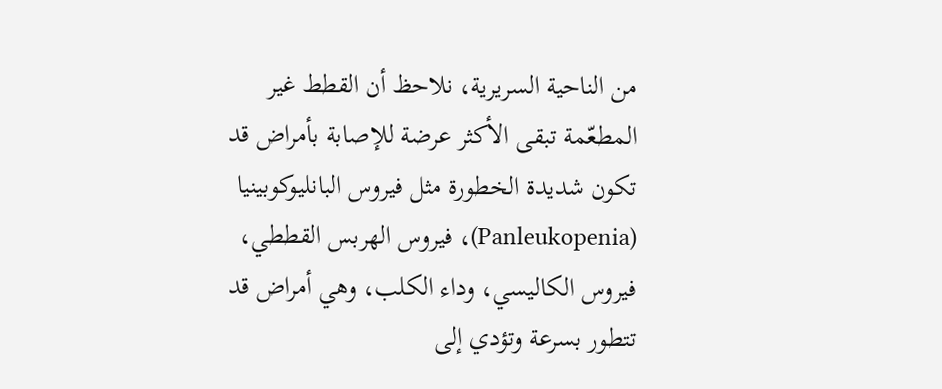من الناحية السريرية، نلاحظ أن القطط غير المطعّمة تبقى الأكثر عرضة للإصابة بأمراض قد تكون شديدة الخطورة مثل فيروس البانليوكوبينيا (Panleukopenia)، فيروس الهربس القططي، فيروس الكاليسي، وداء الكلب، وهي أمراض قد تتطور بسرعة وتؤدي إلى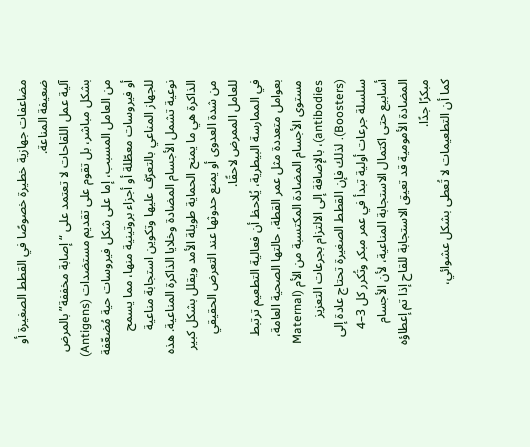مضاعفات جهازية خطيرة خصوصًا في القطط الصغيرة أو ضعيفة المناعة.
آلية عمل اللقاحات لا تعتمد على “إصابة مخففة” بالمرض بشكل مباشر، بل تقوم على تقديم مستضدات (Antigens) من العامل المسبب، إما على شكل فيروسات حية مُضعّفة أو فيروسات معطّلة أو أجزاء بروتينية منها، مما يسمح للجهاز المناعي بالتعرّف عليها وتكوين استجابة مناعية نوعية تشمل الأجسام المضادة وخلايا الذاكرة المناعية. هذه الذاكرة هي ما يمنح الحماية طويلة الأمد ويقلل بشكل كبير من شدة العدوى أو يمنع حدوثها عند التعرض الحقيقي للعامل الممرض لاحقًا.
في الممارسة البيطرية، يُلاحظ أن فعالية التطعيم ترتبط بعوامل متعددة مثل عمر القطة، حالتها الصحية العامة، مستوى الأجسام المضادة المكتسبة من الأم (Maternal antibodies)، بالإضافة إلى الالتزام بجرعات التعزيز (Boosters). لذلك فإن القطط الصغيرة تحتاج عادة إلى سلسلة جرعات أولية تبدأ في عمر مبكر وتُكرر كل 3–4 أسابيع حتى اكتمال الاستجابة المناعية، لأن الأجسام المضادة الأمومية قد تعيق الاستجابة للقاح إذا تم إعطاؤه مبكرًا جدًا.
كما أن التطعيمات لا تُعطى بشكل عشوائي،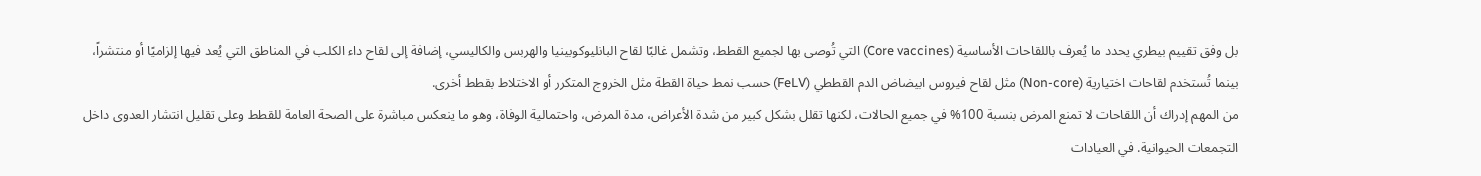بل وفق تقييم بيطري يحدد ما يُعرف باللقاحات الأساسية (Core vaccines) التي تُوصى بها لجميع القطط، وتشمل غالبًا لقاح البانليوكوبينيا والهربس والكاليسي، إضافة إلى لقاح داء الكلب في المناطق التي يُعد فيها إلزاميًا أو منتشراً، بينما تُستخدم لقاحات اختيارية (Non-core) مثل لقاح فيروس ابيضاض الدم القططي (FeLV) حسب نمط حياة القطة مثل الخروج المتكرر أو الاختلاط بقطط أخرى.
من المهم إدراك أن اللقاحات لا تمنع المرض بنسبة 100% في جميع الحالات، لكنها تقلل بشكل كبير من شدة الأعراض، مدة المرض، واحتمالية الوفاة، وهو ما ينعكس مباشرة على الصحة العامة للقطط وعلى تقليل انتشار العدوى داخل التجمعات الحيوانية. في العيادات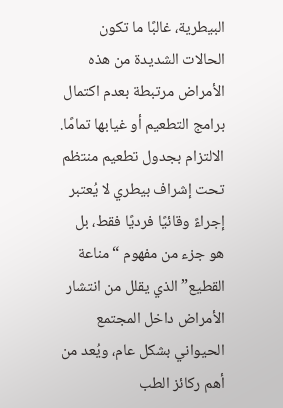البيطرية، غالبًا ما تكون الحالات الشديدة من هذه الأمراض مرتبطة بعدم اكتمال برامج التطعيم أو غيابها تمامًا.
الالتزام بجدول تطعيم منتظم تحت إشراف بيطري لا يُعتبر إجراءً وقائيًا فرديًا فقط، بل هو جزء من مفهوم “مناعة القطيع” الذي يقلل من انتشار الأمراض داخل المجتمع الحيواني بشكل عام، ويُعد من أهم ركائز الطب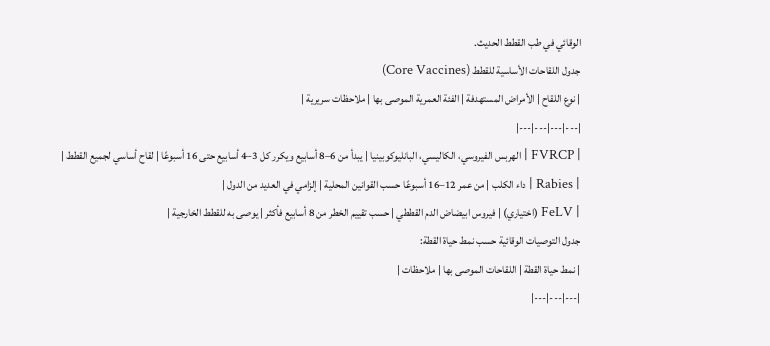الوقائي في طب القطط الحديث.
جدول اللقاحات الأساسية للقطط (Core Vaccines)
| نوع اللقاح | الأمراض المستهدفة | الفئة العمرية الموصى بها | ملاحظات سريرية |
|---|---|---|---|
| FVRCP | الهربس الفيروسي، الكاليسي، البانليوكوبينيا | يبدأ من 6–8 أسابيع ويكرر كل 3–4 أسابيع حتى 16 أسبوعًا | لقاح أساسي لجميع القطط |
| Rabies | داء الكلب | من عمر 12–16 أسبوعًا حسب القوانين المحلية | إلزامي في العديد من الدول |
| FeLV (اختياري) | فيروس ابيضاض الدم القططي | حسب تقييم الخطر من 8 أسابيع فأكثر | يوصى به للقطط الخارجية |
جدول التوصيات الوقائية حسب نمط حياة القطة:
| نمط حياة القطة | اللقاحات الموصى بها | ملاحظات |
|---|---|---|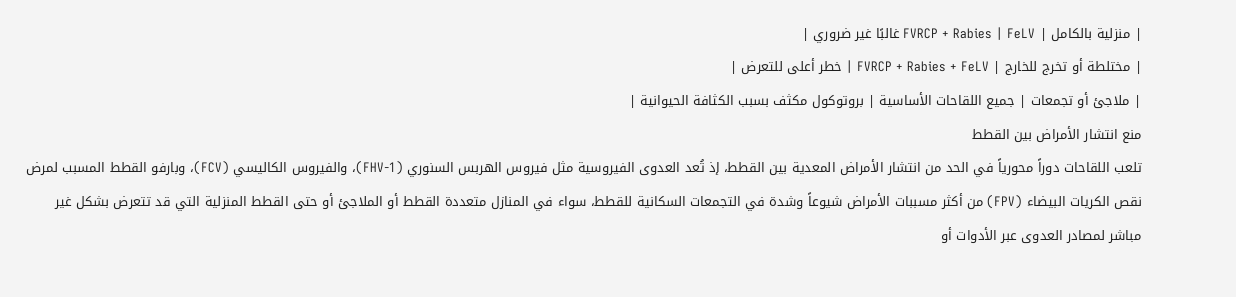| منزلية بالكامل | FVRCP + Rabies | FeLV غالبًا غير ضروري |
| مختلطة أو تخرج للخارج | FVRCP + Rabies + FeLV | خطر أعلى للتعرض |
| ملاجئ أو تجمعات | جميع اللقاحات الأساسية | بروتوكول مكثف بسبب الكثافة الحيوانية |
منع انتشار الأمراض بين القطط
تلعب اللقاحات دوراً محورياً في الحد من انتشار الأمراض المعدية بين القطط، إذ تُعد العدوى الفيروسية مثل فيروس الهربس السنوري (FHV-1)، والفيروس الكاليسي (FCV)، وبارفو القطط المسبب لمرض نقص الكريات البيضاء (FPV) من أكثر مسببات الأمراض شيوعاً وشدة في التجمعات السكانية للقطط، سواء في المنازل متعددة القطط أو الملاجئ أو حتى القطط المنزلية التي قد تتعرض بشكل غير مباشر لمصادر العدوى عبر الأدوات أو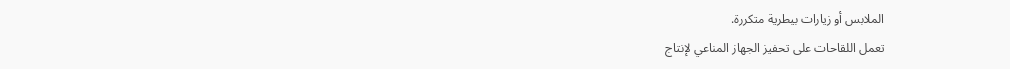الملابس أو زيارات بيطرية متكررة.
تعمل اللقاحات على تحفيز الجهاز المناعي لإنتاج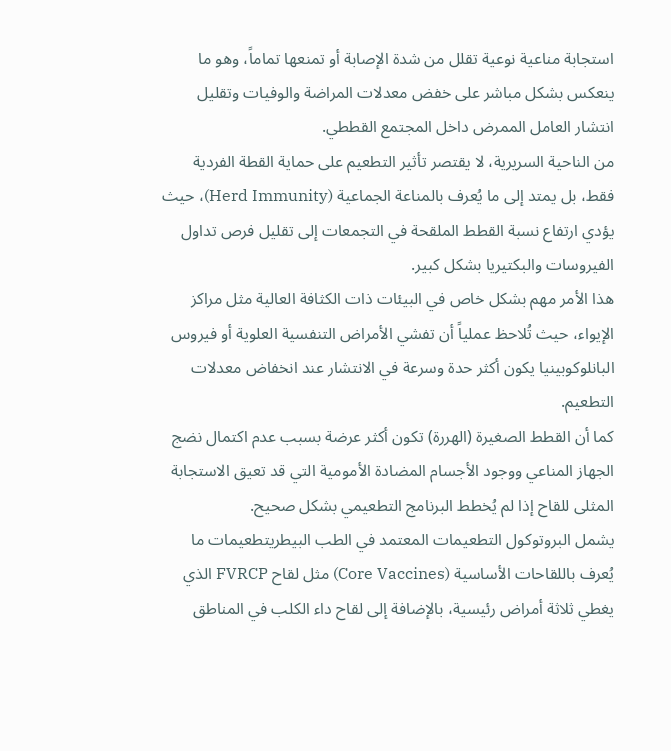استجابة مناعية نوعية تقلل من شدة الإصابة أو تمنعها تماماً، وهو ما ينعكس بشكل مباشر على خفض معدلات المراضة والوفيات وتقليل انتشار العامل الممرض داخل المجتمع القططي.
من الناحية السريرية، لا يقتصر تأثير التطعيم على حماية القطة الفردية فقط، بل يمتد إلى ما يُعرف بالمناعة الجماعية (Herd Immunity)، حيث يؤدي ارتفاع نسبة القطط الملقحة في التجمعات إلى تقليل فرص تداول الفيروسات والبكتيريا بشكل كبير.
هذا الأمر مهم بشكل خاص في البيئات ذات الكثافة العالية مثل مراكز الإيواء، حيث تُلاحظ عملياً أن تفشي الأمراض التنفسية العلوية أو فيروس البانلوكوبينيا يكون أكثر حدة وسرعة في الانتشار عند انخفاض معدلات التطعيم.
كما أن القطط الصغيرة (الهررة) تكون أكثر عرضة بسبب عدم اكتمال نضج الجهاز المناعي ووجود الأجسام المضادة الأمومية التي قد تعيق الاستجابة المثلى للقاح إذا لم يُخطط البرنامج التطعيمي بشكل صحيح.
يشمل البروتوكول التطعيمات المعتمد في الطب البيطريتطعيمات ما يُعرف باللقاحات الأساسية (Core Vaccines) مثل لقاح FVRCP الذي يغطي ثلاثة أمراض رئيسية، بالإضافة إلى لقاح داء الكلب في المناطق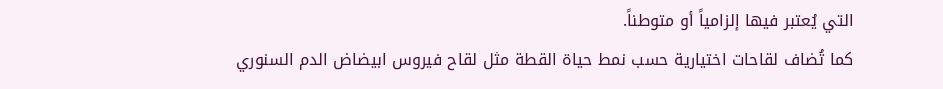التي يُعتبر فيها إلزامياً أو متوطناً.
كما تُضاف لقاحات اختيارية حسب نمط حياة القطة مثل لقاح فيروس ابيضاض الدم السنوري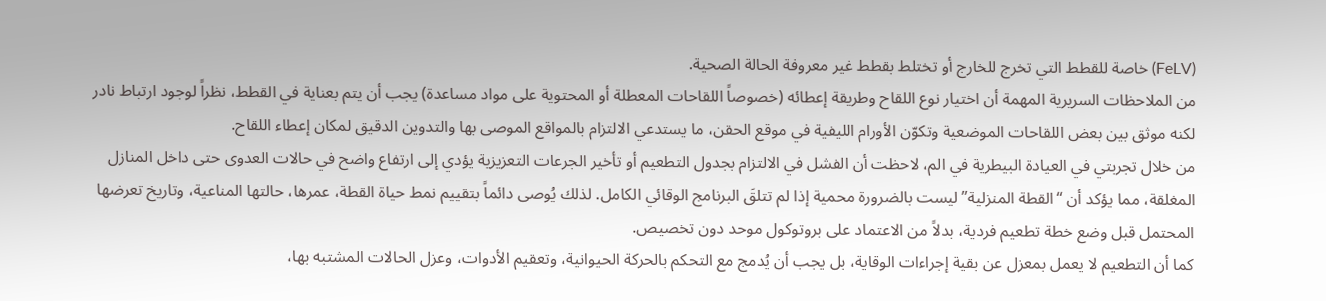(FeLV) خاصة للقطط التي تخرج للخارج أو تختلط بقطط غير معروفة الحالة الصحية.
من الملاحظات السريرية المهمة أن اختيار نوع اللقاح وطريقة إعطائه (خصوصاً اللقاحات المعطلة أو المحتوية على مواد مساعدة) يجب أن يتم بعناية في القطط، نظراً لوجود ارتباط نادر لكنه موثق بين بعض اللقاحات الموضعية وتكوّن الأورام الليفية في موقع الحقن، ما يستدعي الالتزام بالمواقع الموصى بها والتدوين الدقيق لمكان إعطاء اللقاح.
من خلال تجربتي في العيادة البيطرية في الم، لاحظت أن الفشل في الالتزام بجدول التطعيم أو تأخير الجرعات التعزيزية يؤدي إلى ارتفاع واضح في حالات العدوى حتى داخل المنازل المغلقة، مما يؤكد أن “القطة المنزلية” ليست بالضرورة محمية إذا لم تتلقَ البرنامج الوقائي الكامل. لذلك يُوصى دائماً بتقييم نمط حياة القطة، عمرها، حالتها المناعية، وتاريخ تعرضها المحتمل قبل وضع خطة تطعيم فردية، بدلاً من الاعتماد على بروتوكول موحد دون تخصيص.
كما أن التطعيم لا يعمل بمعزل عن بقية إجراءات الوقاية، بل يجب أن يُدمج مع التحكم بالحركة الحيوانية، وتعقيم الأدوات، وعزل الحالات المشتبه بها،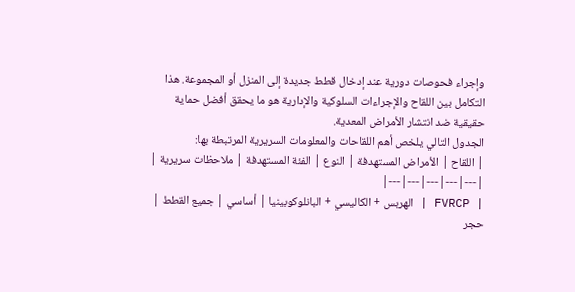وإجراء فحوصات دورية عند إدخال قطط جديدة إلى المنزل أو المجموعة. هذا التكامل بين اللقاح والإجراءات السلوكية والإدارية هو ما يحقق أفضل حماية حقيقية ضد انتشار الأمراض المعدية.
الجدول التالي يلخص أهم اللقاحات والمعلومات السريرية المرتبطة بها:
| اللقاح | الأمراض المستهدفة | النوع | الفئة المستهدفة | ملاحظات سريرية |
|---|---|---|---|---|
| FVRCP | الهربس + الكاليسي + البانلوكوبينيا | أساسي | جميع القطط | حجر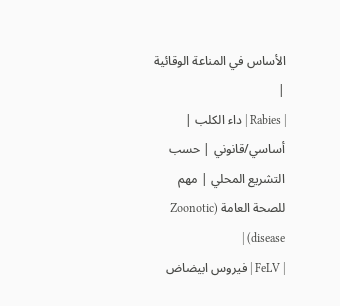الأساس في المناعة الوقائية |
| Rabies | داء الكلب | أساسي/قانوني | حسب التشريع المحلي | مهم للصحة العامة (Zoonotic disease) |
| FeLV | فيروس ابيضاض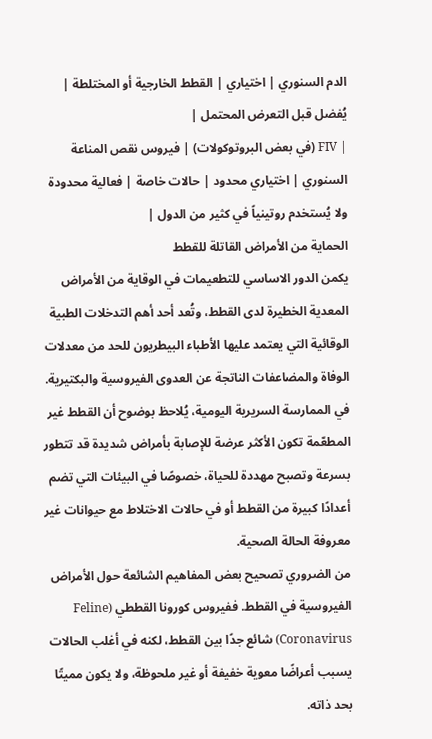الدم السنوري | اختياري | القطط الخارجية أو المختلطة | يُفضل قبل التعرض المحتمل |
| FIV (في بعض البروتوكولات) | فيروس نقص المناعة السنوري | اختياري محدود | حالات خاصة | فعالية محدودة ولا يُستخدم روتينياً في كثير من الدول |
الحماية من الأمراض القاتلة للقطط
يكمن الدور الاساسي للتطعيمات في الوقاية من الأمراض المعدية الخطيرة لدى القطط، وتُعد أحد أهم التدخلات الطبية الوقائية التي يعتمد عليها الأطباء البيطريون للحد من معدلات الوفاة والمضاعفات الناتجة عن العدوى الفيروسية والبكتيرية.
في الممارسة السريرية اليومية، يُلاحظ بوضوح أن القطط غير المطعّمة تكون الأكثر عرضة للإصابة بأمراض شديدة قد تتطور بسرعة وتصبح مهددة للحياة، خصوصًا في البيئات التي تضم أعدادًا كبيرة من القطط أو في حالات الاختلاط مع حيوانات غير معروفة الحالة الصحية.
من الضروري تصحيح بعض المفاهيم الشائعة حول الأمراض الفيروسية في القطط. ففيروس كورونا القططي (Feline Coronavirus) شائع جدًا بين القطط، لكنه في أغلب الحالات يسبب أعراضًا معوية خفيفة أو غير ملحوظة، ولا يكون مميتًا بحد ذاته.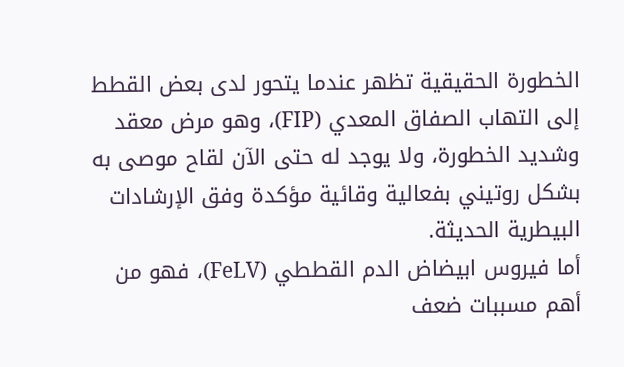الخطورة الحقيقية تظهر عندما يتحور لدى بعض القطط إلى التهاب الصفاق المعدي (FIP)، وهو مرض معقد وشديد الخطورة، ولا يوجد له حتى الآن لقاح موصى به بشكل روتيني بفعالية وقائية مؤكدة وفق الإرشادات البيطرية الحديثة.
أما فيروس ابيضاض الدم القططي (FeLV)، فهو من أهم مسببات ضعف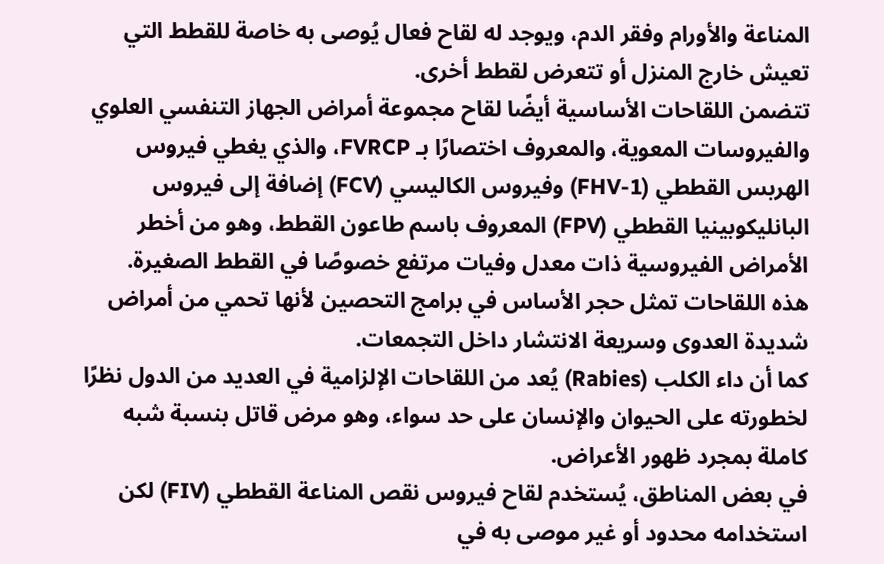المناعة والأورام وفقر الدم، ويوجد له لقاح فعال يُوصى به خاصة للقطط التي تعيش خارج المنزل أو تتعرض لقطط أخرى.
تتضمن اللقاحات الأساسية أيضًا لقاح مجموعة أمراض الجهاز التنفسي العلوي والفيروسات المعوية، والمعروف اختصارًا بـ FVRCP، والذي يغطي فيروس الهربس القططي (FHV-1) وفيروس الكاليسي (FCV) إضافة إلى فيروس البانليكوبينيا القططي (FPV) المعروف باسم طاعون القطط، وهو من أخطر الأمراض الفيروسية ذات معدل وفيات مرتفع خصوصًا في القطط الصغيرة.
هذه اللقاحات تمثل حجر الأساس في برامج التحصين لأنها تحمي من أمراض شديدة العدوى وسريعة الانتشار داخل التجمعات.
كما أن داء الكلب (Rabies) يُعد من اللقاحات الإلزامية في العديد من الدول نظرًا لخطورته على الحيوان والإنسان على حد سواء، وهو مرض قاتل بنسبة شبه كاملة بمجرد ظهور الأعراض.
في بعض المناطق، يُستخدم لقاح فيروس نقص المناعة القططي (FIV) لكن استخدامه محدود أو غير موصى به في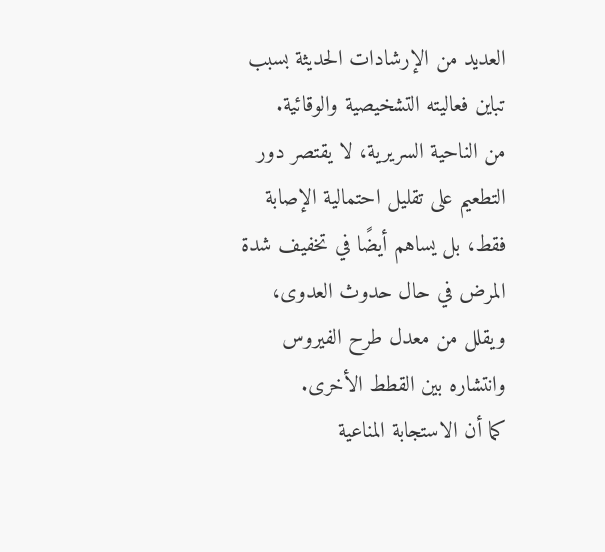العديد من الإرشادات الحديثة بسبب تباين فعاليته التشخيصية والوقائية.
من الناحية السريرية، لا يقتصر دور التطعيم على تقليل احتمالية الإصابة فقط، بل يساهم أيضًا في تخفيف شدة المرض في حال حدوث العدوى، ويقلل من معدل طرح الفيروس وانتشاره بين القطط الأخرى.
كما أن الاستجابة المناعية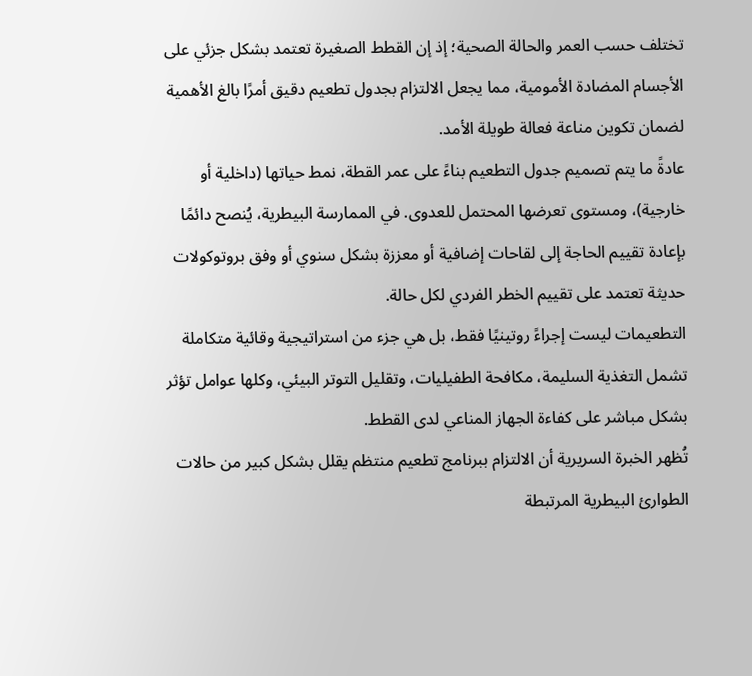تختلف حسب العمر والحالة الصحية؛ إذ إن القطط الصغيرة تعتمد بشكل جزئي على الأجسام المضادة الأمومية، مما يجعل الالتزام بجدول تطعيم دقيق أمرًا بالغ الأهمية لضمان تكوين مناعة فعالة طويلة الأمد.
عادةً ما يتم تصميم جدول التطعيم بناءً على عمر القطة، نمط حياتها (داخلية أو خارجية)، ومستوى تعرضها المحتمل للعدوى. في الممارسة البيطرية، يُنصح دائمًا بإعادة تقييم الحاجة إلى لقاحات إضافية أو معززة بشكل سنوي أو وفق بروتوكولات حديثة تعتمد على تقييم الخطر الفردي لكل حالة.
التطعيمات ليست إجراءً روتينيًا فقط، بل هي جزء من استراتيجية وقائية متكاملة تشمل التغذية السليمة، مكافحة الطفيليات، وتقليل التوتر البيئي، وكلها عوامل تؤثر بشكل مباشر على كفاءة الجهاز المناعي لدى القطط.
تُظهر الخبرة السريرية أن الالتزام ببرنامج تطعيم منتظم يقلل بشكل كبير من حالات الطوارئ البيطرية المرتبطة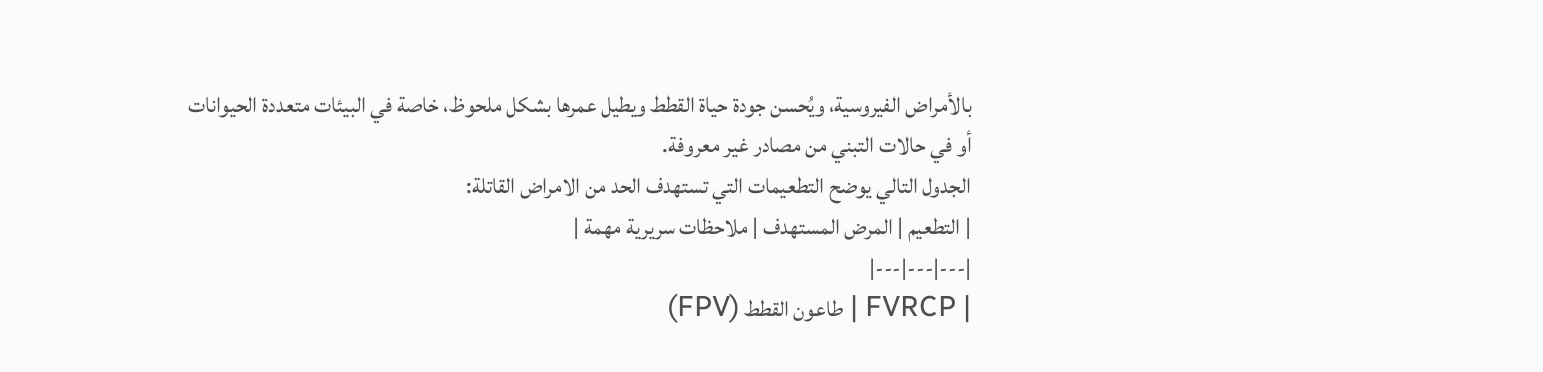بالأمراض الفيروسية، ويُحسن جودة حياة القطط ويطيل عمرها بشكل ملحوظ، خاصة في البيئات متعددة الحيوانات أو في حالات التبني من مصادر غير معروفة.
الجدول التالي يوضح التطعيمات التي تستهدف الحد من الامراض القاتلة:
| التطعيم | المرض المستهدف | ملاحظات سريرية مهمة |
|---|---|---|
| FVRCP | طاعون القطط (FPV)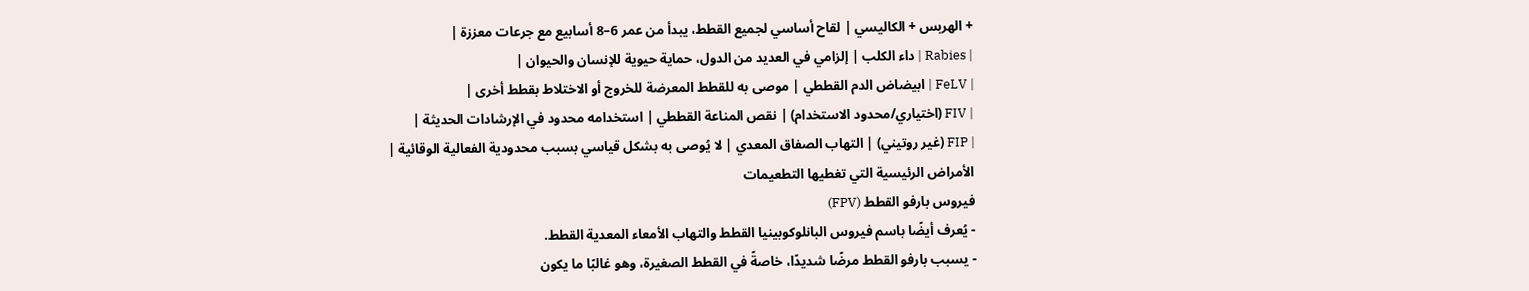+ الهربس + الكاليسي | لقاح أساسي لجميع القطط، يبدأ من عمر 6–8 أسابيع مع جرعات معززة |
| Rabies | داء الكلب | إلزامي في العديد من الدول، حماية حيوية للإنسان والحيوان |
| FeLV | ابيضاض الدم القططي | موصى به للقطط المعرضة للخروج أو الاختلاط بقطط أخرى |
| FIV (اختياري/محدود الاستخدام) | نقص المناعة القططي | استخدامه محدود في الإرشادات الحديثة |
| FIP (غير روتيني) | التهاب الصفاق المعدي | لا يُوصى به بشكل قياسي بسبب محدودية الفعالية الوقائية |
الأمراض الرئيسية التي تغطيها التطعيمات
فيروس بارفو القطط (FPV)
- يُعرف أيضًا باسم فيروس البانلوكوبينيا القطط والتهاب الأمعاء المعدية القطط.
- يسبب بارفو القطط مرضًا شديدًا، خاصةً في القطط الصغيرة، وهو غالبًا ما يكون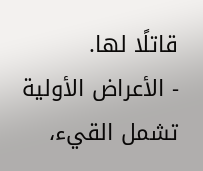قاتلًا لها.
- الأعراض الأولية تشمل القيء،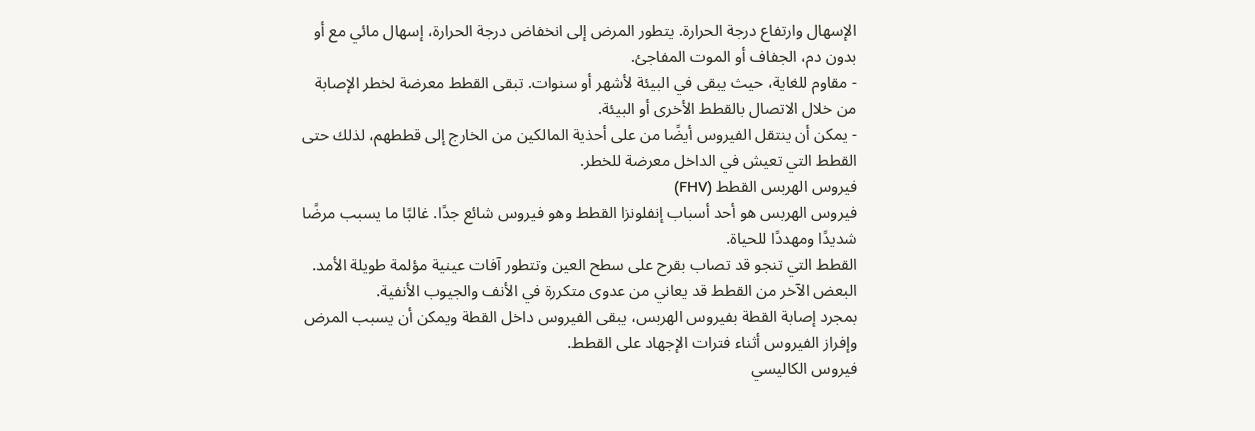الإسهال وارتفاع درجة الحرارة. يتطور المرض إلى انخفاض درجة الحرارة، إسهال مائي مع أو بدون دم، الجفاف أو الموت المفاجئ.
- مقاوم للغاية، حيث يبقى في البيئة لأشهر أو سنوات. تبقى القطط معرضة لخطر الإصابة من خلال الاتصال بالقطط الأخرى أو البيئة.
- يمكن أن ينتقل الفيروس أيضًا من على أحذية المالكين من الخارج إلى قططهم، لذلك حتى القطط التي تعيش في الداخل معرضة للخطر.
فيروس الهربس القطط (FHV)
فيروس الهربس هو أحد أسباب إنفلونزا القطط وهو فيروس شائع جدًا. غالبًا ما يسبب مرضًا شديدًا ومهددًا للحياة.
القطط التي تنجو قد تصاب بقرح على سطح العين وتتطور آفات عينية مؤلمة طويلة الأمد. البعض الآخر من القطط قد يعاني من عدوى متكررة في الأنف والجيوب الأنفية.
بمجرد إصابة القطة بفيروس الهربس، يبقى الفيروس داخل القطة ويمكن أن يسبب المرض وإفراز الفيروس أثناء فترات الإجهاد على القطط.
فيروس الكاليسي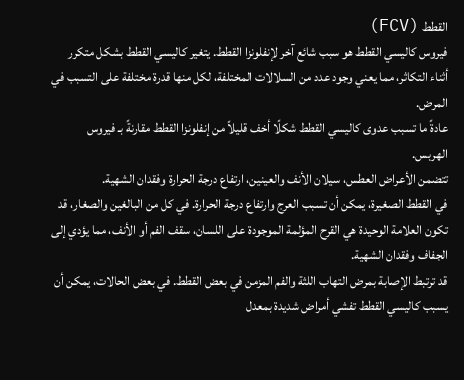القطط (FCV)
فيروس كاليسي القطط هو سبب شائع آخر لإنفلونزا القطط. يتغير كاليسي القطط بشكل متكرر أثناء التكاثر، مما يعني وجود عدد من السلالات المختلفة، لكل منها قدرة مختلفة على التسبب في المرض.
عادةً ما تسبب عدوى كاليسي القطط شكلًا أخف قليلاً من إنفلونزا القطط مقارنةً بـ فيروس الهربس.
تتضمن الأعراض العطس، سيلان الأنف والعينين، ارتفاع درجة الحرارة وفقدان الشهية.
في القطط الصغيرة، يمكن أن تسبب العرج وارتفاع درجة الحرارة. في كل من البالغين والصغار، قد تكون العلامة الوحيدة هي القرح المؤلمة الموجودة على اللسان، سقف الفم أو الأنف، مما يؤدي إلى الجفاف وفقدان الشهية.
قد ترتبط الإصابة بمرض التهاب اللثة والفم المزمن في بعض القطط. في بعض الحالات، يمكن أن يسبب كاليسي القطط تفشي أمراض شديدة بمعدل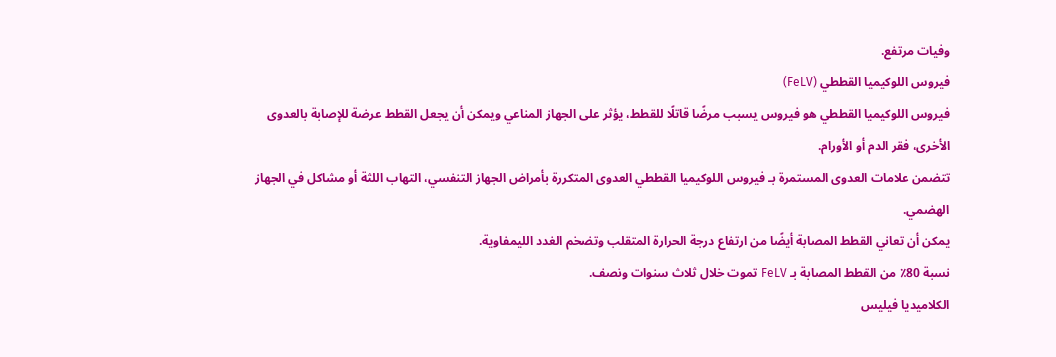وفيات مرتفع.
فيروس اللوكيميا القططي (FeLV)
فيروس اللوكيميا القططي هو فيروس يسبب مرضًا قاتلًا للقطط، يؤثر على الجهاز المناعي ويمكن أن يجعل القطط عرضة للإصابة بالعدوى الأخرى، فقر الدم أو الأورام.
تتضمن علامات العدوى المستمرة بـ فيروس اللوكيميا القططي العدوى المتكررة بأمراض الجهاز التنفسي، التهاب اللثة أو مشاكل في الجهاز الهضمي.
يمكن أن تعاني القطط المصابة أيضًا من ارتفاع درجة الحرارة المتقلب وتضخم الغدد الليمفاوية.
نسبة 80٪ من القطط المصابة بـ FeLV تموت خلال ثلاث سنوات ونصف.
الكلاميديا فيليس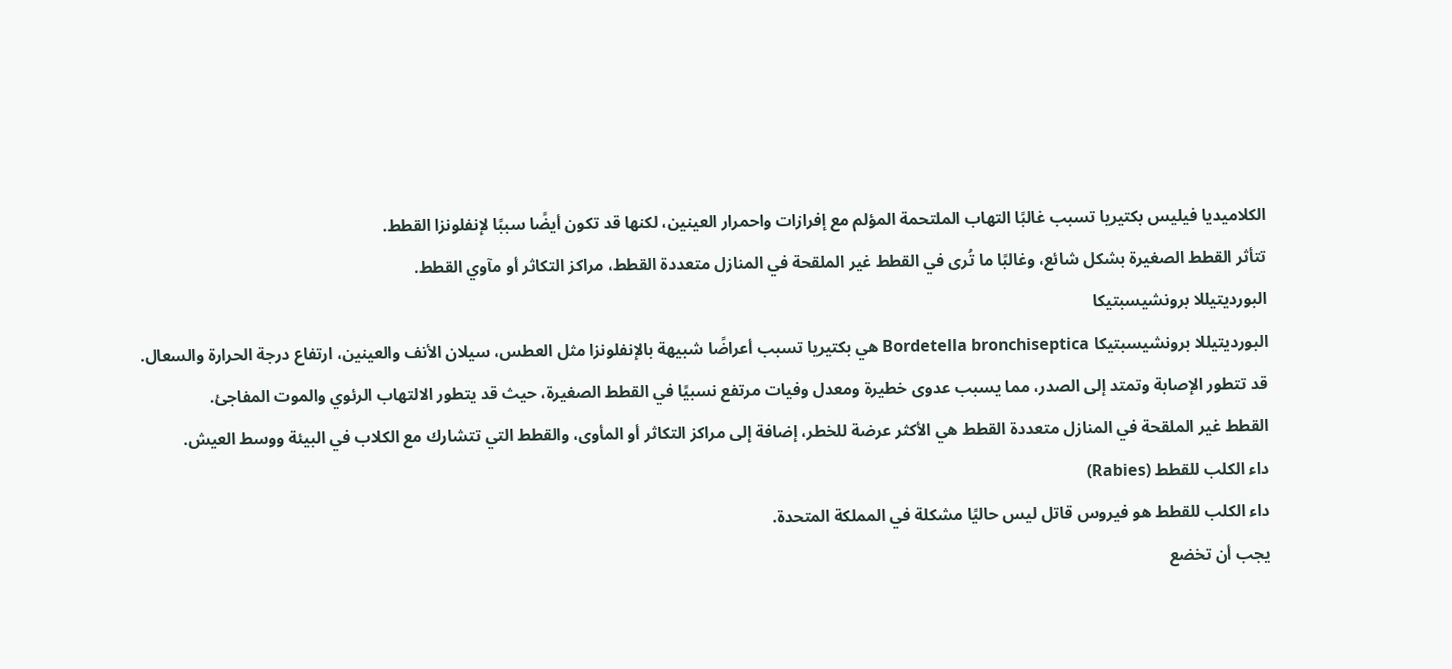الكلاميديا فيليس بكتيريا تسبب غالبًا التهاب الملتحمة المؤلم مع إفرازات واحمرار العينين، لكنها قد تكون أيضًا سببًا لإنفلونزا القطط.
تتأثر القطط الصغيرة بشكل شائع، وغالبًا ما تُرى في القطط غير الملقحة في المنازل متعددة القطط، مراكز التكاثر أو مآوي القطط.
البورديتيللا برونشيسبتيكا
البورديتيللا برونشيسبتيكا Bordetella bronchiseptica هي بكتيريا تسبب أعراضًا شبيهة بالإنفلونزا مثل العطس، سيلان الأنف والعينين، ارتفاع درجة الحرارة والسعال.
قد تتطور الإصابة وتمتد إلى الصدر، مما يسبب عدوى خطيرة ومعدل وفيات مرتفع نسبيًا في القطط الصغيرة، حيث قد يتطور الالتهاب الرئوي والموت المفاجئ.
القطط غير الملقحة في المنازل متعددة القطط هي الأكثر عرضة للخطر، إضافة إلى مراكز التكاثر أو المأوى، والقطط التي تتشارك مع الكلاب في البيئة ووسط العيش.
داء الكلب للقطط (Rabies)
داء الكلب للقطط هو فيروس قاتل ليس حاليًا مشكلة في المملكة المتحدة.
يجب أن تخضع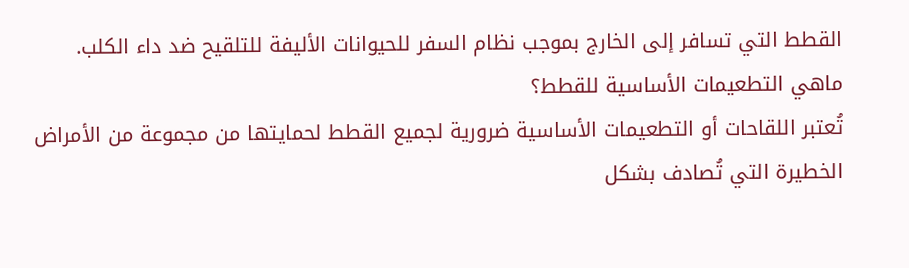القطط التي تسافر إلى الخارج بموجب نظام السفر للحيوانات الأليفة للتلقيح ضد داء الكلب.
ماهي التطعيمات الأساسية للقطط؟
تُعتبر اللقاحات أو التطعيمات الأساسية ضرورية لجميع القطط لحمايتها من مجموعة من الأمراض الخطيرة التي تُصادف بشكل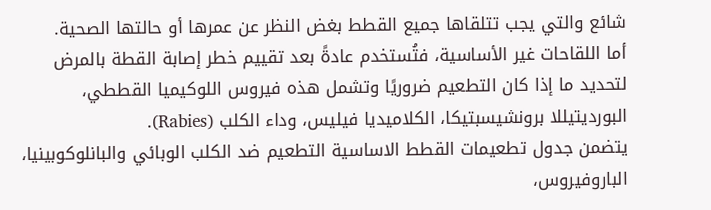شائع والتي يجب تتلقاها جميع القطط بغض النظر عن عمرها أو حالتها الصحية.
أما اللقاحات غير الأساسية، فتُستخدم عادةً بعد تقييم خطر إصابة القطة بالمرض لتحديد ما إذا كان التطعيم ضروريًا وتشمل هذه فيروس اللوكيميا القططي، البورديتيللا برونشيسبتيكا، الكلاميديا فيليس، وداء الكلب (Rabies).
يتضمن جدول تطعيمات القطط الاساسية التطعيم ضد الكلب الوبائي والبانلوكوبينيا، الباروفيروس،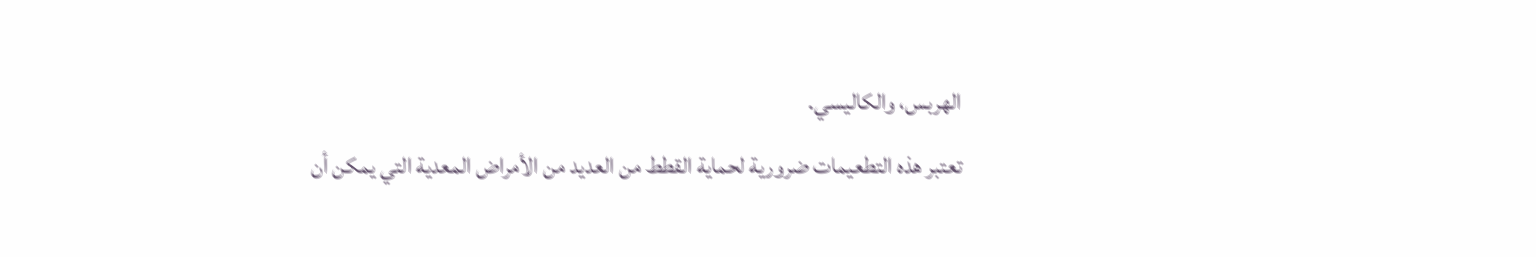الهربس، والكاليسي.
تعتبر هذه التطعيمات ضرورية لحماية القطط من العديد من الأمراض المعدية التي يمكن أن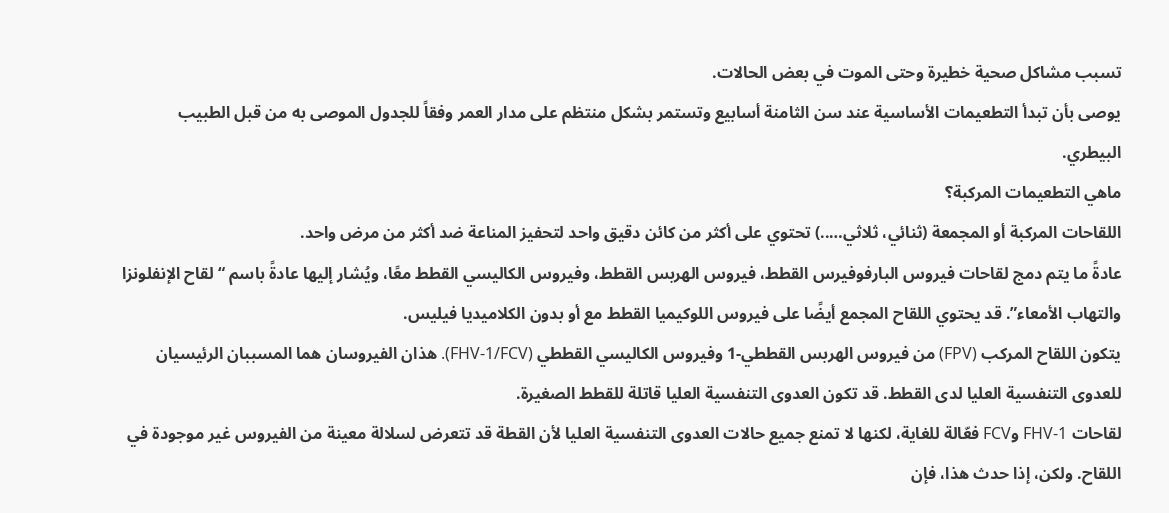تسبب مشاكل صحية خطيرة وحتى الموت في بعض الحالات.
يوصى بأن تبدأ التطعيمات الأساسية عند سن الثامنة أسابيع وتستمر بشكل منتظم على مدار العمر وفقاً للجدول الموصى به من قبل الطبيب البيطري.
ماهي التطعيمات المركبة؟
اللقاحات المركبة أو المجمعة (ثنائي، ثلاثي…..) تحتوي على أكثر من كائن دقيق واحد لتحفيز المناعة ضد أكثر من مرض واحد.
عادةً ما يتم دمج لقاحات فيروس البارفوفيرس القطط، فيروس الهربس القطط، وفيروس الكاليسي القطط معًا، ويُشار إليها عادةً باسم “لقاح الإنفلونزا والتهاب الأمعاء”. قد يحتوي اللقاح المجمع أيضًا على فيروس اللوكيميا القطط مع أو بدون الكلاميديا فيليس.
يتكون اللقاح المركب (FPV) من فيروس الهربس القططي-1 وفيروس الكاليسي القططي (FHV-1/FCV). هذان الفيروسان هما المسببان الرئيسيان للعدوى التنفسية العليا لدى القطط. قد تكون العدوى التنفسية العليا قاتلة للقطط الصغيرة.
لقاحات FHV-1 وFCV فعّالة للغاية، لكنها لا تمنع جميع حالات العدوى التنفسية العليا لأن القطة قد تتعرض لسلالة معينة من الفيروس غير موجودة في اللقاح. ولكن، إذا حدث هذا، فإن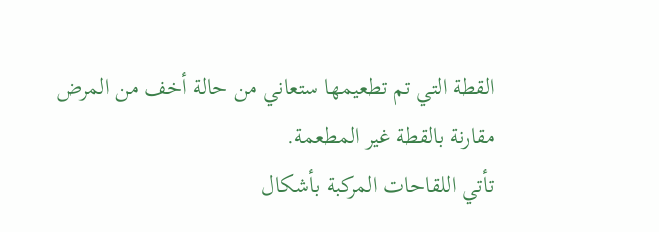القطة التي تم تطعيمها ستعاني من حالة أخف من المرض مقارنة بالقطة غير المطعمة.
تأتي اللقاحات المركبة بأشكال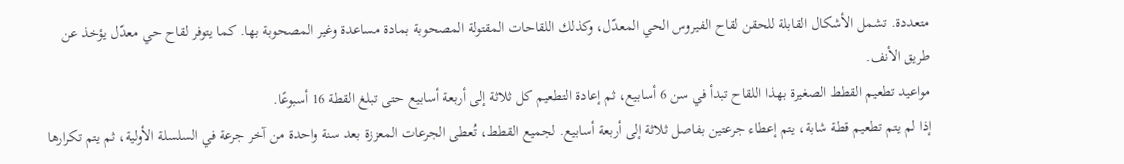متعددة. تشمل الأشكال القابلة للحقن لقاح الفيروس الحي المعدّل، وكذلك اللقاحات المقتولة المصحوبة بمادة مساعدة وغير المصحوبة بها. كما يتوفر لقاح حي معدّل يؤخذ عن طريق الأنف.
مواعيد تطعيم القطط الصغيرة بهذا اللقاح تبدأ في سن 6 أسابيع، ثم إعادة التطعيم كل ثلاثة إلى أربعة أسابيع حتى تبلغ القطة 16 أسبوعًا.
إذا لم يتم تطعيم قطة شابة، يتم إعطاء جرعتين بفاصل ثلاثة إلى أربعة أسابيع. لجميع القطط، تُعطى الجرعات المعززة بعد سنة واحدة من آخر جرعة في السلسلة الأولية، ثم يتم تكرارها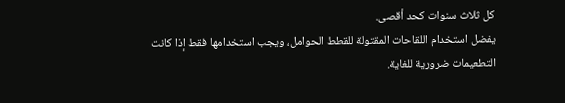كل ثلاث سنوات كحد أقصى.
يفضل استخدام اللقاحات المقتولة للقطط الحوامل، ويجب استخدامها فقط إذا كانت التطعيمات ضرورية للغاية.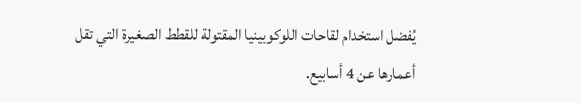يُفضل استخدام لقاحات اللوكوبينيا المقتولة للقطط الصغيرة التي تقل أعمارها عن 4 أسابيع.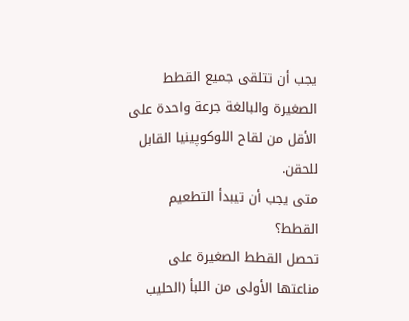يجب أن تتلقى جميع القطط الصغيرة والبالغة جرعة واحدة على الأقل من لقاح اللوكوپينيا القابل للحقن.
متى يجب أن تيبدأ التطعيم القطط؟
تحصل القطط الصغيرة على مناعتها الأولى من اللبأ (الحليب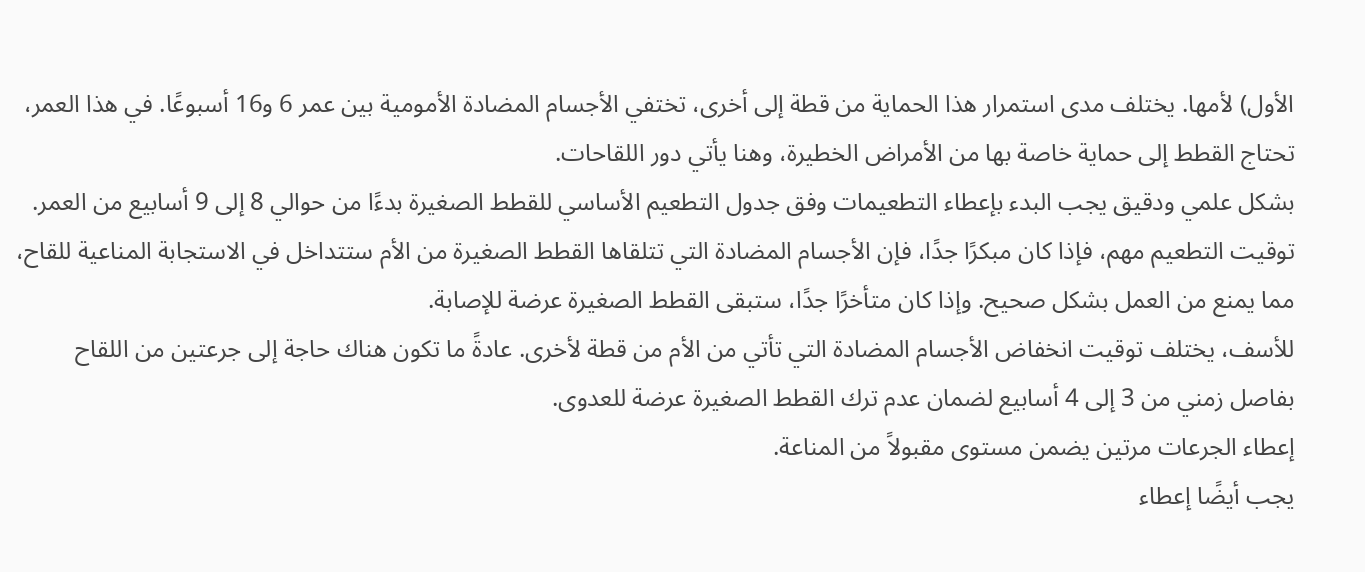الأول) لأمها. يختلف مدى استمرار هذا الحماية من قطة إلى أخرى، تختفي الأجسام المضادة الأمومية بين عمر 6 و16 أسبوعًا. في هذا العمر، تحتاج القطط إلى حماية خاصة بها من الأمراض الخطيرة، وهنا يأتي دور اللقاحات.
بشكل علمي ودقيق يجب البدء بإعطاء التطعيمات وفق جدول التطعيم الأساسي للقطط الصغيرة بدءًا من حوالي 8 إلى 9 أسابيع من العمر.
توقيت التطعيم مهم، فإذا كان مبكرًا جدًا، فإن الأجسام المضادة التي تتلقاها القطط الصغيرة من الأم ستتداخل في الاستجابة المناعية للقاح، مما يمنع من العمل بشكل صحيح. وإذا كان متأخرًا جدًا، ستبقى القطط الصغيرة عرضة للإصابة.
للأسف، يختلف توقيت انخفاض الأجسام المضادة التي تأتي من الأم من قطة لأخرى. عادةً ما تكون هناك حاجة إلى جرعتين من اللقاح بفاصل زمني من 3 إلى 4 أسابيع لضمان عدم ترك القطط الصغيرة عرضة للعدوى.
إعطاء الجرعات مرتين يضمن مستوى مقبولاً من المناعة.
يجب أيضًا إعطاء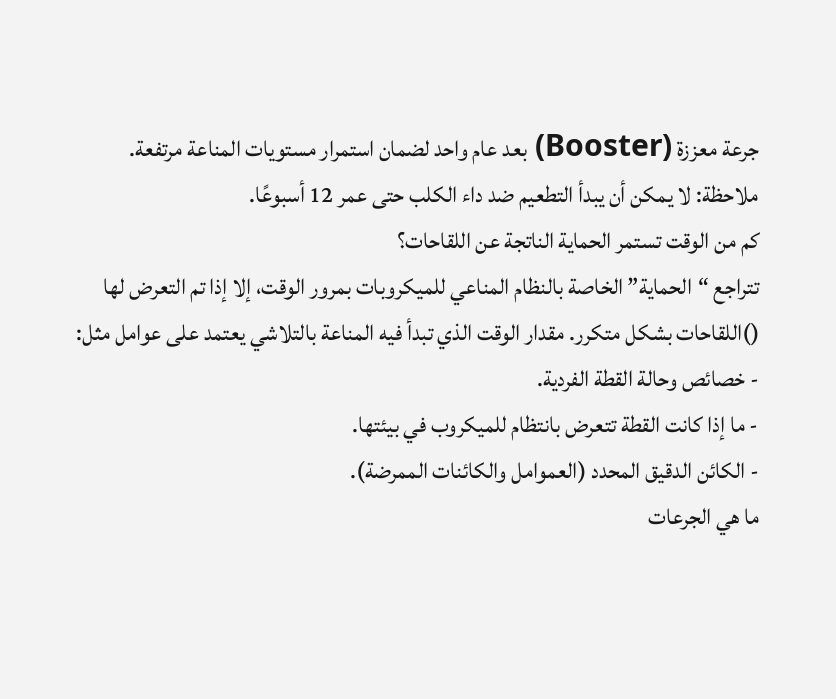جرعة معززة (Booster) بعد عام واحد لضمان استمرار مستويات المناعة مرتفعة.
ملاحظة: لا يمكن أن يبدأ التطعيم ضد داء الكلب حتى عمر 12 أسبوعًا.
كم من الوقت تستمر الحماية الناتجة عن اللقاحات؟
تتراجع “الحماية” الخاصة بالنظام المناعي للميكروبات بمرور الوقت، إلا إذا تم التعرض لها ()اللقاحات بشكل متكرر. مقدار الوقت الذي تبدأ فيه المناعة بالتلاشي يعتمد على عوامل مثل:
- خصائص وحالة القطة الفردية.
- ما إذا كانت القطة تتعرض بانتظام للميكروب في بيئتها.
- الكائن الدقيق المحدد (العموامل والكائنات الممرضة).
ما هي الجرعات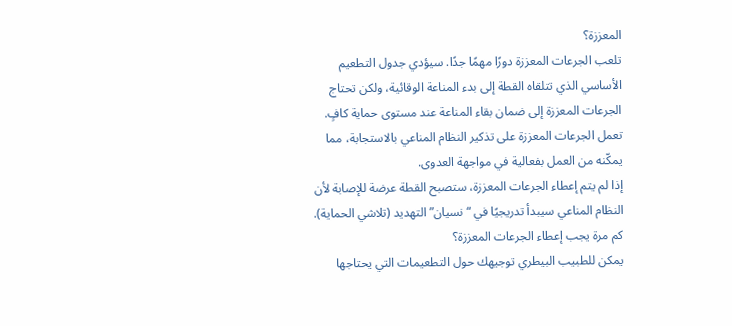المعززة؟
تلعب الجرعات المعززة دورًا مهمًا جدًا. سيؤدي جدول التطعيم الأساسي الذي تتلقاه القطة إلى بدء المناعة الوقائية، ولكن تحتاج الجرعات المعززة إلى ضمان بقاء المناعة عند مستوى حماية كافٍ.
تعمل الجرعات المعززة على تذكير النظام المناعي بالاستجابة، مما يمكّنه من العمل بفعالية في مواجهة العدوى.
إذا لم يتم إعطاء الجرعات المعززة، ستصبح القطة عرضة للإصابة لأن النظام المناعي سيبدأ تدريجيًا في “نسيان” التهديد (تلاشي الحماية).
كم مرة يجب إعطاء الجرعات المعززة؟
يمكن للطبيب البيطري توجيهك حول التطعيمات التي يحتاجها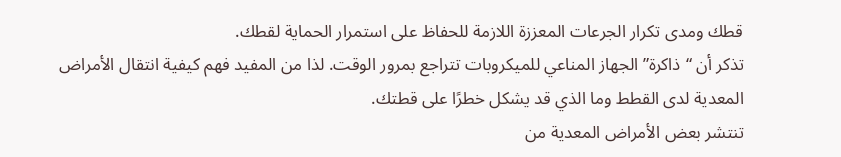قطك ومدى تكرار الجرعات المعززة اللازمة للحفاظ على استمرار الحماية لقطك.
تذكر أن “ذاكرة” الجهاز المناعي للميكروبات تتراجع بمرور الوقت. لذا من المفيد فهم كيفية انتقال الأمراض المعدية لدى القطط وما الذي قد يشكل خطرًا على قطتك.
تنتشر بعض الأمراض المعدية من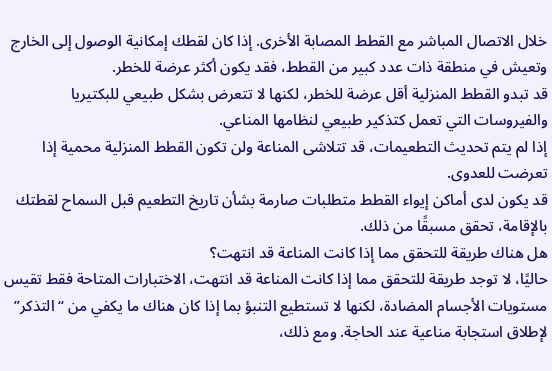خلال الاتصال المباشر مع القطط المصابة الأخرى. إذا كان لقطك إمكانية الوصول إلى الخارج وتعيش في منطقة ذات عدد كبير من القطط، فقد يكون أكثر عرضة للخطر.
قد تبدو القطط المنزلية أقل عرضة للخطر، لكنها لا تتعرض بشكل طبيعي للبكتيريا والفيروسات التي تعمل كتذكير طبيعي لنظامها المناعي.
إذا لم يتم تحديث التطعيمات، قد تتلاشى المناعة ولن تكون القطط المنزلية محمية إذا تعرضت للعدوى.
قد يكون لدى أماكن إيواء القطط متطلبات صارمة بشأن تاريخ التطعيم قبل السماح لقطتك بالإقامة، تحقق مسبقًا من ذلك.
هل هناك طريقة للتحقق مما إذا كانت المناعة قد انتهت؟
حاليًا، لا توجد طريقة للتحقق مما إذا كانت المناعة قد انتهت، الاختبارات المتاحة فقط تقيس مستويات الأجسام المضادة، لكنها لا تستطيع التنبؤ بما إذا كان هناك ما يكفي من “التذكر” لإطلاق استجابة مناعية عند الحاجة. ومع ذلك،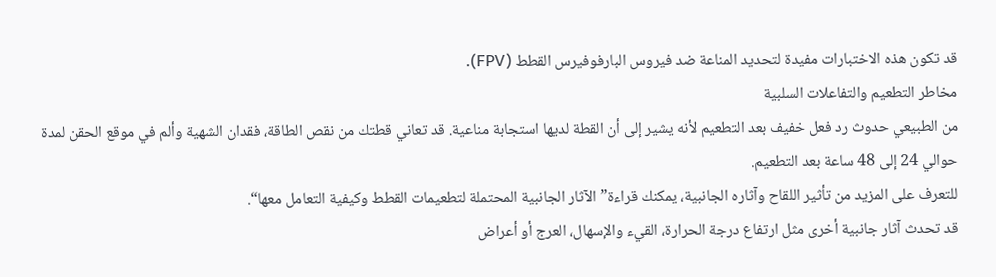قد تكون هذه الاختبارات مفيدة لتحديد المناعة ضد فيروس البارفوفيرس القطط (FPV).
مخاطر التطعيم والتفاعلات السلبية
من الطبيعي حدوث رد فعل خفيف بعد التطعيم لأنه يشير إلى أن القطة لديها استجابة مناعية. قد تعاني قطتك من نقص الطاقة، فقدان الشهية وألم في موقع الحقن لمدة حوالي 24 إلى 48 ساعة بعد التطعيم.
للتعرف على المزيد من تأثير اللقاح وآثاره الجانبية، يمكنك قراءة”الآثار الجانبية المحتملة لتطعيمات القطط وكيفية التعامل معها“.
قد تحدث آثار جانبية أخرى مثل ارتفاع درجة الحرارة، القيء والإسهال، العرج أو أعراض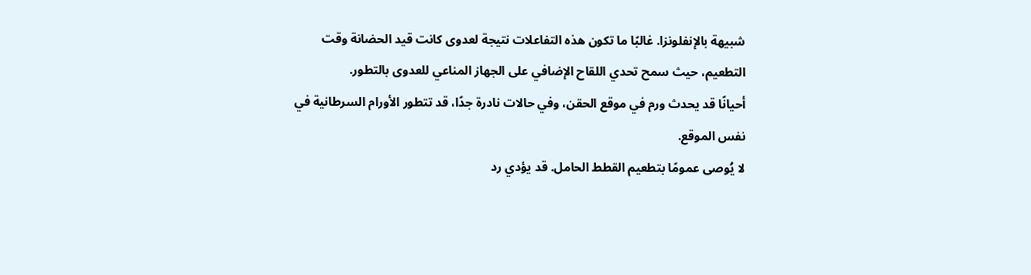شبيهة بالإنفلونزا. غالبًا ما تكون هذه التفاعلات نتيجة لعدوى كانت قيد الحضانة وقت التطعيم، حيث سمح تحدي اللقاح الإضافي على الجهاز المناعي للعدوى بالتطور.
أحيانًا قد يحدث ورم في موقع الحقن، وفي حالات نادرة جدًا، قد تتطور الأورام السرطانية في نفس الموقع.
لا يُوصى عمومًا بتطعيم القطط الحامل. قد يؤدي رد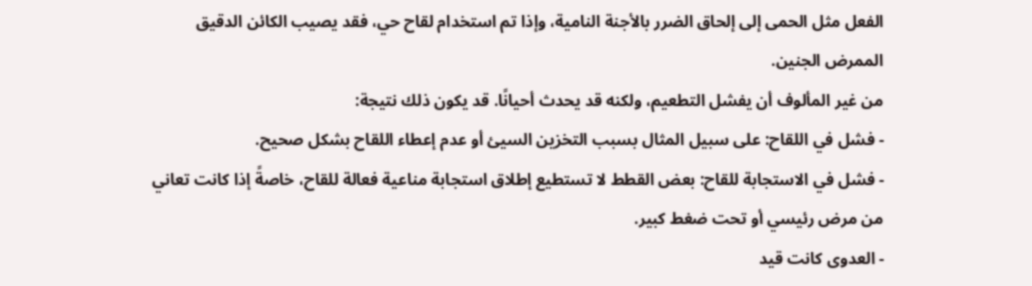الفعل مثل الحمى إلى إلحاق الضرر بالأجنة النامية، وإذا تم استخدام لقاح حي، فقد يصيب الكائن الدقيق الممرض الجنين.
من غير المألوف أن يفشل التطعيم، ولكنه قد يحدث أحيانًا. قد يكون ذلك نتيجة:
- فشل في اللقاح: على سبيل المثال بسبب التخزين السيئ أو عدم إعطاء اللقاح بشكل صحيح.
- فشل في الاستجابة للقاح: بعض القطط لا تستطيع إطلاق استجابة مناعية فعالة للقاح، خاصةً إذا كانت تعاني من مرض رئيسي أو تحت ضغط كبير.
- العدوى كانت قيد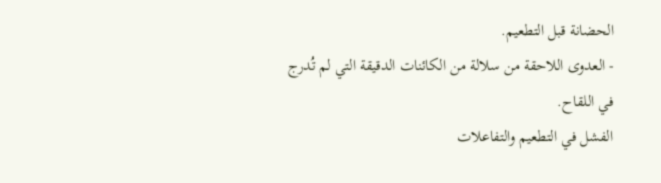الحضانة قبل التطعيم.
- العدوى اللاحقة من سلالة من الكائنات الدقيقة التي لم تُدرج في اللقاح.
الفشل في التطعيم والتفاعلات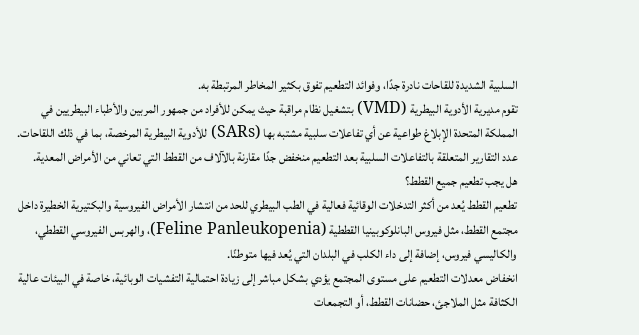السلبية الشديدة للقاحات نادرة جدًا، وفوائد التطعيم تفوق بكثير المخاطر المرتبطة به.
تقوم مديرية الأدوية البيطرية (VMD) بتشغيل نظام مراقبة حيث يمكن للأفراد من جمهور المربين والأطباء البيطريين في المملكة المتحدة الإبلاغ طواعية عن أي تفاعلات سلبية مشتبه بها (SARs) للأدوية البيطرية المرخصة، بما في ذلك اللقاحات.
عدد التقارير المتعلقة بالتفاعلات السلبية بعد التطعيم منخفض جدًا مقارنة بالآلاف من القطط التي تعاني من الأمراض المعدية.
هل يجب تطعيم جميع القطط؟
تطعيم القطط يُعد من أكثر التدخلات الوقائية فعالية في الطب البيطري للحد من انتشار الأمراض الفيروسية والبكتيرية الخطيرة داخل مجتمع القطط، مثل فيروس البانلوكوبينيا القططية (Feline Panleukopenia)، والهربس الفيروسي القططي، والكاليسي فيروس، إضافة إلى داء الكلب في البلدان التي يُعد فيها متوطنًا.
انخفاض معدلات التطعيم على مستوى المجتمع يؤدي بشكل مباشر إلى زيادة احتمالية التفشيات الوبائية، خاصة في البيئات عالية الكثافة مثل الملاجئ، حضانات القطط، أو التجمعات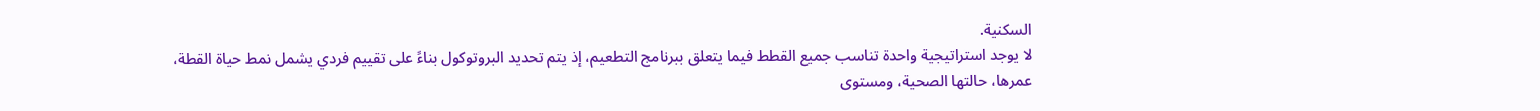السكنية.
لا يوجد استراتيجية واحدة تناسب جميع القطط فيما يتعلق ببرنامج التطعيم، إذ يتم تحديد البروتوكول بناءً على تقييم فردي يشمل نمط حياة القطة، عمرها، حالتها الصحية، ومستوى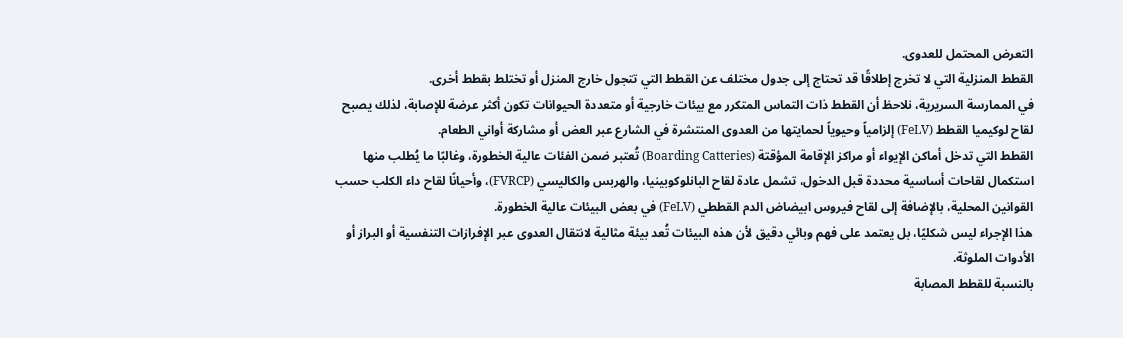التعرض المحتمل للعدوى.
القطط المنزلية التي لا تخرج إطلاقًا قد تحتاج إلى جدول مختلف عن القطط التي تتجول خارج المنزل أو تختلط بقطط أخرى.
في الممارسة السريرية، نلاحظ أن القطط ذات التماس المتكرر مع بيئات خارجية أو متعددة الحيوانات تكون أكثر عرضة للإصابة، لذلك يصبح لقاح لوكيميا القطط (FeLV) إلزامياً وحيوياً لحمايتها من العدوى المنتشرة في الشارع عبر العض أو مشاركة أواني الطعام.
القطط التي تدخل أماكن الإيواء أو مراكز الإقامة المؤقتة (Boarding Catteries) تُعتبر ضمن الفئات عالية الخطورة، وغالبًا ما يُطلب منها استكمال لقاحات أساسية محددة قبل الدخول، تشمل عادة لقاح البانلوكوبينيا، والهربس والكاليسي (FVRCP)، وأحيانًا لقاح داء الكلب حسب القوانين المحلية، بالإضافة إلى لقاح فيروس ابيضاض الدم القططي (FeLV) في بعض البيئات عالية الخطورة.
هذا الإجراء ليس شكليًا، بل يعتمد على فهم وبائي دقيق لأن هذه البيئات تُعد بيئة مثالية لانتقال العدوى عبر الإفرازات التنفسية أو البراز أو الأدوات الملوثة.
بالنسبة للقطط المصابة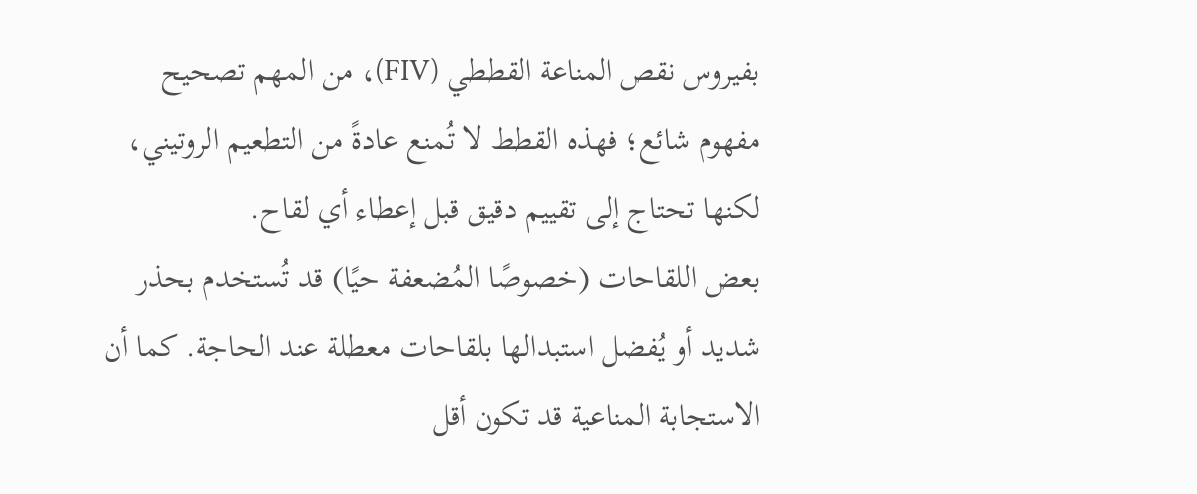بفيروس نقص المناعة القططي (FIV)، من المهم تصحيح مفهوم شائع؛ فهذه القطط لا تُمنع عادةً من التطعيم الروتيني، لكنها تحتاج إلى تقييم دقيق قبل إعطاء أي لقاح.
بعض اللقاحات (خصوصًا المُضعفة حيًا) قد تُستخدم بحذر شديد أو يُفضل استبدالها بلقاحات معطلة عند الحاجة. كما أن الاستجابة المناعية قد تكون أقل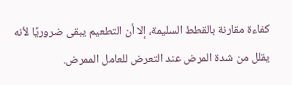كفاءة مقارنة بالقطط السليمة، إلا أن التطعيم يبقى ضروريًا لأنه يقلل من شدة المرض عند التعرض للعامل الممرض.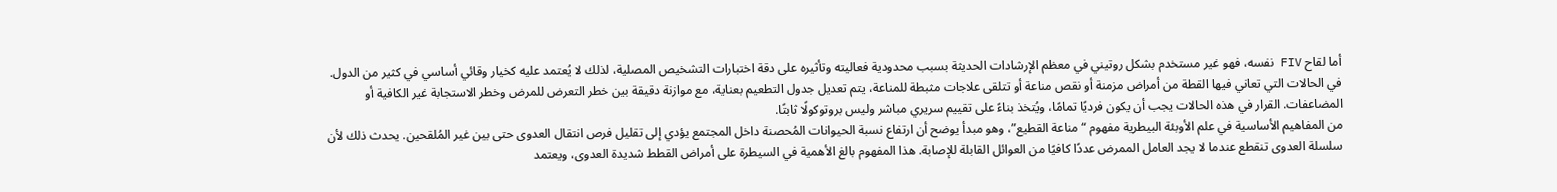أما لقاح FIV نفسه، فهو غير مستخدم بشكل روتيني في معظم الإرشادات الحديثة بسبب محدودية فعاليته وتأثيره على دقة اختبارات التشخيص المصلية، لذلك لا يُعتمد عليه كخيار وقائي أساسي في كثير من الدول.
في الحالات التي تعاني فيها القطة من أمراض مزمنة أو نقص مناعة أو تتلقى علاجات مثبطة للمناعة، يتم تعديل جدول التطعيم بعناية، مع موازنة دقيقة بين خطر التعرض للمرض وخطر الاستجابة غير الكافية أو المضاعفات. القرار في هذه الحالات يجب أن يكون فرديًا تمامًا، ويُتخذ بناءً على تقييم سريري مباشر وليس بروتوكولًا ثابتًا.
من المفاهيم الأساسية في علم الأوبئة البيطرية مفهوم “مناعة القطيع”، وهو مبدأ يوضح أن ارتفاع نسبة الحيوانات المُحصنة داخل المجتمع يؤدي إلى تقليل فرص انتقال العدوى حتى بين غير المُلقحين. يحدث ذلك لأن سلسلة العدوى تنقطع عندما لا يجد العامل الممرض عددًا كافيًا من العوائل القابلة للإصابة. هذا المفهوم بالغ الأهمية في السيطرة على أمراض القطط شديدة العدوى، ويعتمد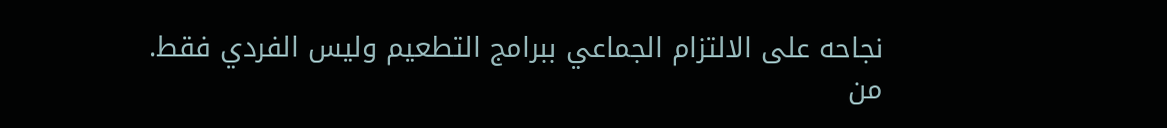نجاحه على الالتزام الجماعي ببرامج التطعيم وليس الفردي فقط.
من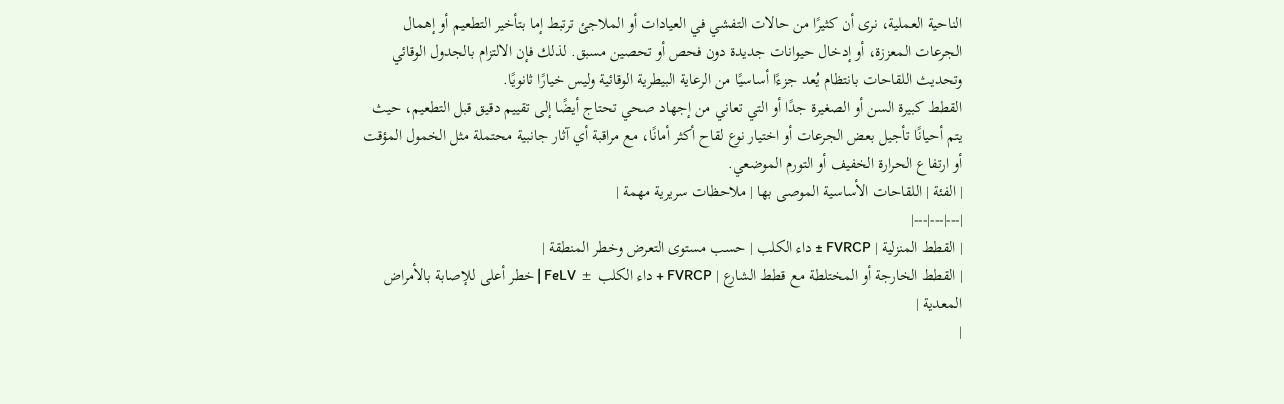الناحية العملية، نرى أن كثيرًا من حالات التفشي في العيادات أو الملاجئ ترتبط إما بتأخير التطعيم أو إهمال الجرعات المعززة، أو إدخال حيوانات جديدة دون فحص أو تحصين مسبق. لذلك فإن الالتزام بالجدول الوقائي وتحديث اللقاحات بانتظام يُعد جزءًا أساسيًا من الرعاية البيطرية الوقائية وليس خيارًا ثانويًا.
القطط كبيرة السن أو الصغيرة جدًا أو التي تعاني من إجهاد صحي تحتاج أيضًا إلى تقييم دقيق قبل التطعيم، حيث يتم أحيانًا تأجيل بعض الجرعات أو اختيار نوع لقاح أكثر أمانًا، مع مراقبة أي آثار جانبية محتملة مثل الخمول المؤقت أو ارتفاع الحرارة الخفيف أو التورم الموضعي.
| الفئة | اللقاحات الأساسية الموصى بها | ملاحظات سريرية مهمة |
|---|---|---|
| القطط المنزلية | FVRCP ± داء الكلب | حسب مستوى التعرض وخطر المنطقة |
| القطط الخارجة أو المختلطة مع قطط الشارع | FVRCP + داء الكلب ± FeLV | خطر أعلى للإصابة بالأمراض المعدية |
|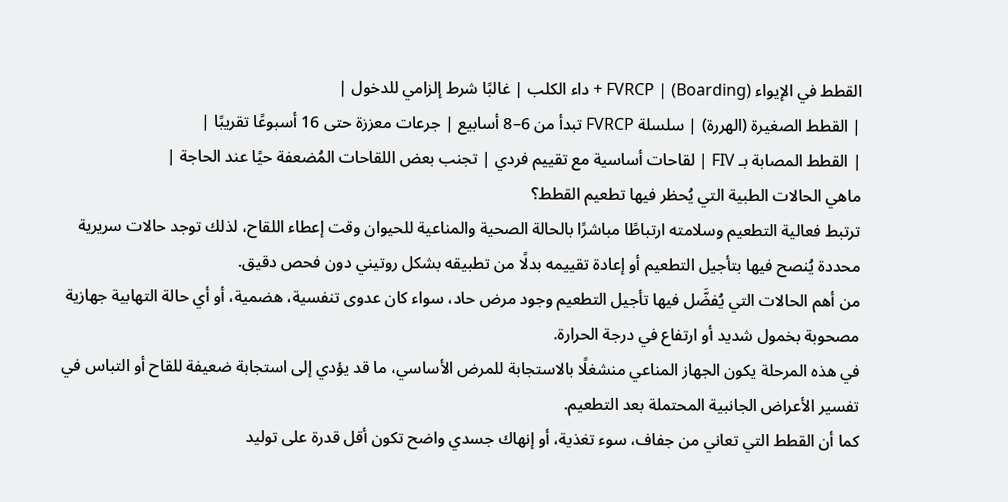القطط في الإيواء (Boarding) | FVRCP + داء الكلب | غالبًا شرط إلزامي للدخول |
| القطط الصغيرة (الهررة) | سلسلة FVRCP تبدأ من 6–8 أسابيع | جرعات معززة حتى 16 أسبوعًا تقريبًا |
| القطط المصابة بـ FIV | لقاحات أساسية مع تقييم فردي | تجنب بعض اللقاحات المُضعفة حيًا عند الحاجة |
ماهي الحالات الطبية التي يُحظر فيها تطعيم القطط؟
ترتبط فعالية التطعيم وسلامته ارتباطًا مباشرًا بالحالة الصحية والمناعية للحيوان وقت إعطاء اللقاح، لذلك توجد حالات سريرية محددة يُنصح فيها بتأجيل التطعيم أو إعادة تقييمه بدلًا من تطبيقه بشكل روتيني دون فحص دقيق.
من أهم الحالات التي يُفضَّل فيها تأجيل التطعيم وجود مرض حاد، سواء كان عدوى تنفسية، هضمية، أو أي حالة التهابية جهازية مصحوبة بخمول شديد أو ارتفاع في درجة الحرارة.
في هذه المرحلة يكون الجهاز المناعي منشغلًا بالاستجابة للمرض الأساسي، ما قد يؤدي إلى استجابة ضعيفة للقاح أو التباس في تفسير الأعراض الجانبية المحتملة بعد التطعيم.
كما أن القطط التي تعاني من جفاف، سوء تغذية، أو إنهاك جسدي واضح تكون أقل قدرة على توليد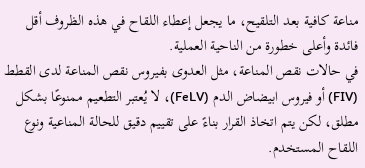مناعة كافية بعد التلقيح، ما يجعل إعطاء اللقاح في هذه الظروف أقل فائدة وأعلى خطورة من الناحية العملية.
في حالات نقص المناعة، مثل العدوى بفيروس نقص المناعة لدى القطط (FIV) أو فيروس ابيضاض الدم (FeLV)، لا يُعتبر التطعيم ممنوعًا بشكل مطلق، لكن يتم اتخاذ القرار بناءً على تقييم دقيق للحالة المناعية ونوع اللقاح المستخدم.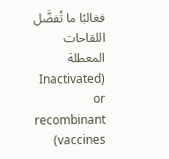فغالبًا ما تُفضَّل اللقاحات المعطلة (Inactivated or recombinant vaccines)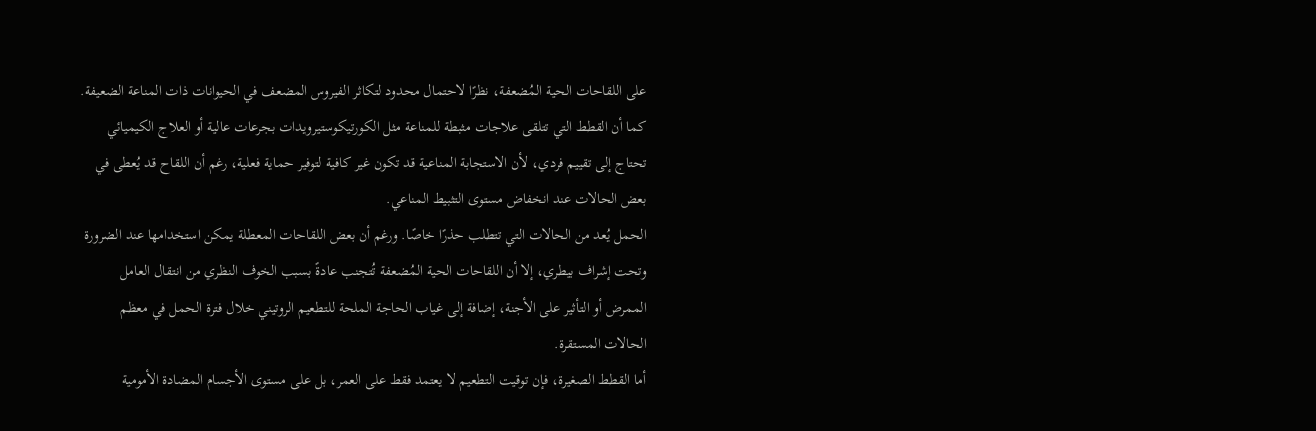على اللقاحات الحية المُضعفة، نظرًا لاحتمال محدود لتكاثر الفيروس المضعف في الحيوانات ذات المناعة الضعيفة.
كما أن القطط التي تتلقى علاجات مثبطة للمناعة مثل الكورتيكوستيرويدات بجرعات عالية أو العلاج الكيميائي تحتاج إلى تقييم فردي، لأن الاستجابة المناعية قد تكون غير كافية لتوفير حماية فعلية، رغم أن اللقاح قد يُعطى في بعض الحالات عند انخفاض مستوى التثبيط المناعي.
الحمل يُعد من الحالات التي تتطلب حذرًا خاصًا. ورغم أن بعض اللقاحات المعطلة يمكن استخدامها عند الضرورة وتحت إشراف بيطري، إلا أن اللقاحات الحية المُضعفة تُتجنب عادةً بسبب الخوف النظري من انتقال العامل الممرض أو التأثير على الأجنة، إضافة إلى غياب الحاجة الملحة للتطعيم الروتيني خلال فترة الحمل في معظم الحالات المستقرة.
أما القطط الصغيرة، فإن توقيت التطعيم لا يعتمد فقط على العمر، بل على مستوى الأجسام المضادة الأمومية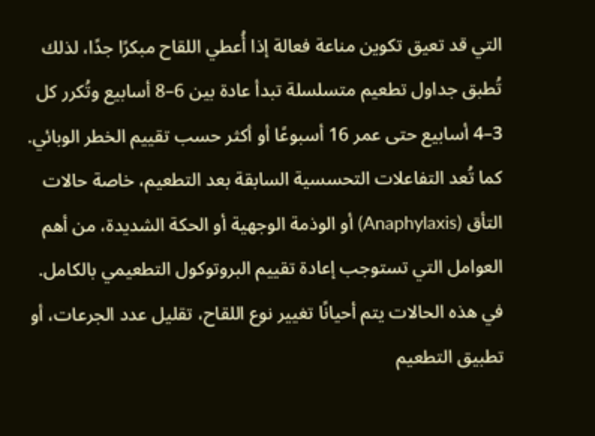التي قد تعيق تكوين مناعة فعالة إذا أُعطي اللقاح مبكرًا جدًا، لذلك تُطبق جداول تطعيم متسلسلة تبدأ عادة بين 6–8 أسابيع وتُكرر كل 3–4 أسابيع حتى عمر 16 أسبوعًا أو أكثر حسب تقييم الخطر الوبائي.
كما تُعد التفاعلات التحسسية السابقة بعد التطعيم، خاصة حالات التأق (Anaphylaxis) أو الوذمة الوجهية أو الحكة الشديدة، من أهم العوامل التي تستوجب إعادة تقييم البروتوكول التطعيمي بالكامل.
في هذه الحالات يتم أحيانًا تغيير نوع اللقاح، تقليل عدد الجرعات، أو تطبيق التطعيم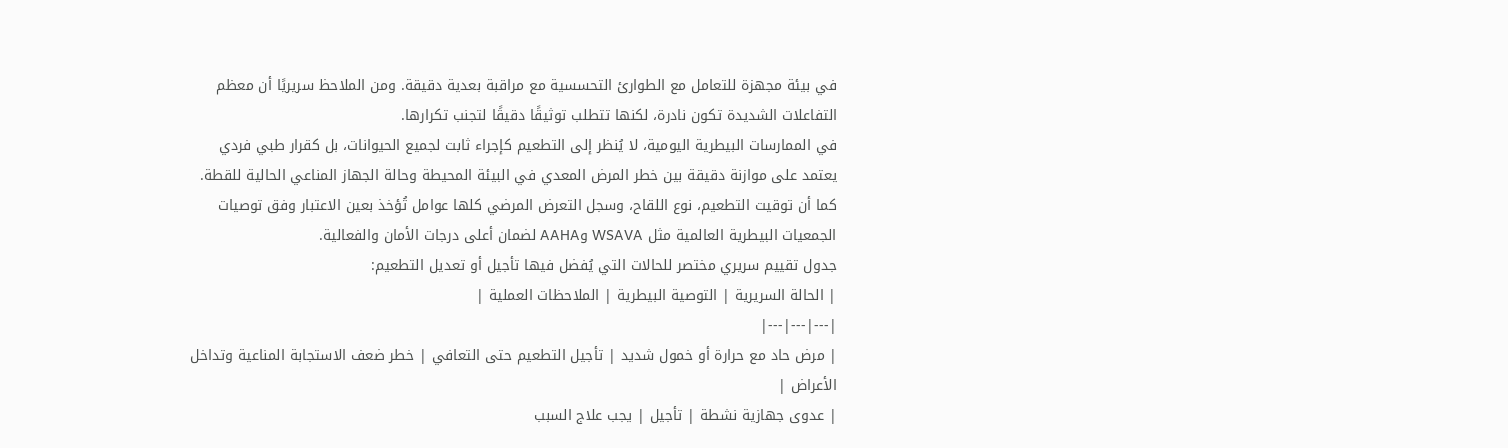في بيئة مجهزة للتعامل مع الطوارئ التحسسية مع مراقبة بعدية دقيقة. ومن الملاحظ سريريًا أن معظم التفاعلات الشديدة تكون نادرة، لكنها تتطلب توثيقًا دقيقًا لتجنب تكرارها.
في الممارسات البيطرية اليومية، لا يُنظر إلى التطعيم كإجراء ثابت لجميع الحيوانات، بل كقرار طبي فردي يعتمد على موازنة دقيقة بين خطر المرض المعدي في البيئة المحيطة وحالة الجهاز المناعي الحالية للقطة.
كما أن توقيت التطعيم، نوع اللقاح، وسجل التعرض المرضي كلها عوامل تُؤخذ بعين الاعتبار وفق توصيات الجمعيات البيطرية العالمية مثل WSAVA وAAHA لضمان أعلى درجات الأمان والفعالية.
جدول تقييم سريري مختصر للحالات التي يُفضل فيها تأجيل أو تعديل التطعيم:
| الحالة السريرية | التوصية البيطرية | الملاحظات العملية |
|---|---|---|
| مرض حاد مع حرارة أو خمول شديد | تأجيل التطعيم حتى التعافي | خطر ضعف الاستجابة المناعية وتداخل الأعراض |
| عدوى جهازية نشطة | تأجيل | يجب علاج السبب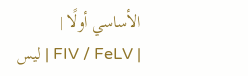الأساسي أولًا |
| FIV / FeLV | ليس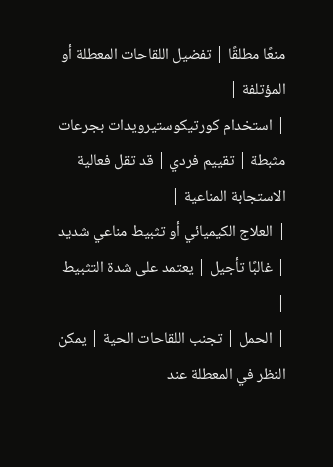منعًا مطلقًا | تفضيل اللقاحات المعطلة أو المؤتلفة |
| استخدام كورتيكوستيرويدات بجرعات مثبطة | تقييم فردي | قد تقل فعالية الاستجابة المناعية |
| العلاج الكيميائي أو تثبيط مناعي شديد | غالبًا تأجيل | يعتمد على شدة التثبيط |
| الحمل | تجنب اللقاحات الحية | يمكن النظر في المعطلة عند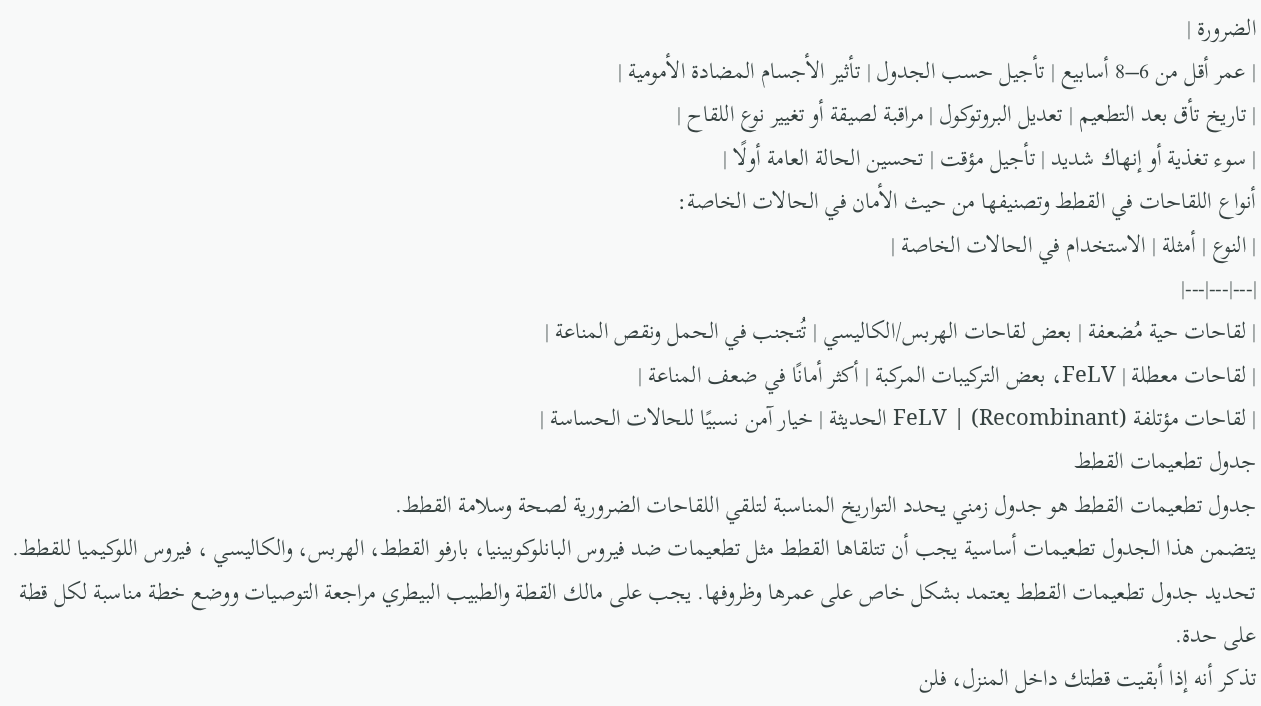الضرورة |
| عمر أقل من 6–8 أسابيع | تأجيل حسب الجدول | تأثير الأجسام المضادة الأمومية |
| تاريخ تأق بعد التطعيم | تعديل البروتوكول | مراقبة لصيقة أو تغيير نوع اللقاح |
| سوء تغذية أو إنهاك شديد | تأجيل مؤقت | تحسين الحالة العامة أولًا |
أنواع اللقاحات في القطط وتصنيفها من حيث الأمان في الحالات الخاصة:
| النوع | أمثلة | الاستخدام في الحالات الخاصة |
|---|---|---|
| لقاحات حية مُضعفة | بعض لقاحات الهربس/الكاليسي | تُتجنب في الحمل ونقص المناعة |
| لقاحات معطلة | FeLV، بعض التركيبات المركبة | أكثر أمانًا في ضعف المناعة |
| لقاحات مؤتلفة (Recombinant) | FeLV الحديثة | خيار آمن نسبيًا للحالات الحساسة |
جدول تطعيمات القطط
جدول تطعيمات القطط هو جدول زمني يحدد التواريخ المناسبة لتلقي اللقاحات الضرورية لصحة وسلامة القطط.
يتضمن هذا الجدول تطعيمات أساسية يجب أن تتلقاها القطط مثل تطعيمات ضد فيروس البانلوكوبينيا، بارفو القطط، الهربس، والكاليسي ، فيروس اللوكيميا للقطط.
تحديد جدول تطعيمات القطط يعتمد بشكل خاص على عمرها وظروفها. يجب على مالك القطة والطبيب البيطري مراجعة التوصيات ووضع خطة مناسبة لكل قطة على حدة.
تذكر أنه إذا أبقيت قطتك داخل المنزل، فلن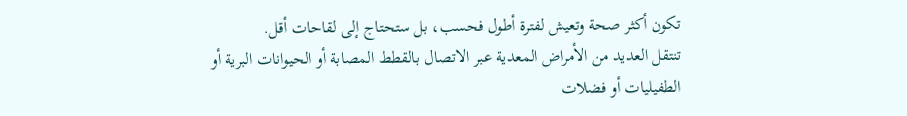تكون أكثر صحة وتعيش لفترة أطول فحسب، بل ستحتاج إلى لقاحات أقل.
تنتقل العديد من الأمراض المعدية عبر الاتصال بالقطط المصابة أو الحيوانات البرية أو الطفيليات أو فضلات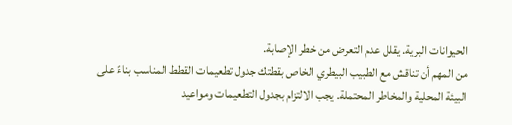الحيوانات البرية. يقلل عدم التعرض من خطر الإصابة.
من المهم أن تناقش مع الطبيب البيطري الخاص بقطتك جدول تطعيمات القطط المناسب بناءً على البيئة المحلية والمخاطر المحتملة. يجب الالتزام بجدول التطعيمات ومواعيد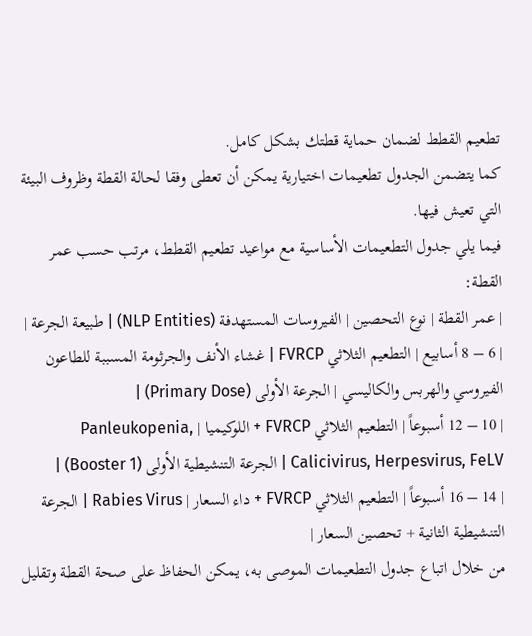تطعيم القطط لضمان حماية قطتك بشكل كامل.
كما يتضمن الجدول تطعيمات اختيارية يمكن أن تعطى وفقا لحالة القطة وظروف البيئة التي تعيش فيها.
فيما يلي جدول التطعيمات الأساسية مع مواعيد تطعيم القطط، مرتب حسب عمر القطة:
| عمر القطة | نوع التحصين | الفيروسات المستهدفة (NLP Entities) | طبيعة الجرعة |
| 6 – 8 أسابيع | التطعيم الثلاثي FVRCP | غشاء الأنف والجرثومة المسببة للطاعون الفيروسي والهربس والكاليسي | الجرعة الأولى (Primary Dose) |
| 10 – 12 أسبوعاً | التطعيم الثلاثي FVRCP + اللوكيميا | Panleukopenia, Calicivirus, Herpesvirus, FeLV | الجرعة التنشيطية الأولى (Booster 1) |
| 14 – 16 أسبوعاً | التطعيم الثلاثي FVRCP + داء السعار | Rabies Virus | الجرعة التنشيطية الثانية + تحصين السعار |
من خلال اتباع جدول التطعيمات الموصى به، يمكن الحفاظ على صحة القطة وتقليل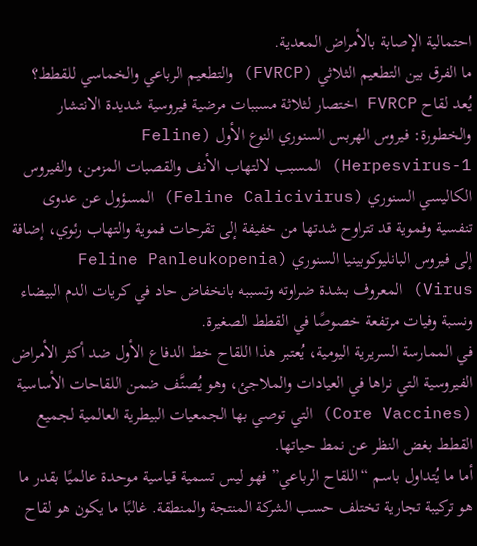احتمالية الإصابة بالأمراض المعدية.
ما الفرق بين التطعيم الثلاثي (FVRCP) والتطعيم الرباعي والخماسي للقطط؟
يُعد لقاح FVRCP اختصار لثلاثة مسببات مرضية فيروسية شديدة الانتشار والخطورة: فيروس الهربس السنوري النوع الأول (Feline Herpesvirus-1) المسبب لالتهاب الأنف والقصبات المزمن، والفيروس الكاليسي السنوري (Feline Calicivirus) المسؤول عن عدوى تنفسية وفموية قد تتراوح شدتها من خفيفة إلى تقرحات فموية والتهاب رئوي، إضافة إلى فيروس البانليوكوبينيا السنوري (Feline Panleukopenia Virus) المعروف بشدة ضراوته وتسببه بانخفاض حاد في كريات الدم البيضاء ونسبة وفيات مرتفعة خصوصًا في القطط الصغيرة.
في الممارسة السريرية اليومية، يُعتبر هذا اللقاح خط الدفاع الأول ضد أكثر الأمراض الفيروسية التي نراها في العيادات والملاجئ، وهو يُصنَّف ضمن اللقاحات الأساسية (Core Vaccines) التي توصي بها الجمعيات البيطرية العالمية لجميع القطط بغض النظر عن نمط حياتها.
أما ما يُتداول باسم “اللقاح الرباعي” فهو ليس تسمية قياسية موحدة عالميًا بقدر ما هو تركيبة تجارية تختلف حسب الشركة المنتجة والمنطقة. غالبًا ما يكون هو لقاح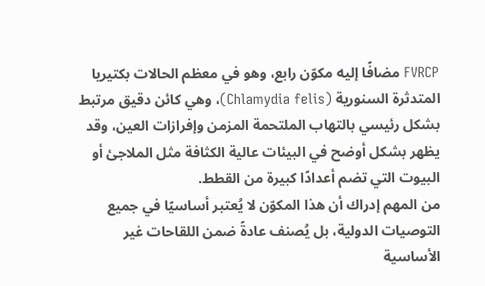FVRCP مضافًا إليه مكوّن رابع، وهو في معظم الحالات بكتيريا المتدثرة السنورية (Chlamydia felis)، وهي كائن دقيق مرتبط بشكل رئيسي بالتهاب الملتحمة المزمن وإفرازات العين، وقد يظهر بشكل أوضح في البيئات عالية الكثافة مثل الملاجئ أو البيوت التي تضم أعدادًا كبيرة من القطط.
من المهم إدراك أن هذا المكوّن لا يُعتبر أساسيًا في جميع التوصيات الدولية، بل يُصنف عادةً ضمن اللقاحات غير الأساسية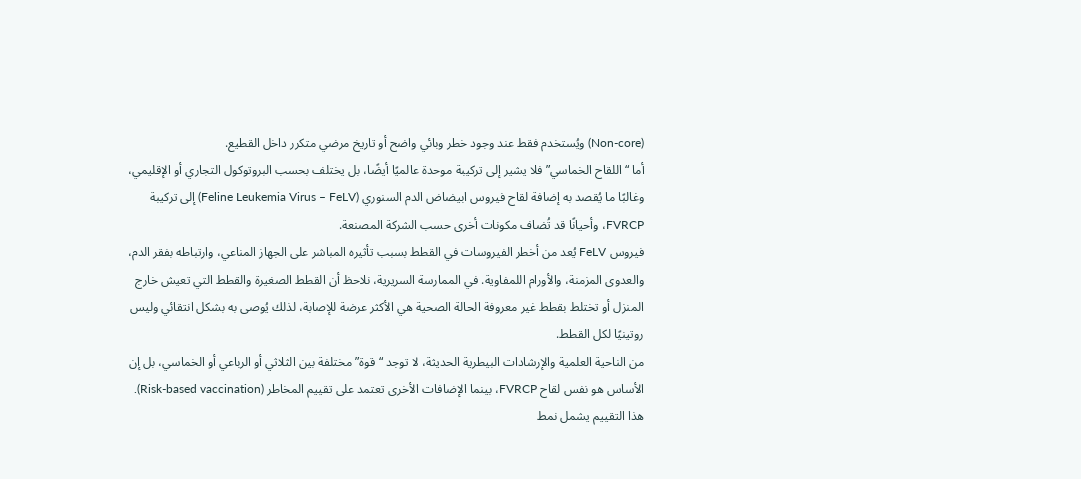(Non-core) ويُستخدم فقط عند وجود خطر وبائي واضح أو تاريخ مرضي متكرر داخل القطيع.
أما “اللقاح الخماسي” فلا يشير إلى تركيبة موحدة عالميًا أيضًا، بل يختلف بحسب البروتوكول التجاري أو الإقليمي، وغالبًا ما يُقصد به إضافة لقاح فيروس ابيضاض الدم السنوري (Feline Leukemia Virus – FeLV) إلى تركيبة FVRCP، وأحيانًا قد تُضاف مكونات أخرى حسب الشركة المصنعة.
فيروس FeLV يُعد من أخطر الفيروسات في القطط بسبب تأثيره المباشر على الجهاز المناعي، وارتباطه بفقر الدم، والعدوى المزمنة، والأورام اللمفاوية. في الممارسة السريرية، نلاحظ أن القطط الصغيرة والقطط التي تعيش خارج المنزل أو تختلط بقطط غير معروفة الحالة الصحية هي الأكثر عرضة للإصابة، لذلك يُوصى به بشكل انتقائي وليس روتينيًا لكل القطط.
من الناحية العلمية والإرشادات البيطرية الحديثة، لا توجد “قوة” مختلفة بين الثلاثي أو الرباعي أو الخماسي، بل إن الأساس هو نفس لقاح FVRCP، بينما الإضافات الأخرى تعتمد على تقييم المخاطر (Risk-based vaccination).
هذا التقييم يشمل نمط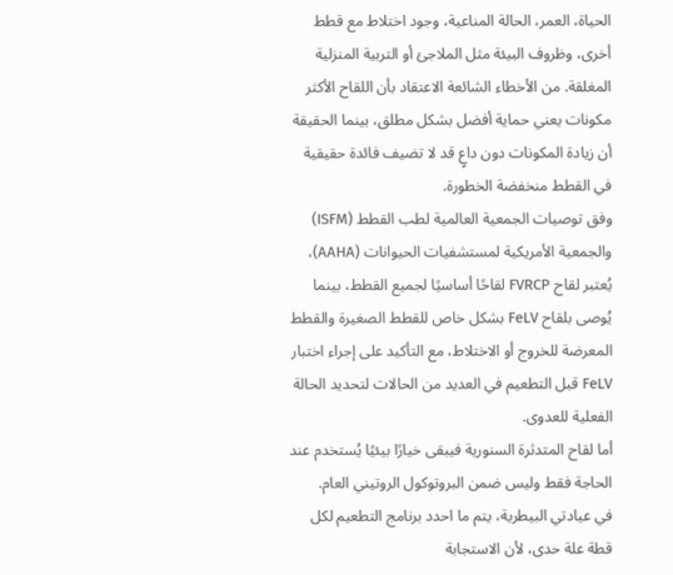الحياة، العمر، الحالة المناعية، وجود اختلاط مع قطط أخرى، وظروف البيئة مثل الملاجئ أو التربية المنزلية المغلقة. من الأخطاء الشائعة الاعتقاد بأن اللقاح الأكثر مكونات يعني حماية أفضل بشكل مطلق، بينما الحقيقة أن زيادة المكونات دون داعٍ قد لا تضيف فائدة حقيقية في القطط منخفضة الخطورة.
وفق توصيات الجمعية العالمية لطب القطط (ISFM) والجمعية الأمريكية لمستشفيات الحيوانات (AAHA)، يُعتبر لقاح FVRCP لقاحًا أساسيًا لجميع القطط، بينما يُوصى بلقاح FeLV بشكل خاص للقطط الصغيرة والقطط المعرضة للخروج أو الاختلاط، مع التأكيد على إجراء اختبار FeLV قبل التطعيم في العديد من الحالات لتحديد الحالة الفعلية للعدوى.
أما لقاح المتدثرة السنورية فيبقى خيارًا بيئيًا يُستخدم عند الحاجة فقط وليس ضمن البروتوكول الروتيني العام.
في عيادتي البيطرية، يتم ما احدد برنامج التطعيم لكل قطة علة حدى، لأن الاستجابة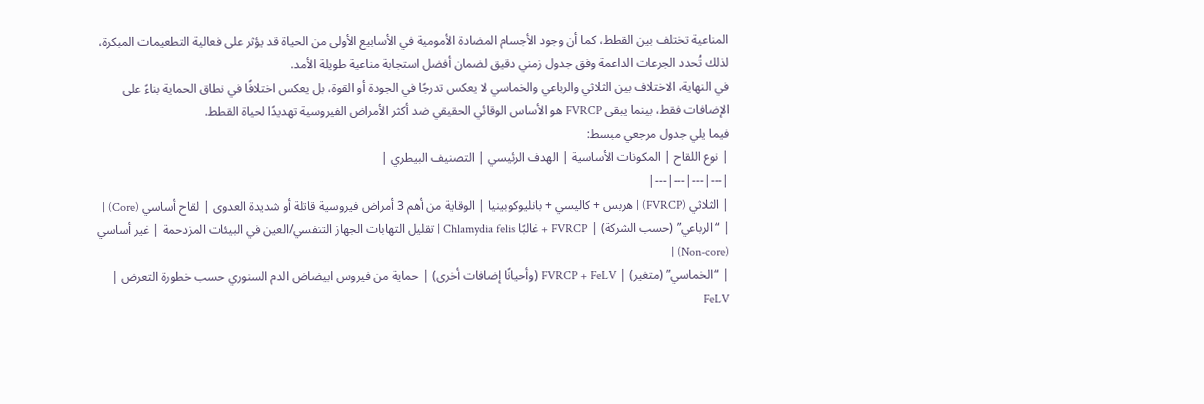المناعية تختلف بين القطط، كما أن وجود الأجسام المضادة الأمومية في الأسابيع الأولى من الحياة قد يؤثر على فعالية التطعيمات المبكرة، لذلك تُحدد الجرعات الداعمة وفق جدول زمني دقيق لضمان أفضل استجابة مناعية طويلة الأمد.
في النهاية، الاختلاف بين الثلاثي والرباعي والخماسي لا يعكس تدرجًا في الجودة أو القوة، بل يعكس اختلافًا في نطاق الحماية بناءً على الإضافات فقط، بينما يبقى FVRCP هو الأساس الوقائي الحقيقي ضد أكثر الأمراض الفيروسية تهديدًا لحياة القطط.
فيما يلي جدول مرجعي مبسط:
| نوع اللقاح | المكونات الأساسية | الهدف الرئيسي | التصنيف البيطري |
|---|---|---|---|
| الثلاثي (FVRCP) | هربس + كاليسي + بانليوكوبينيا | الوقاية من أهم 3 أمراض فيروسية قاتلة أو شديدة العدوى | لقاح أساسي (Core) |
| “الرباعي” (حسب الشركة) | FVRCP + غالبًا Chlamydia felis | تقليل التهابات الجهاز التنفسي/العين في البيئات المزدحمة | غير أساسي (Non-core) |
| “الخماسي” (متغير) | FVRCP + FeLV (وأحيانًا إضافات أخرى) | حماية من فيروس ابيضاض الدم السنوري حسب خطورة التعرض | FeLV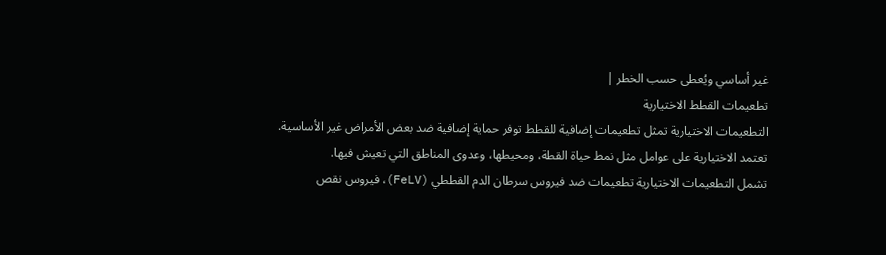غير أساسي ويُعطى حسب الخطر |
تطعيمات القطط الاختيارية
التطعيمات الاختيارية تمثل تطعيمات إضافية للقطط توفر حماية إضافية ضد بعض الأمراض غير الأساسية.
تعتمد الاختيارية على عوامل مثل نمط حياة القطة، ومحيطها، وعدوى المناطق التي تعيش فيها.
تشمل التطعيمات الاختيارية تطعيمات ضد فيروس سرطان الدم القططي (FeLV)، فيروس نقص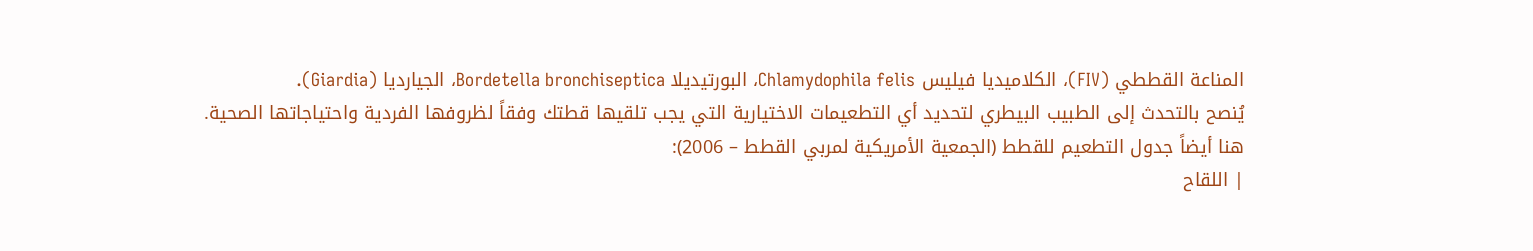المناعة القططي (FIV)، الكلاميديا فيليس Chlamydophila felis، البورتيديلا Bordetella bronchiseptica، الجيارديا (Giardia).
يُنصح بالتحدث إلى الطبيب البيطري لتحديد أي التطعيمات الاختيارية التي يجب تلقيها قطتك وفقاً لظروفها الفردية واحتياجاتها الصحية.
هنا أيضاً جدول التطعيم للقطط (الجمعية الأمريكية لمربي القطط – 2006):
| اللقاح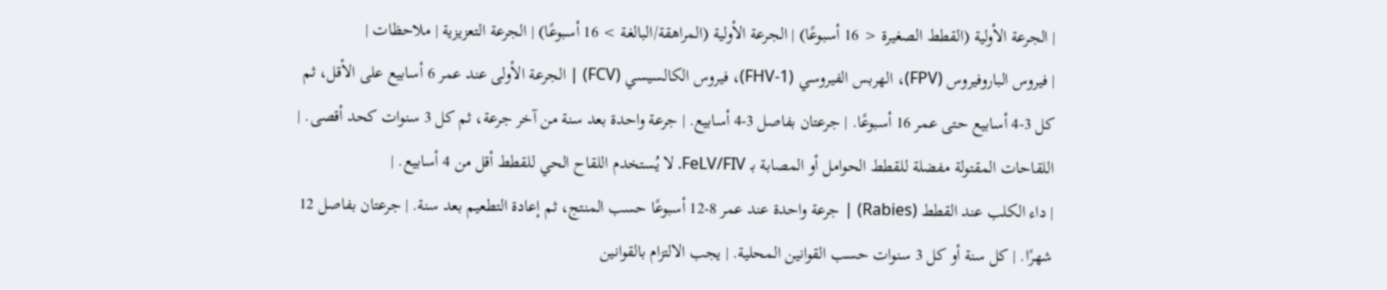| الجرعة الأولية (القطط الصغيرة < 16 أسبوعًا) | الجرعة الأولية (المراهقة/البالغة > 16 أسبوعًا) | الجرعة التعزيزية | ملاحظات |
| فيروس الباروفيروس (FPV)، الهربس الفيروسي (FHV-1)، فيروس الكالسيسي (FCV) | الجرعة الأولى عند عمر 6 أسابيع على الأقل، ثم كل 3-4 أسابيع حتى عمر 16 أسبوعًا. | جرعتان بفاصل 3-4 أسابيع. | جرعة واحدة بعد سنة من آخر جرعة، ثم كل 3 سنوات كحد أقصى. | اللقاحات المقتولة مفضلة للقطط الحوامل أو المصابة بـ FeLV/FIV. لا يُستخدم اللقاح الحي للقطط أقل من 4 أسابيع. |
| داء الكلب عند القطط (Rabies) | جرعة واحدة عند عمر 8-12 أسبوعًا حسب المنتج، ثم إعادة التطعيم بعد سنة. | جرعتان بفاصل 12 شهرًا. | كل سنة أو كل 3 سنوات حسب القوانين المحلية. | يجب الالتزام بالقوانين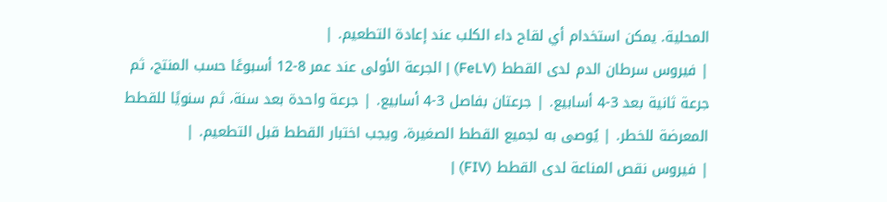المحلية. يمكن استخدام أي لقاح داء الكلب عند إعادة التطعيم. |
| فيروس سرطان الدم لدى القطط (FeLV) | الجرعة الأولى عند عمر 8-12 أسبوعًا حسب المنتج، ثم جرعة ثانية بعد 3-4 أسابيع. | جرعتان بفاصل 3-4 أسابيع. | جرعة واحدة بعد سنة، ثم سنويًا للقطط المعرضة للخطر. | يُوصى به لجميع القطط الصغيرة، ويجب اختبار القطط قبل التطعيم. |
| فيروس نقص المناعة لدى القطط (FIV) |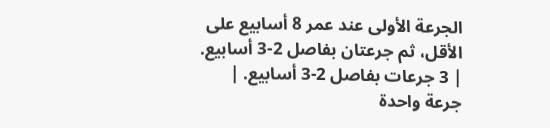الجرعة الأولى عند عمر 8 أسابيع على الأقل، ثم جرعتان بفاصل 2-3 أسابيع. | 3 جرعات بفاصل 2-3 أسابيع. | جرعة واحدة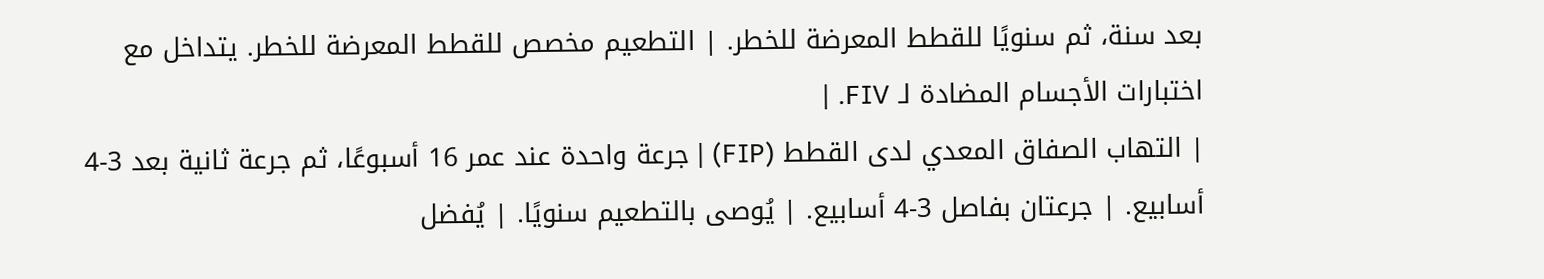بعد سنة، ثم سنويًا للقطط المعرضة للخطر. | التطعيم مخصص للقطط المعرضة للخطر. يتداخل مع اختبارات الأجسام المضادة لـ FIV. |
| التهاب الصفاق المعدي لدى القطط (FIP) | جرعة واحدة عند عمر 16 أسبوعًا، ثم جرعة ثانية بعد 3-4 أسابيع. | جرعتان بفاصل 3-4 أسابيع. | يُوصى بالتطعيم سنويًا. | يُفضل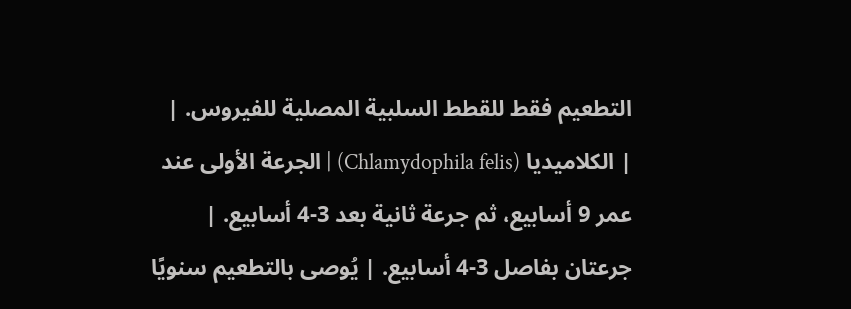التطعيم فقط للقطط السلبية المصلية للفيروس. |
| الكلاميديا (Chlamydophila felis) | الجرعة الأولى عند عمر 9 أسابيع، ثم جرعة ثانية بعد 3-4 أسابيع. | جرعتان بفاصل 3-4 أسابيع. | يُوصى بالتطعيم سنويًا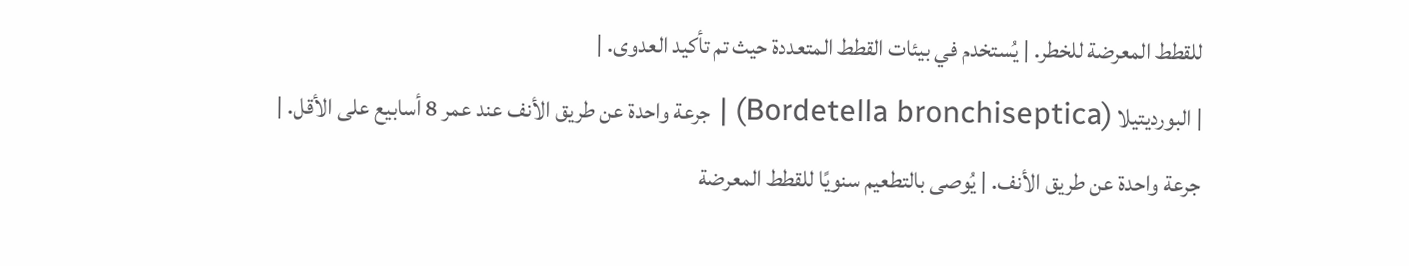للقطط المعرضة للخطر. | يُستخدم في بيئات القطط المتعددة حيث تم تأكيد العدوى. |
| البورديتيلا (Bordetella bronchiseptica) | جرعة واحدة عن طريق الأنف عند عمر 8 أسابيع على الأقل. | جرعة واحدة عن طريق الأنف. | يُوصى بالتطعيم سنويًا للقطط المعرضة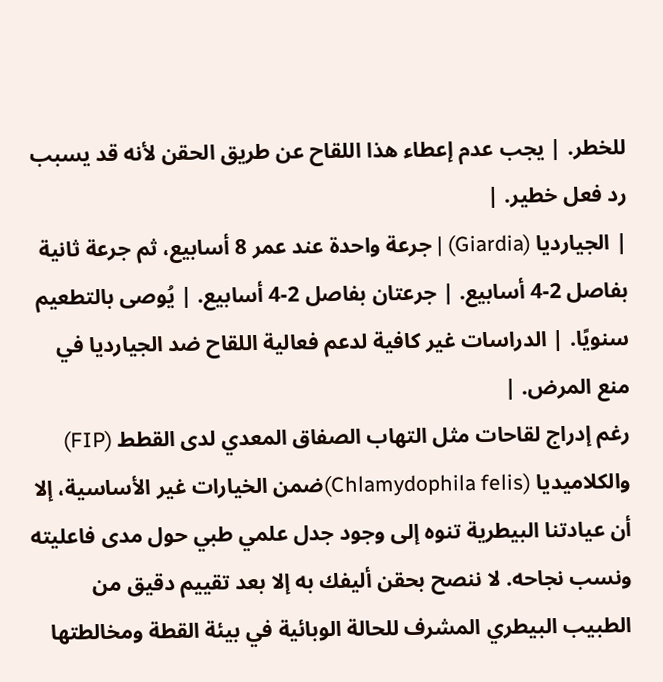للخطر. | يجب عدم إعطاء هذا اللقاح عن طريق الحقن لأنه قد يسبب رد فعل خطير. |
| الجيارديا (Giardia) | جرعة واحدة عند عمر 8 أسابيع، ثم جرعة ثانية بفاصل 2-4 أسابيع. | جرعتان بفاصل 2-4 أسابيع. | يُوصى بالتطعيم سنويًا. | الدراسات غير كافية لدعم فعالية اللقاح ضد الجيارديا في منع المرض. |
رغم إدراج لقاحات مثل التهاب الصفاق المعدي لدى القطط (FIP) والكلاميديا (Chlamydophila felis)ضمن الخيارات غير الأساسية، إلا أن عيادتنا البيطرية تنوه إلى وجود جدل علمي طبي حول مدى فاعليته ونسب نجاحه. لا ننصح بحقن أليفك به إلا بعد تقييم دقيق من الطبيب البيطري المشرف للحالة الوبائية في بيئة القطة ومخالطتها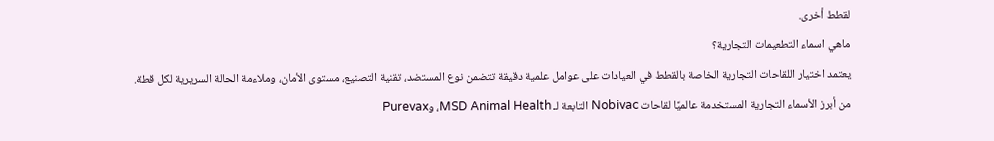لقطط أخرى.
ماهي اسماء التطعيمات التجارية؟
يعتمد اختيار اللقاحات التجارية الخاصة بالقطط في العيادات على عوامل علمية دقيقة تتضمن نوع المستضد، تقنية التصنيع، مستوى الأمان، وملاءمة الحالة السريرية لكل قطة.
من أبرز الأسماء التجارية المستخدمة عالميًا لقاحات Nobivac التابعة لـ MSD Animal Health، وPurevax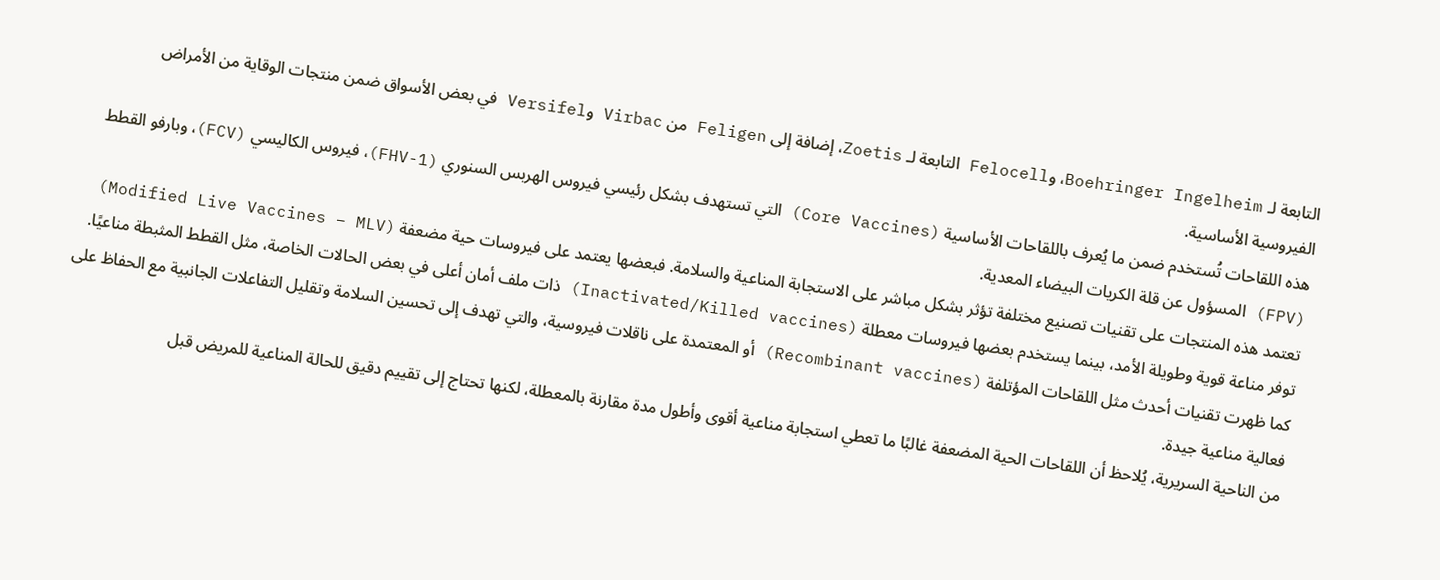التابعة لـ Boehringer Ingelheim، وFelocell التابعة لـ Zoetis، إضافة إلى Feligen من Virbac وVersifel في بعض الأسواق ضمن منتجات الوقاية من الأمراض الفيروسية الأساسية.
هذه اللقاحات تُستخدم ضمن ما يُعرف باللقاحات الأساسية (Core Vaccines) التي تستهدف بشكل رئيسي فيروس الهربس السنوري (FHV-1)، فيروس الكاليسي (FCV)، وبارفو القطط (FPV) المسؤول عن قلة الكريات البيضاء المعدية.
تعتمد هذه المنتجات على تقنيات تصنيع مختلفة تؤثر بشكل مباشر على الاستجابة المناعية والسلامة. فبعضها يعتمد على فيروسات حية مضعفة (Modified Live Vaccines – MLV) توفر مناعة قوية وطويلة الأمد، بينما يستخدم بعضها فيروسات معطلة (Inactivated/Killed vaccines) ذات ملف أمان أعلى في بعض الحالات الخاصة، مثل القطط المثبطة مناعيًا.
كما ظهرت تقنيات أحدث مثل اللقاحات المؤتلفة (Recombinant vaccines) أو المعتمدة على ناقلات فيروسية، والتي تهدف إلى تحسين السلامة وتقليل التفاعلات الجانبية مع الحفاظ على فعالية مناعية جيدة.
من الناحية السريرية، يُلاحظ أن اللقاحات الحية المضعفة غالبًا ما تعطي استجابة مناعية أقوى وأطول مدة مقارنة بالمعطلة، لكنها تحتاج إلى تقييم دقيق للحالة المناعية للمريض قبل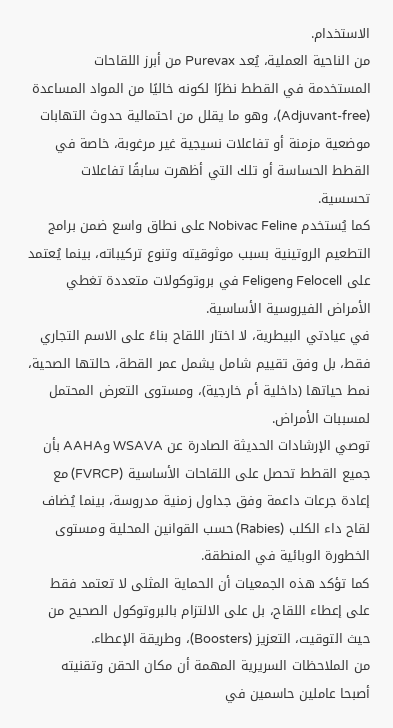الاستخدام.
من الناحية العملية، يُعد Purevax من أبرز اللقاحات المستخدمة في القطط نظرًا لكونه خاليًا من المواد المساعدة (Adjuvant-free)، وهو ما يقلل من احتمالية حدوث التهابات موضعية مزمنة أو تفاعلات نسيجية غير مرغوبة، خاصة في القطط الحساسة أو تلك التي أظهرت سابقًا تفاعلات تحسسية.
كما يُستخدم Nobivac Feline على نطاق واسع ضمن برامج التطعيم الروتينية بسبب موثوقيته وتنوع تركيباته، بينما يُعتمد على Felocell وFeligen في بروتوكولات متعددة تغطي الأمراض الفيروسية الأساسية.
في عيادتي البيطرية، لا اختار اللقاح بناءً على الاسم التجاري فقط، بل وفق تقييم شامل يشمل عمر القطة، حالتها الصحية، نمط حياتها (داخلية أم خارجية)، ومستوى التعرض المحتمل لمسببات الأمراض.
توصي الإرشادات الحديثة الصادرة عن WSAVA وAAHA بأن جميع القطط تحصل على اللقاحات الأساسية (FVRCP) مع إعادة جرعات داعمة وفق جداول زمنية مدروسة، بينما يُضاف لقاح داء الكلب (Rabies) حسب القوانين المحلية ومستوى الخطورة الوبائية في المنطقة.
كما تؤكد هذه الجمعيات أن الحماية المثلى لا تعتمد فقط على إعطاء اللقاح، بل على الالتزام بالبروتوكول الصحيح من حيث التوقيت، التعزيز (Boosters)، وطريقة الإعطاء.
من الملاحظات السريرية المهمة أن مكان الحقن وتقنيته أصبحا عاملين حاسمين في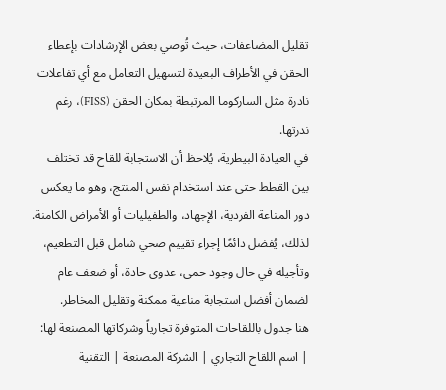تقليل المضاعفات، حيث تُوصي بعض الإرشادات بإعطاء الحقن في الأطراف البعيدة لتسهيل التعامل مع أي تفاعلات نادرة مثل الساركوما المرتبطة بمكان الحقن (FISS)، رغم ندرتها.
في العيادة البيطرية، يُلاحظ أن الاستجابة للقاح قد تختلف بين القطط حتى عند استخدام نفس المنتج، وهو ما يعكس دور المناعة الفردية، الإجهاد، والطفيليات أو الأمراض الكامنة. لذلك، يُفضل دائمًا إجراء تقييم صحي شامل قبل التطعيم، وتأجيله في حال وجود حمى، عدوى حادة، أو ضعف عام لضمان أفضل استجابة مناعية ممكنة وتقليل المخاطر.
هنا جدول باللقاحات المتوفرة تجارياً وشركاتها المصنعة لها:
| اسم اللقاح التجاري | الشركة المصنعة | التقنية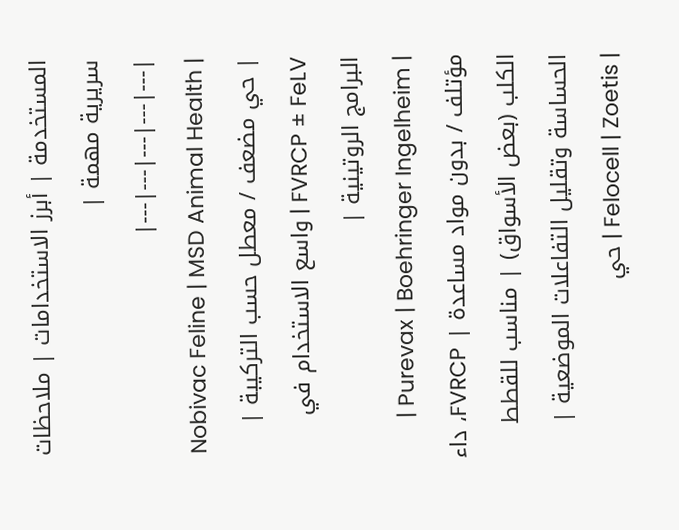المستخدمة | أبرز الاستخدامات | ملاحظات سريرية مهمة |
|---|---|---|---|---|
| Nobivac Feline | MSD Animal Health | حي مضعف / معطل حسب التركيبة | FVRCP ± FeLV | واسع الاستخدام في البرامج الروتينية |
| Purevax | Boehringer Ingelheim | مؤتلف / بدون مواد مساعدة | FVRCP، داء الكلب (بعض الأسواق) | مناسب للقطط الحساسة وتقليل التفاعلات الموضعية |
| Felocell | Zoetis | حي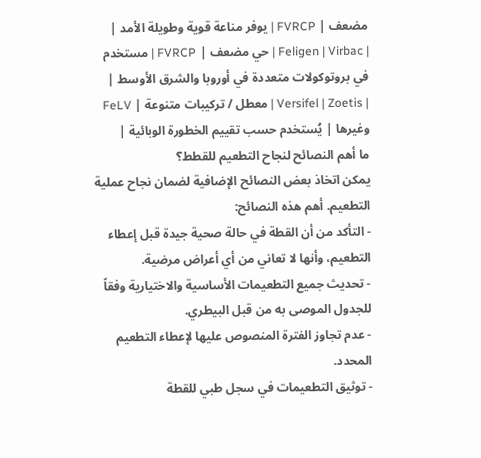مضعف | FVRCP | يوفر مناعة قوية وطويلة الأمد |
| Feligen | Virbac | حي مضعف | FVRCP | مستخدم في بروتوكولات متعددة في أوروبا والشرق الأوسط |
| Versifel | Zoetis | معطل / تركيبات متنوعة | FeLV وغيرها | يُستخدم حسب تقييم الخطورة الوبائية |
ما أهم النصائح لنجاح التطعيم للقطط؟
يمكن اتخاذ بعض النصائح الإضافية لضمان نجاح عملية التطعيم. أهم هذه النصائح:
- التأكد من أن القطة في حالة صحية جيدة قبل إعطاء التطعيم، وأنها لا تعاني من أي أعراض مرضية.
- تحديث جميع التطعيمات الأساسية والاختيارية وفقاً للجدول الموصى به من قبل البيطري.
- عدم تجاوز الفترة المنصوص عليها لإعطاء التطعيم المحدد.
- توثيق التطعيمات في سجل طبي للقطة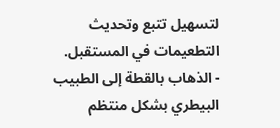لتسهيل تتبع وتحديث التطعيمات في المستقبل.
- الذهاب بالقطة إلى الطبيب البيطري بشكل منتظم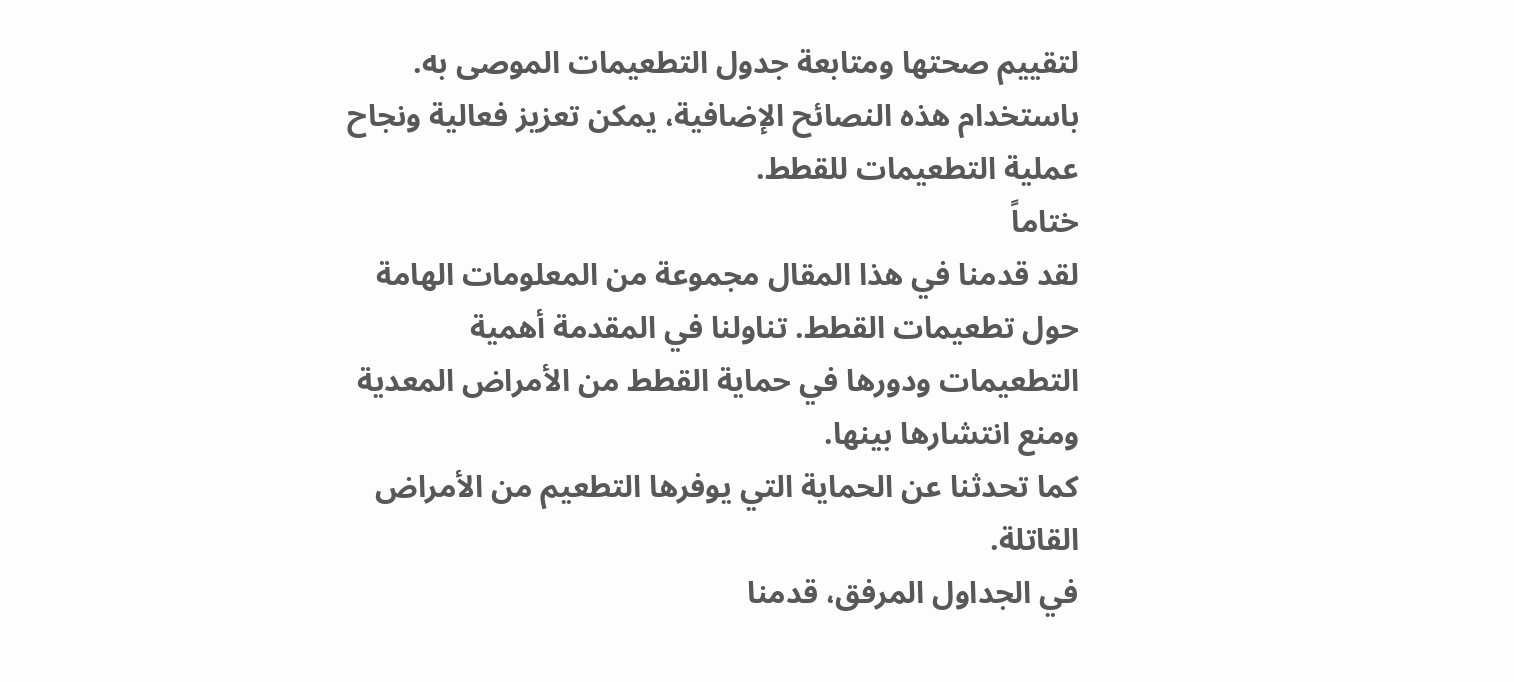لتقييم صحتها ومتابعة جدول التطعيمات الموصى به.
باستخدام هذه النصائح الإضافية، يمكن تعزيز فعالية ونجاح عملية التطعيمات للقطط.
ختاماً
لقد قدمنا في هذا المقال مجموعة من المعلومات الهامة حول تطعيمات القطط. تناولنا في المقدمة أهمية التطعيمات ودورها في حماية القطط من الأمراض المعدية ومنع انتشارها بينها.
كما تحدثنا عن الحماية التي يوفرها التطعيم من الأمراض القاتلة.
في الجداول المرفق، قدمنا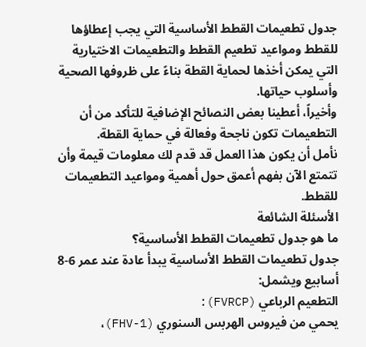جدول تطعيمات القطط الأساسية التي يجب إعطاؤها للقطط ومواعيد تطعيم القطط والتطعيمات الاختيارية التي يمكن أخذها لحماية القطة بناءً على ظروفها الصحية وأسلوب حياتها.
وأخيراً، أعطينا بعض النصائح الإضافية للتأكد من أن التطعيمات تكون ناجحة وفعالة في حماية القطة.
نأمل أن يكون هذا العمل قد قدم لك معلومات قيمة وأن تتمتع الآن بفهم أعمق حول أهمية ومواعيد التطعيمات للقطط.
الأسئلة الشائعة
ما هو جدول تطعيمات القطط الأساسية؟
جدول تطعيمات القطط الأساسية يبدأ عادة عند عمر 6-8 أسابيع ويشمل:
التطعيم الرباعي (FVRCP):
يحمي من فيروس الهربس السنوري (FHV-1)،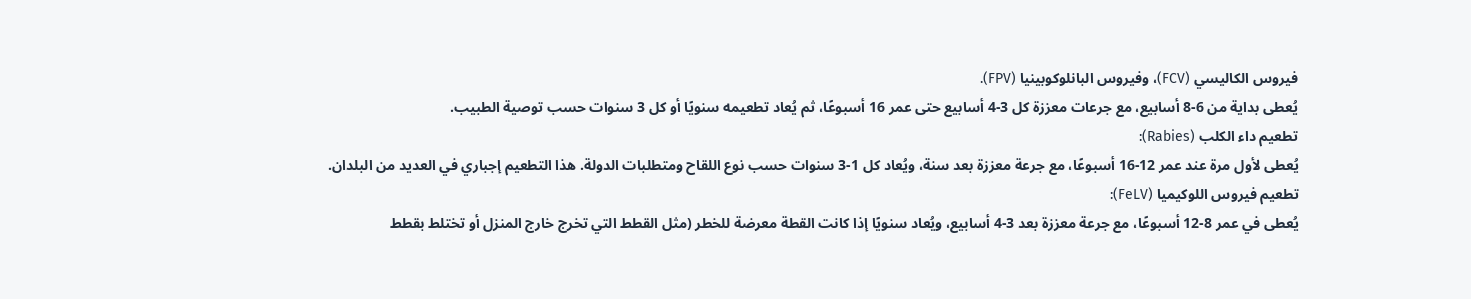فيروس الكاليسي (FCV)، وفيروس البانلوكوبينيا (FPV).
يُعطى بداية من 6-8 أسابيع، مع جرعات معززة كل 3-4 أسابيع حتى عمر 16 أسبوعًا، ثم يُعاد تطعيمه سنويًا أو كل 3 سنوات حسب توصية الطبيب.
تطعيم داء الكلب (Rabies):
يُعطى لأول مرة عند عمر 12-16 أسبوعًا، مع جرعة معززة بعد سنة، ويُعاد كل 1-3 سنوات حسب نوع اللقاح ومتطلبات الدولة. هذا التطعيم إجباري في العديد من البلدان.
تطعيم فيروس اللوكيميا (FeLV):
يُعطى في عمر 8-12 أسبوعًا، مع جرعة معززة بعد 3-4 أسابيع، ويُعاد سنويًا إذا كانت القطة معرضة للخطر (مثل القطط التي تخرج خارج المنزل أو تختلط بقطط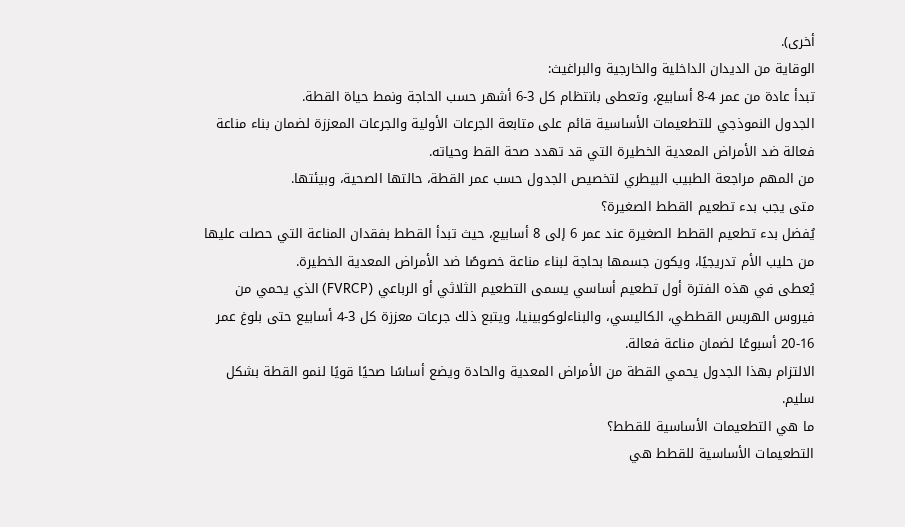أخرى).
الوقاية من الديدان الداخلية والخارجية والبراغيث:
تبدأ عادة من عمر 4-8 أسابيع، وتعطى بانتظام كل 3-6 أشهر حسب الحاجة ونمط حياة القطة.
الجدول النموذجي للتطعيمات الأساسية قائم على متابعة الجرعات الأولية والجرعات المعززة لضمان بناء مناعة فعالة ضد الأمراض المعدية الخطيرة التي قد تهدد صحة القط وحياته.
من المهم مراجعة الطبيب البيطري لتخصيص الجدول حسب عمر القطة، حالتها الصحية، وبيئتها.
متى يجب بدء تطعيم القطط الصغيرة؟
يُفضل بدء تطعيم القطط الصغيرة عند عمر 6 إلى 8 أسابيع، حيث تبدأ القطط بفقدان المناعة التي حصلت عليها من حليب الأم تدريجيًا، ويكون جسمها بحاجة لبناء مناعة خصوصًا ضد الأمراض المعدية الخطيرة.
يُعطى في هذه الفترة أول تطعيم أساسي يسمى التطعيم الثلاثي أو الرباعي (FVRCP) الذي يحمي من فيروس الهربس القططي، الكاليسي، والبناءلوكوبينيا، ويتبع ذلك جرعات معززة كل 3-4 أسابيع حتى بلوغ عمر 16-20 أسبوعًا لضمان مناعة فعالة.
الالتزام بهذا الجدول يحمي القطة من الأمراض المعدية والحادة ويضع أساسًا صحيًا قويًا لنمو القطة بشكل سليم.
ما هي التطعيمات الأساسية للقطط؟
التطعيمات الأساسية للقطط هي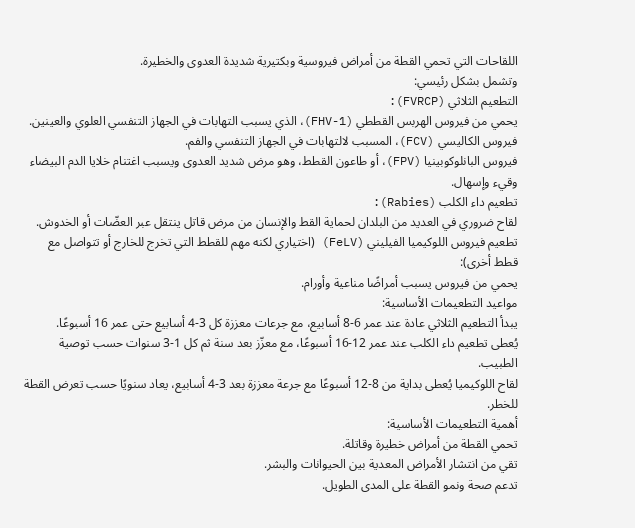اللقاحات التي تحمي القطة من أمراض فيروسية وبكتيرية شديدة العدوى والخطيرة.
وتشمل بشكل رئيسي:
التطعيم الثلاثي (FVRCP):
يحمي من فيروس الهربس القططي (FHV-1)، الذي يسبب التهابات في الجهاز التنفسي العلوي والعينين.
فيروس الكاليسي (FCV)، المسبب لالتهابات في الجهاز التنفسي والفم.
فيروس البانلوكوبينيا (FPV)، أو طاعون القطط، وهو مرض شديد العدوى ويسبب اغتنام خلايا الدم البيضاء وقيء وإسهال.
تطعيم داء الكلب (Rabies):
لقاح ضروري في العديد من البلدان لحماية القط والإنسان من مرض قاتل ينتقل عبر العضّات أو الخدوش.
تطعيم فيروس اللوكيميا الفيليني (FeLV) (اختياري لكنه مهم للقطط التي تخرج للخارج أو تتواصل مع قطط أخرى):
يحمي من فيروس يسبب أمراضًا مناعية وأورام.
مواعيد التطعيمات الأساسية:
يبدأ التطعيم الثلاثي عادة عند عمر 6-8 أسابيع، مع جرعات معززة كل 3-4 أسابيع حتى عمر 16 أسبوعًا.
يُعطى تطعيم داء الكلب عند عمر 12-16 أسبوعًا، مع معزّز بعد سنة ثم كل 1-3 سنوات حسب توصية الطبيب.
لقاح اللوكيميا يُعطى بداية من 8-12 أسبوعًا مع جرعة معززة بعد 3-4 أسابيع، يعاد سنويًا حسب تعرض القطة للخطر.
أهمية التطعيمات الأساسية:
تحمي القطة من أمراض خطيرة وقاتلة.
تقي من انتشار الأمراض المعدية بين الحيوانات والبشر.
تدعم صحة ونمو القطة على المدى الطويل.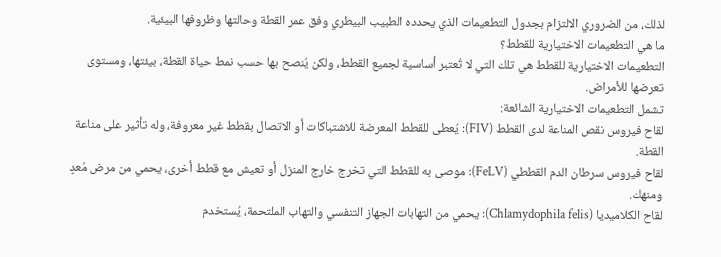لذلك، من الضروري الالتزام بجدول التطعيمات الذي يحدده الطبيب البيطري وفق عمر القطة وحالتها وظروفها البيئية.
ما هي التطعيمات الاختيارية للقطط؟
التطعيمات الاختيارية للقطط هي تلك التي لا تُعتبر أساسية لجميع القطط، ولكن يُنصح بها حسب نمط حياة القطة، بيئتها، ومستوى تعرضها للأمراض.
تشمل التطعيمات الاختيارية الشائعة:
لقاح فيروس نقص المناعة لدى القطط (FIV): يُعطى للقطط المعرضة للاشتباكات أو الاتصال بقطط غير معروفة، وله تأثير على مناعة القطة.
لقاح فيروس سرطان الدم القططي (FeLV): موصى به للقطط التي تخرج خارج المنزل أو تعيش مع قطط أخرى، يحمي من مرض مُعدٍ ومنهك.
لقاح الكلاميديا (Chlamydophila felis): يحمي من التهابات الجهاز التنفسي والتهاب الملتحمة، يُستخدم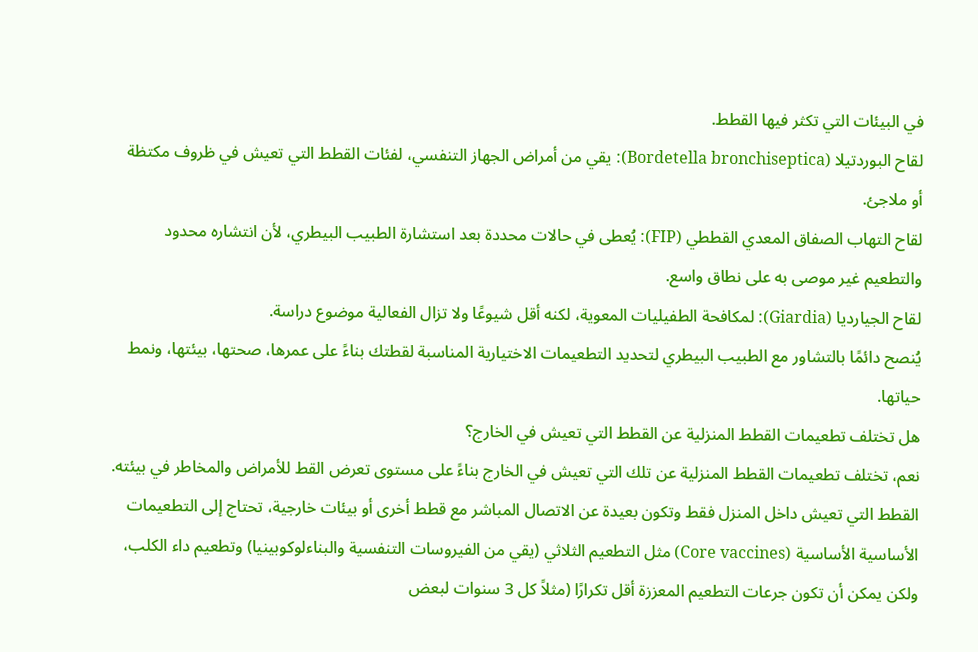في البيئات التي تكثر فيها القطط.
لقاح البوردتيلا (Bordetella bronchiseptica): يقي من أمراض الجهاز التنفسي، لفئات القطط التي تعيش في ظروف مكتظة أو ملاجئ.
لقاح التهاب الصفاق المعدي القططي (FIP): يُعطى في حالات محددة بعد استشارة الطبيب البيطري، لأن انتشاره محدود والتطعيم غير موصى به على نطاق واسع.
لقاح الجيارديا (Giardia): لمكافحة الطفيليات المعوية، لكنه أقل شيوعًا ولا تزال الفعالية موضوع دراسة.
يُنصح دائمًا بالتشاور مع الطبيب البيطري لتحديد التطعيمات الاختيارية المناسبة لقطتك بناءً على عمرها، صحتها، بيئتها، ونمط حياتها.
هل تختلف تطعيمات القطط المنزلية عن القطط التي تعيش في الخارج؟
نعم، تختلف تطعيمات القطط المنزلية عن تلك التي تعيش في الخارج بناءً على مستوى تعرض القط للأمراض والمخاطر في بيئته.
القطط التي تعيش داخل المنزل فقط وتكون بعيدة عن الاتصال المباشر مع قطط أخرى أو بيئات خارجية، تحتاج إلى التطعيمات الأساسية الأساسية (Core vaccines) مثل التطعيم الثلاثي (يقي من الفيروسات التنفسية والبناءلوكوبينيا) وتطعيم داء الكلب، ولكن يمكن أن تكون جرعات التطعيم المعززة أقل تكرارًا (مثلاً كل 3 سنوات لبعض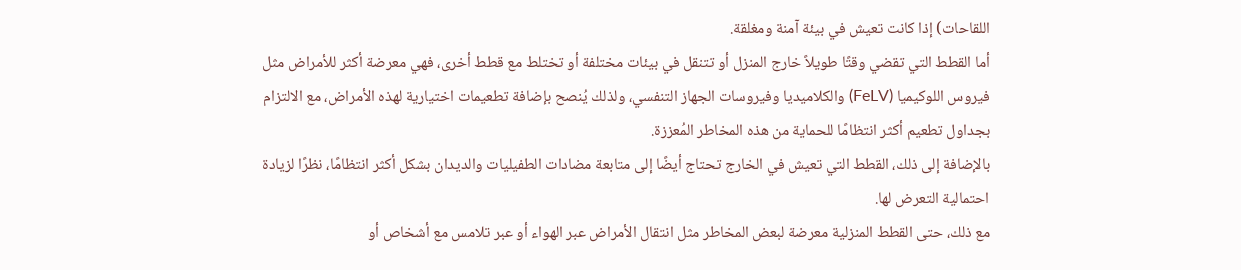اللقاحات) إذا كانت تعيش في بيئة آمنة ومغلقة.
أما القطط التي تقضي وقتًا طويلاً خارج المنزل أو تتنقل في بيئات مختلفة أو تختلط مع قطط أخرى، فهي معرضة أكثر للأمراض مثل فيروس اللوكيميا (FeLV) والكلاميديا وفيروسات الجهاز التنفسي، ولذلك يُنصح بإضافة تطعيمات اختيارية لهذه الأمراض، مع الالتزام بجداول تطعيم أكثر انتظامًا للحماية من هذه المخاطر المُعززة.
بالإضافة إلى ذلك، القطط التي تعيش في الخارج تحتاج أيضًا إلى متابعة مضادات الطفيليات والديدان بشكل أكثر انتظامًا، نظرًا لزيادة احتمالية التعرض لها.
مع ذلك، حتى القطط المنزلية معرضة لبعض المخاطر مثل انتقال الأمراض عبر الهواء أو عبر تلامس مع أشخاص أو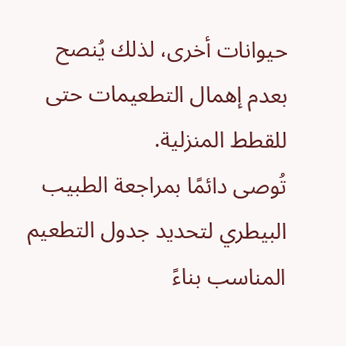حيوانات أخرى، لذلك يُنصح بعدم إهمال التطعيمات حتى للقطط المنزلية.
تُوصى دائمًا بمراجعة الطبيب البيطري لتحديد جدول التطعيم المناسب بناءً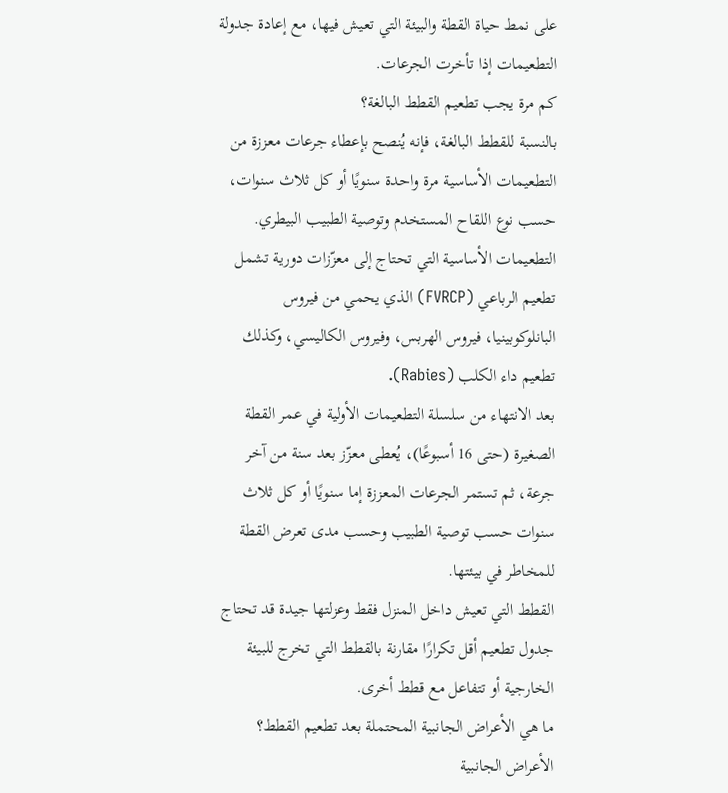على نمط حياة القطة والبيئة التي تعيش فيها، مع إعادة جدولة التطعيمات إذا تأخرت الجرعات.
كم مرة يجب تطعيم القطط البالغة؟
بالنسبة للقطط البالغة، فإنه يُنصح بإعطاء جرعات معززة من التطعيمات الأساسية مرة واحدة سنويًا أو كل ثلاث سنوات، حسب نوع اللقاح المستخدم وتوصية الطبيب البيطري.
التطعيمات الأساسية التي تحتاج إلى معزّزات دورية تشمل تطعيم الرباعي (FVRCP) الذي يحمي من فيروس البانلوكوبينيا، فيروس الهربس، وفيروس الكاليسي، وكذلك تطعيم داء الكلب (Rabies).
بعد الانتهاء من سلسلة التطعيمات الأولية في عمر القطة الصغيرة (حتى 16 أسبوعًا)، يُعطى معزّز بعد سنة من آخر جرعة، ثم تستمر الجرعات المعززة إما سنويًا أو كل ثلاث سنوات حسب توصية الطبيب وحسب مدى تعرض القطة للمخاطر في بيئتها.
القطط التي تعيش داخل المنزل فقط وعزلتها جيدة قد تحتاج جدول تطعيم أقل تكرارًا مقارنة بالقطط التي تخرج للبيئة الخارجية أو تتفاعل مع قطط أخرى.
ما هي الأعراض الجانبية المحتملة بعد تطعيم القطط؟
الأعراض الجانبية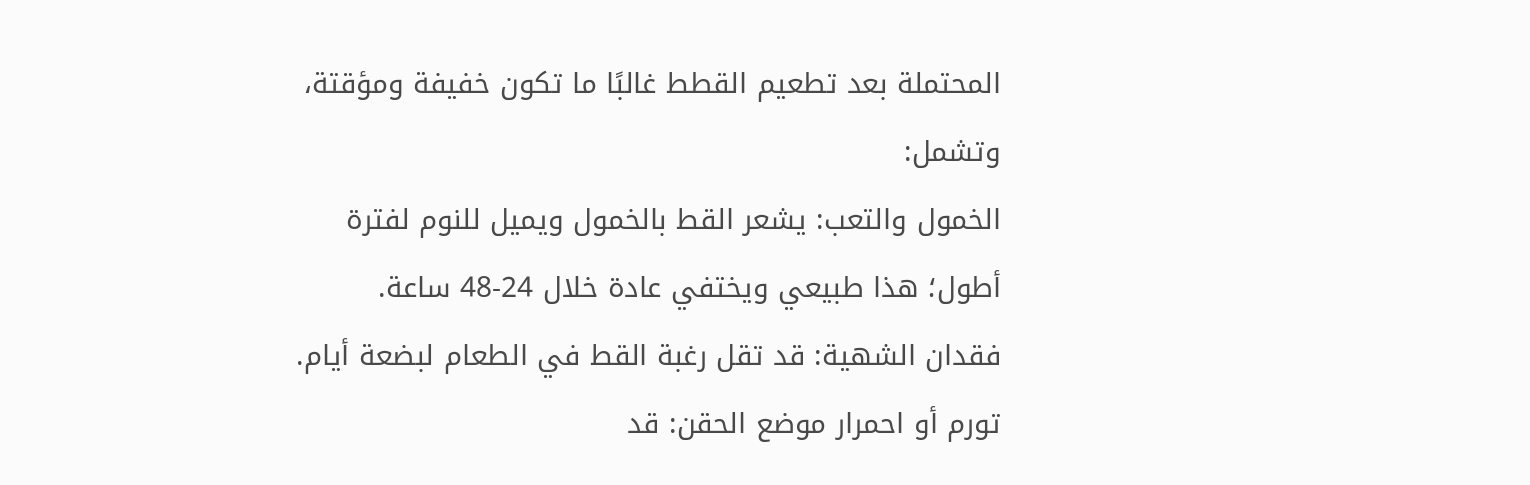المحتملة بعد تطعيم القطط غالبًا ما تكون خفيفة ومؤقتة، وتشمل:
الخمول والتعب: يشعر القط بالخمول ويميل للنوم لفترة أطول؛ هذا طبيعي ويختفي عادة خلال 24-48 ساعة.
فقدان الشهية: قد تقل رغبة القط في الطعام لبضعة أيام.
تورم أو احمرار موضع الحقن: قد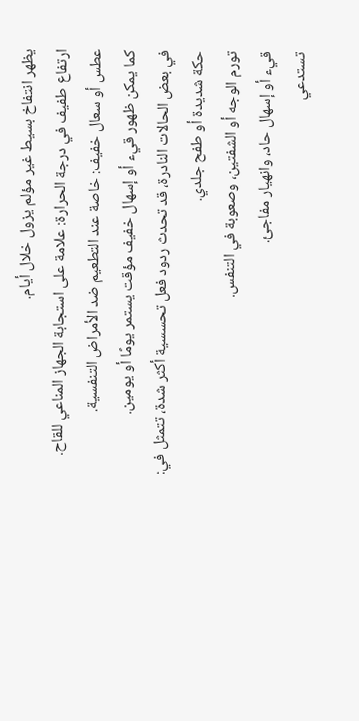يظهر انتفاخ بسيط غير مؤلم يزول خلال أيام.
ارتفاع طفيف في درجة الحرارة: علامة على استجابة الجهاز المناعي للقاح.
عطس أو سعال خفيف: خاصة عند التطعيم ضد الأمراض التنفسية.
كما يمكن ظهور قيء أو إسهال خفيف مؤقت يستمر يومًا أو يومين.
في بعض الحالات النادرة، قد تحدث ردود فعل تحسسية أكثر شدة، تتمثل في:
حكة شديدة أو طفح جلدي.
تورم الوجه أو الشفتين، وصعوبة في التنفس.
قيء أو إسهال حاد، وانهيار مفاجئ.
تستدعي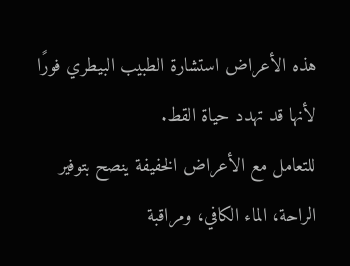هذه الأعراض استشارة الطبيب البيطري فورًا لأنها قد تهدد حياة القط.
للتعامل مع الأعراض الخفيفة ينصح بتوفير الراحة، الماء الكافي، ومراقبة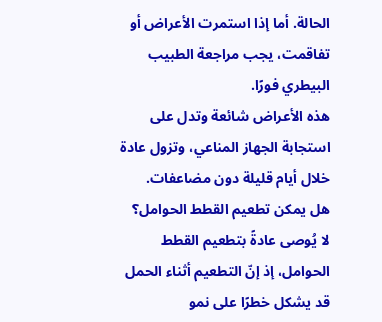الحالة. أما إذا استمرت الأعراض أو تفاقمت، يجب مراجعة الطبيب البيطري فورًا.
هذه الأعراض شائعة وتدل على استجابة الجهاز المناعي، وتزول عادة خلال أيام قليلة دون مضاعفات.
هل يمكن تطعيم القطط الحوامل؟
لا يُوصى عادةً بتطعيم القطط الحوامل، إذ إنّ التطعيم أثناء الحمل قد يشكل خطرًا على نمو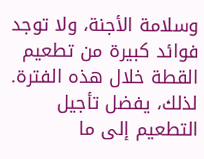وسلامة الأجنة، ولا توجد فوائد كبيرة من تطعيم القطة خلال هذه الفترة.
لذلك، يفضل تأجيل التطعيم إلى ما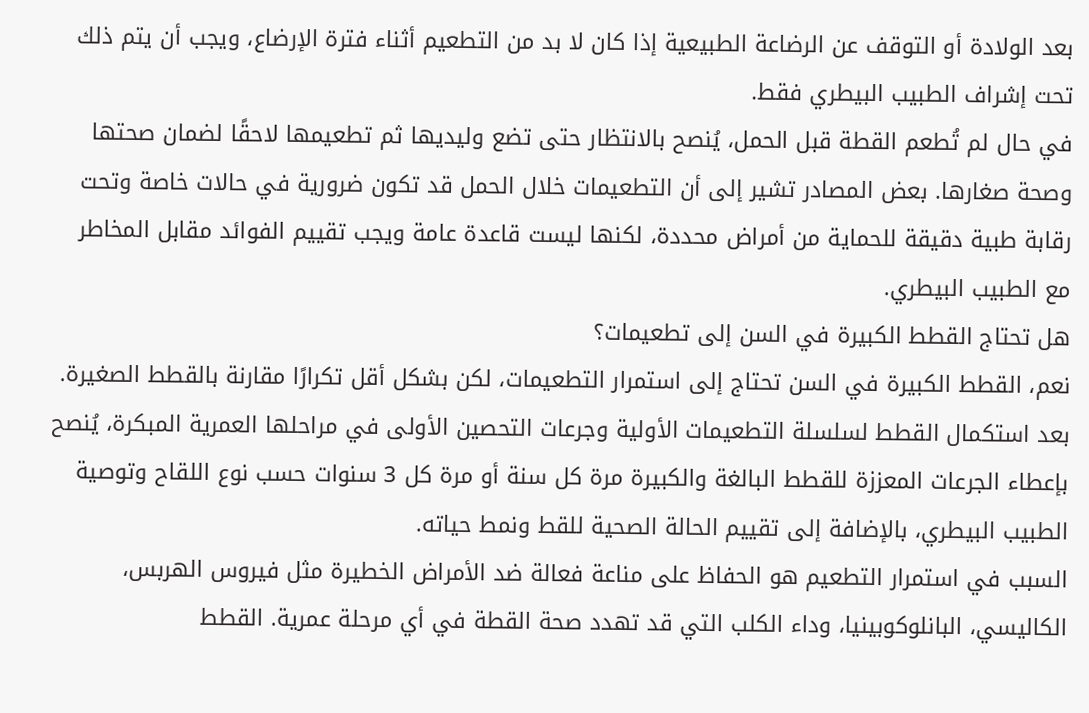بعد الولادة أو التوقف عن الرضاعة الطبيعية إذا كان لا بد من التطعيم أثناء فترة الإرضاع، ويجب أن يتم ذلك تحت إشراف الطبيب البيطري فقط.
في حال لم تُطعم القطة قبل الحمل، يُنصح بالانتظار حتى تضع وليديها ثم تطعيمها لاحقًا لضمان صحتها وصحة صغارها. بعض المصادر تشير إلى أن التطعيمات خلال الحمل قد تكون ضرورية في حالات خاصة وتحت رقابة طبية دقيقة للحماية من أمراض محددة، لكنها ليست قاعدة عامة ويجب تقييم الفوائد مقابل المخاطر مع الطبيب البيطري.
هل تحتاج القطط الكبيرة في السن إلى تطعيمات؟
نعم، القطط الكبيرة في السن تحتاج إلى استمرار التطعيمات، لكن بشكل أقل تكرارًا مقارنة بالقطط الصغيرة.
بعد استكمال القطط لسلسلة التطعيمات الأولية وجرعات التحصين الأولى في مراحلها العمرية المبكرة، يُنصح بإعطاء الجرعات المعززة للقطط البالغة والكبيرة مرة كل سنة أو مرة كل 3 سنوات حسب نوع اللقاح وتوصية الطبيب البيطري، بالإضافة إلى تقييم الحالة الصحية للقط ونمط حياته.
السبب في استمرار التطعيم هو الحفاظ على مناعة فعالة ضد الأمراض الخطيرة مثل فيروس الهربس، الكاليسي، البانلوكوبينيا، وداء الكلب التي قد تهدد صحة القطة في أي مرحلة عمرية. القطط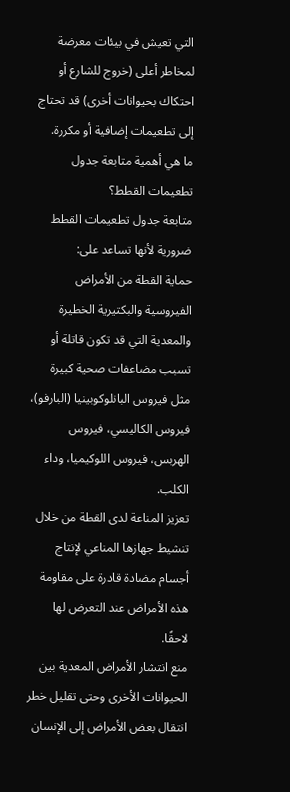التي تعيش في بيئات معرضة لمخاطر أعلى (خروج للشارع أو احتكاك بحيوانات أخرى) قد تحتاج إلى تطعيمات إضافية أو مكررة.
ما هي أهمية متابعة جدول تطعيمات القطط؟
متابعة جدول تطعيمات القطط ضرورية لأنها تساعد على:
حماية القطة من الأمراض الفيروسية والبكتيرية الخطيرة والمعدية التي قد تكون قاتلة أو تسبب مضاعفات صحية كبيرة مثل فيروس البانلوكوبينيا (البارفو)، فيروس الكاليسي، فيروس الهربس، فيروس اللوكيميا، وداء الكلب.
تعزيز المناعة لدى القطة من خلال تنشيط جهازها المناعي لإنتاج أجسام مضادة قادرة على مقاومة هذه الأمراض عند التعرض لها لاحقًا.
منع انتشار الأمراض المعدية بين الحيوانات الأخرى وحتى تقليل خطر انتقال بعض الأمراض إلى الإنسان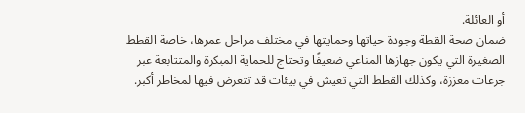أو العائلة.
ضمان صحة القطة وجودة حياتها وحمايتها في مختلف مراحل عمرها، خاصة القطط الصغيرة التي يكون جهازها المناعي ضعيفًا وتحتاج للحماية المبكرة والمتتابعة عبر جرعات معززة، وكذلك القطط التي تعيش في بيئات قد تتعرض فيها لمخاطر أكبر.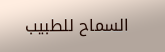السماح للطبيب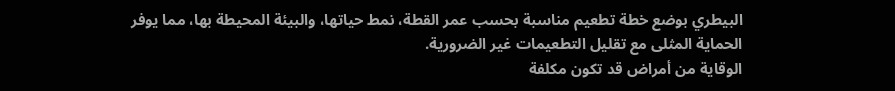البيطري بوضع خطة تطعيم مناسبة بحسب عمر القطة، نمط حياتها، والبيئة المحيطة بها، مما يوفر الحماية المثلى مع تقليل التطعيمات غير الضرورية.
الوقاية من أمراض قد تكون مكلفة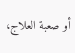أو صعبة العلاج،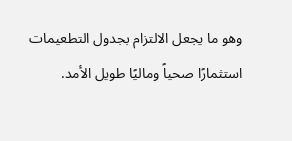وهو ما يجعل الالتزام بجدول التطعيمات استثمارًا صحياً وماليًا طويل الأمد.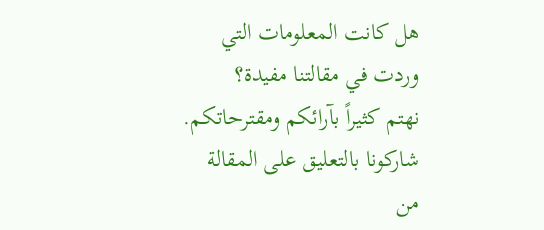هل كانت المعلومات التي وردت في مقالتنا مفيدة؟
نهتم كثيراً بآرائكم ومقترحاتكم. شاركونا بالتعليق على المقالة من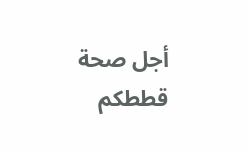أجل صحة قططكم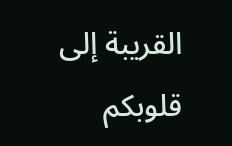القريبة إلى قلوبكم